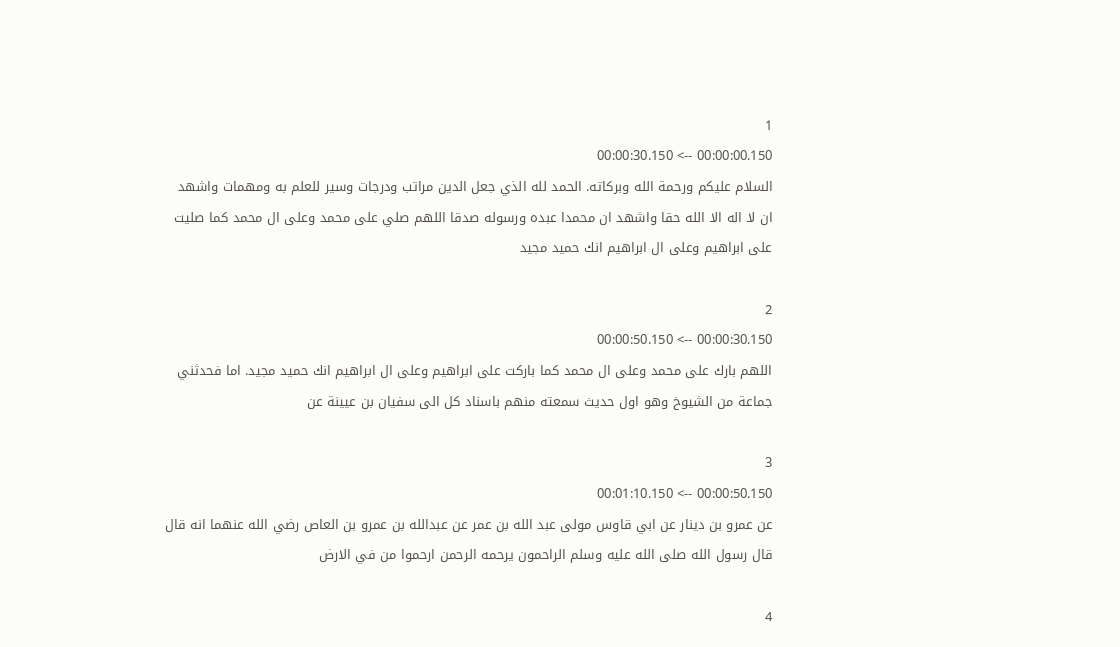1
00:00:00.150 --> 00:00:30.150
السلام عليكم ورحمة الله وبركاته. الحمد لله الذي جعل الدين مراتب ودرجات وسير للعلم به ومهمات واشهد ان لا اله الا الله حقا واشهد ان محمدا عبده ورسوله صدقا اللهم صلي على محمد وعلى ال محمد كما صليت على ابراهيم وعلى ال ابراهيم انك حميد مجيد

2
00:00:30.150 --> 00:00:50.150
اللهم بارك على محمد وعلى ال محمد كما باركت على ابراهيم وعلى ال ابراهيم انك حميد مجيد. اما فحدثني جماعة من الشيوخ وهو اول حديث سمعته منهم باسناد كل الى سفيان بن عيينة عن

3
00:00:50.150 --> 00:01:10.150
عن عمرو بن دينار عن ابي قاوس مولى عبد الله بن عمر عن عبدالله بن عمرو بن العاص رضي الله عنهما انه قال قال رسول الله صلى الله عليه وسلم الراحمون يرحمه الرحمن ارحموا من في الارض

4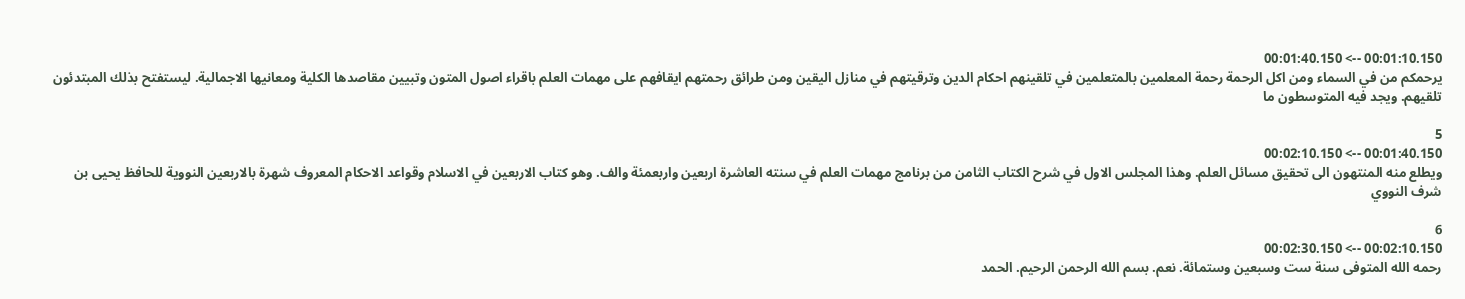00:01:10.150 --> 00:01:40.150
يرحمكم من في السماء ومن اكل الرحمة رحمة المعلمين بالمتعلمين في تلقينهم احكام الدين وترقيتهم في منازل اليقين ومن طرائق رحمتهم ايقافهم على مهمات العلم باقراء اصول المتون وتبيين مقاصدها الكلية ومعانيها الاجمالية. ليستفتح بذلك المبتدئون تلقيهم. ويجد فيه المتوسطون ما

5
00:01:40.150 --> 00:02:10.150
ويطلع منه المنتهون الى تحقيق مسائل العلم. وهذا المجلس الاول في شرح الكتاب الثامن من برنامج مهمات العلم في سنته العاشرة اربعين واربعمئة والف. وهو كتاب الاربعين في الاسلام وقواعد الاحكام المعروف شهرة بالاربعين النووية للحافظ يحيى بن شرف النووي

6
00:02:10.150 --> 00:02:30.150
رحمه الله المتوفى سنة ست وسبعين وستمائة. نعم. بسم الله الرحمن الرحيم. الحمد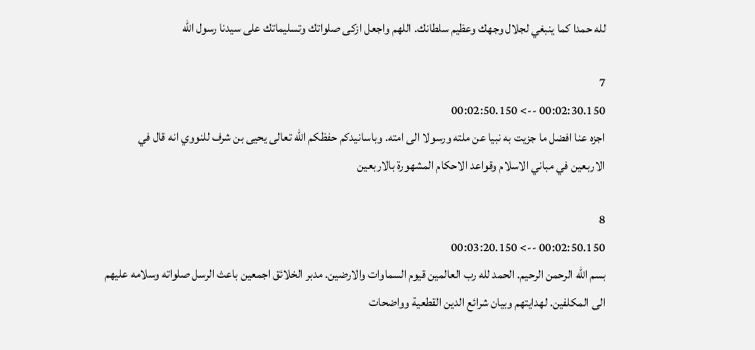لله حمدا كما ينبغي لجلال وجهك وعظيم سلطانك. اللهم واجعل ازكى صلواتك وتسليماتك على سيدنا رسول الله

7
00:02:30.150 --> 00:02:50.150
اجزه عنا افضل ما جزيت به نبيا عن ملته ورسولا الى امته. وباسانيدكم حفظكم الله تعالى يحيى بن شرف للنووي انه قال في الاربعين في مباني الاسلام وقواعد الاحكام المشهورة بالاربعين

8
00:02:50.150 --> 00:03:20.150
بسم الله الرحمن الرحيم. الحمد لله رب العالمين قيوم السماوات والارضين. مدبر الخلائق اجمعين باعث الرسل صلواته وسلامه عليهم الى المكلفين. لهدايتهم وبيان شرائع الدين القطعية وواضحات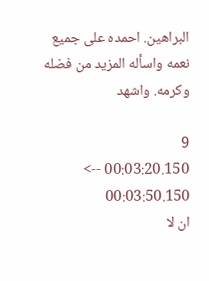البراهين. احمده على جميع نعمه واسأله المزيد من فضله وكرمه. واشهد

9
00:03:20.150 --> 00:03:50.150
ان لا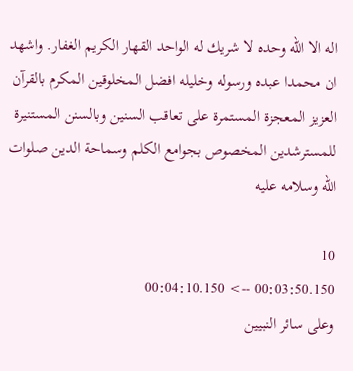اله الا الله وحده لا شريك له الواحد القهار الكريم الغفار. واشهد ان محمدا عبده ورسوله وخليله افضل المخلوقين المكرم بالقرآن العزيز المعجزة المستمرة على تعاقب السنين وبالسنن المستنيرة للمسترشدين المخصوص بجوامع الكلم وسماحة الدين صلوات الله وسلامه عليه

10
00:03:50.150 --> 00:04:10.150
وعلى سائر النبيين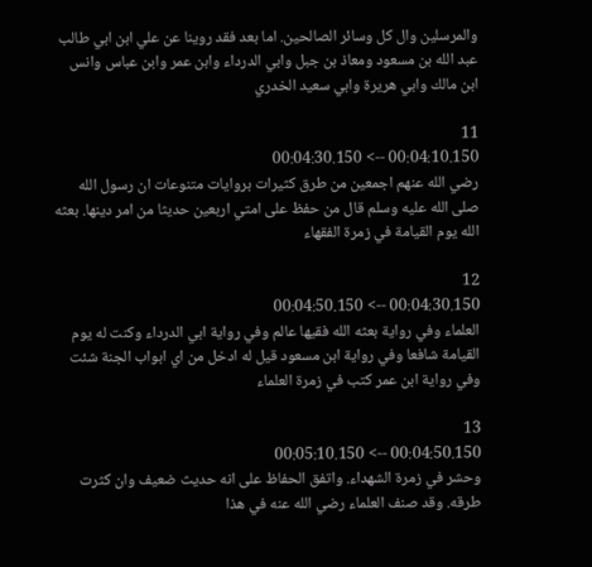والمرسلين وال كل وسائر الصالحين. اما بعد فقد روينا عن علي ابن ابي طالب عبد الله بن مسعود ومعاذ بن جبل وابي الدرداء وابن عمر وابن عباس وانس ابن مالك وابي هريرة وابي سعيد الخدري

11
00:04:10.150 --> 00:04:30.150
رضي الله عنهم اجمعين من طرق كثيرات بروايات متنوعات ان رسول الله صلى الله عليه وسلم قال من حفظ على امتي اربعين حديثا من امر دينها. بعثه الله يوم القيامة في زمرة الفقهاء

12
00:04:30.150 --> 00:04:50.150
العلماء وفي رواية بعثه الله فقيها عالم وفي رواية ابي الدرداء وكنت له يوم القيامة شافعا وفي رواية ابن مسعود قيل له ادخل من اي ابواب الجنة شئت وفي رواية ابن عمر كتب في زمرة العلماء

13
00:04:50.150 --> 00:05:10.150
وحشر في زمرة الشهداء. واتفق الحفاظ على انه حديث ضعيف وان كثرت طرقه. وقد صنف العلماء رضي الله عنه في هذا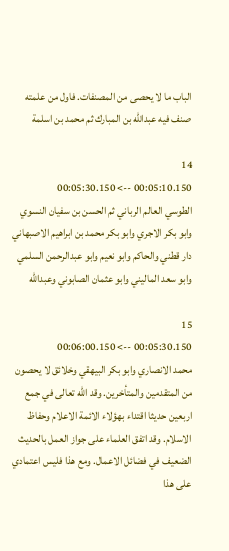الباب ما لا يحصى من المصنفات. فاول من علمته صنف فيه عبدالله بن المبارك ثم محمد بن اسلمة

14
00:05:10.150 --> 00:05:30.150
الطوسي العالم الرباني ثم الحسن بن سفيان النسوي وابو بكر الاجري وابو بكر محمد بن ابراهيم الاصبهاني دار قطني والحاكم وابو نعيم وابو عبدالرحمن السلمي وابو سعد الماليني وابو عثمان الصابوني وعبدالله

15
00:05:30.150 --> 00:06:00.150
محمد الانصاري وابو بكر البيهقي وخلائق لا يحصون من المتقدمين والمتأخرين. وقد الله تعالى في جمع اربعين حديثا اقتداء بهؤلاء الائمة الاعلام وحفاظ الاسلام. وقد اتفق العلماء على جواز العمل بالحديث الضعيف في فضائل الاعمال. ومع هذا فليس اعتمادي على هذا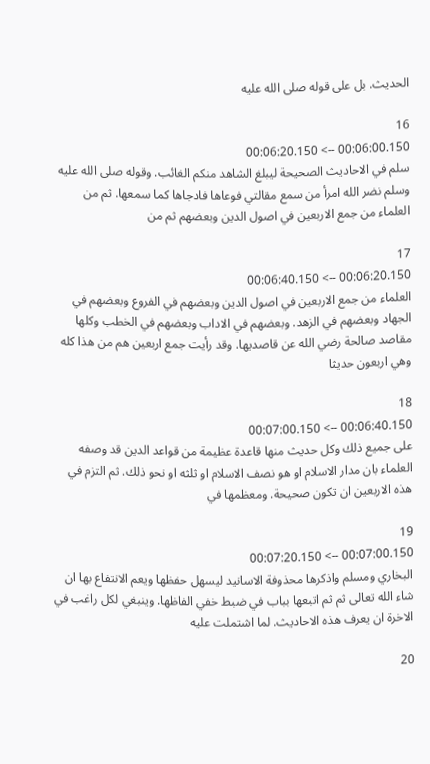الحديث. بل على قوله صلى الله عليه

16
00:06:00.150 --> 00:06:20.150
سلم في الاحاديث الصحيحة ليبلغ الشاهد منكم الغائب. وقوله صلى الله عليه وسلم نضر الله امرأ من سمع مقالتي فوعاها فادجاها كما سمعها. ثم من العلماء من جمع الاربعين في اصول الدين وبعضهم ثم من

17
00:06:20.150 --> 00:06:40.150
العلماء من جمع الاربعين في اصول الدين وبعضهم في الفروع وبعضهم في الجهاد وبعضهم في الزهد. وبعضهم في الاداب وبعضهم في الخطب وكلها مقاصد صالحة رضي الله عن قاصديها. وقد رأيت جمع اربعين هم من هذا كله وهي اربعون حديثا

18
00:06:40.150 --> 00:07:00.150
على جميع ذلك وكل حديث منها قاعدة عظيمة من قواعد الدين قد وصفه العلماء بان مدار الاسلام او هو نصف الاسلام او ثلثه او نحو ذلك. ثم التزم في هذه الاربعين ان تكون صحيحة. ومعظمها في

19
00:07:00.150 --> 00:07:20.150
البخاري ومسلم واذكرها محذوفة الاسانيد ليسهل حفظها ويعم الانتفاع بها ان شاء الله تعالى ثم ثم اتبعها بباب في ضبط خفي الفاظها. وينبغي لكل راغب في الاخرة ان يعرف هذه الاحاديث. لما اشتملت عليه

20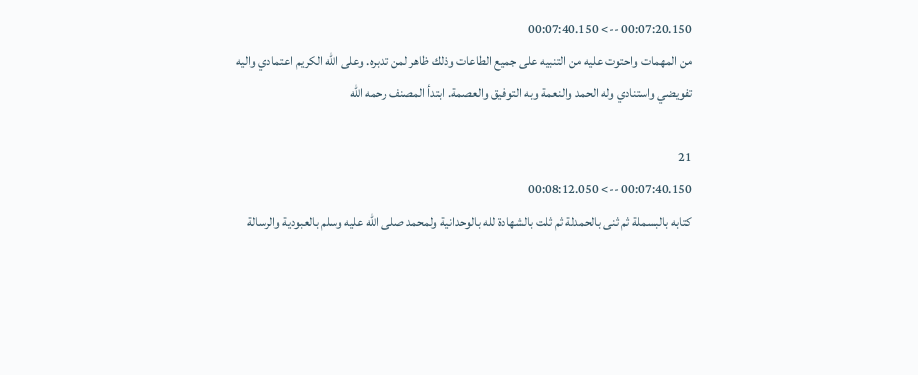00:07:20.150 --> 00:07:40.150
من المهمات واحتوت عليه من التنبيه على جميع الطاعات وذلك ظاهر لمن تدبره. وعلى الله الكريم اعتمادي واليه تفويضي واستنادي وله الحمد والنعمة وبه التوفيق والعصمة. ابتدأ المصنف رحمه الله

21
00:07:40.150 --> 00:08:12.050
كتابه بالبسملة ثم ثنى بالحمدلة ثم ثلت بالشهادة لله بالوحدانية ولمحمد صلى الله عليه وسلم بالعبودية والرسالة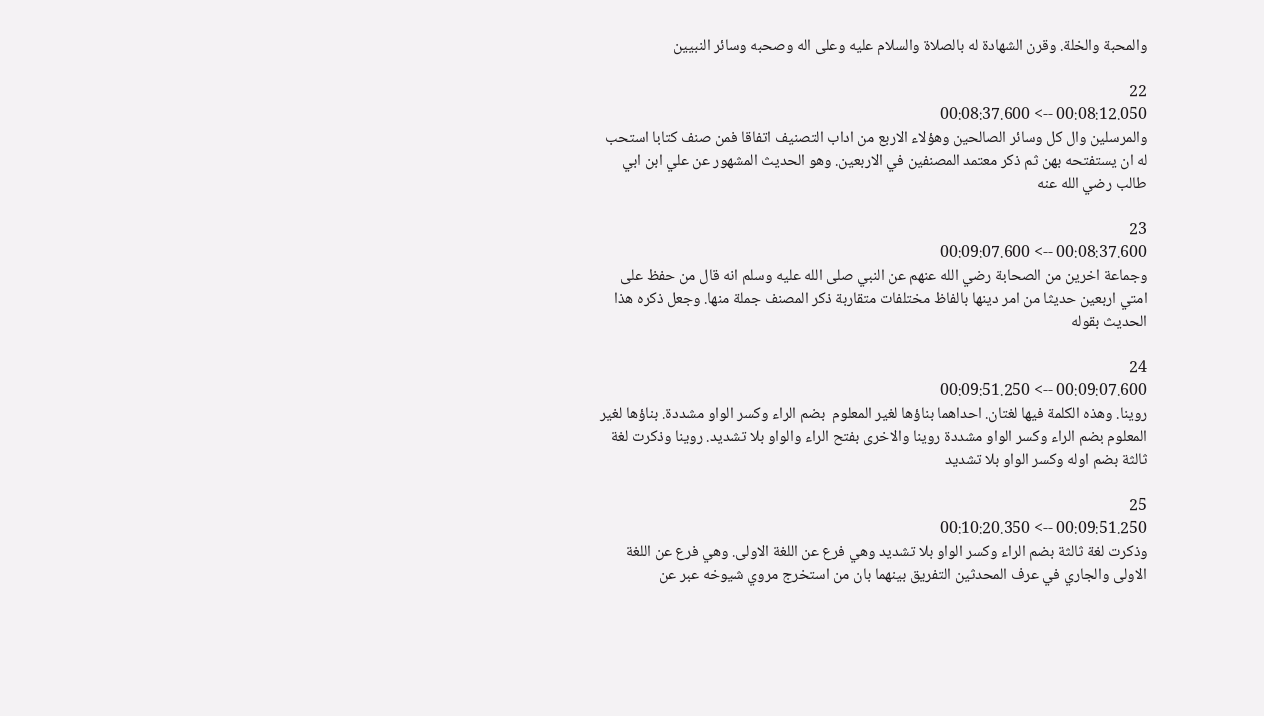والمحبة والخلة. وقرن الشهادة له بالصلاة والسلام عليه وعلى اله وصحبه وسائر النبيين

22
00:08:12.050 --> 00:08:37.600
والمرسلين وال كل وسائر الصالحين وهؤلاء الاربع من اداب التصنيف اتفاقا فمن صنف كتابا استحب له ان يستفتحه بهن ثم ذكر معتمد المصنفين في الاربعين. وهو الحديث المشهور عن علي ابن ابي طالب رضي الله عنه

23
00:08:37.600 --> 00:09:07.600
وجماعة اخرين من الصحابة رضي الله عنهم عن النبي صلى الله عليه وسلم انه قال من حفظ على امتي اربعين حديثا من امر دينها بالفاظ مختلفات متقاربة ذكر المصنف جملة منها. وجعل ذكره هذا الحديث بقوله

24
00:09:07.600 --> 00:09:51.250
روينا. وهذه الكلمة فيها لغتان. احداهما بناؤها لغير المعلوم  بضم الراء وكسر الواو مشددة. بناؤها لغير المعلوم بضم الراء وكسر الواو مشددة روينا والاخرى بفتح الراء والواو بلا تشديد. روينا وذكرت لغة ثالثة بضم اوله وكسر الواو بلا تشديد

25
00:09:51.250 --> 00:10:20.350
وذكرت لغة ثالثة بضم الراء وكسر الواو بلا تشديد وهي فرع عن اللغة الاولى. وهي فرع عن اللغة الاولى والجاري في عرف المحدثين التفريق بينهما بان من استخرج مروي شيوخه عبر عن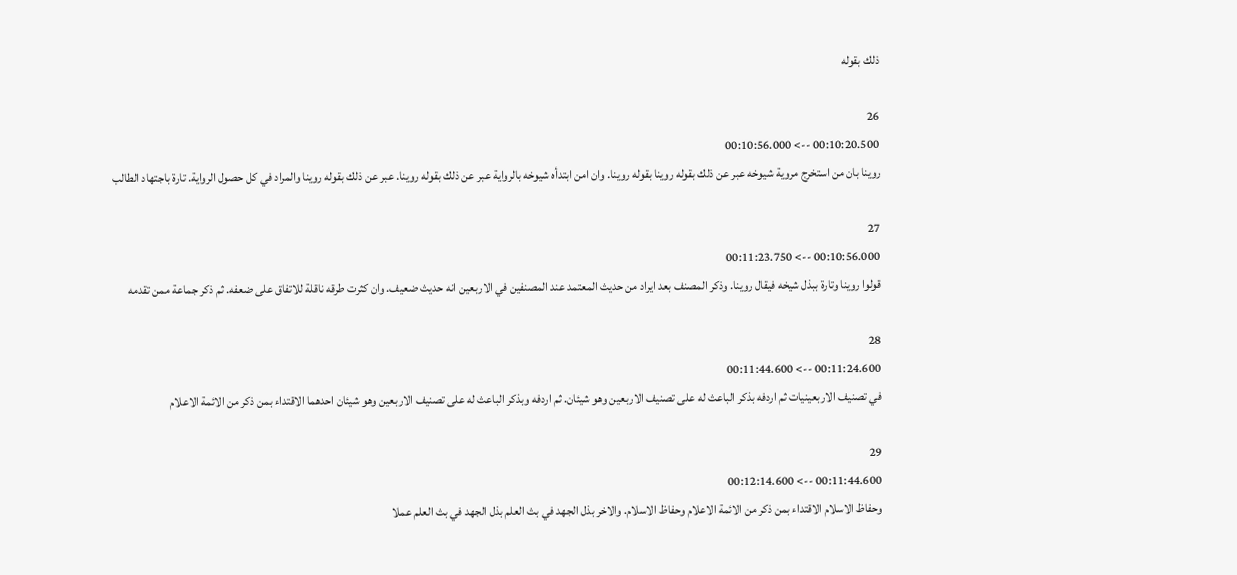ذلك بقوله

26
00:10:20.500 --> 00:10:56.000
روينا بان من استخرج مروية شيوخه عبر عن ذلك بقوله روينا بقوله روينا. وان امن ابتدأه شيوخه بالرواية عبر عن ذلك بقوله روينا. عبر عن ذلك بقوله روينا والمراد في كل حصول الرواية. تارة باجتهاد الطالب

27
00:10:56.000 --> 00:11:23.750
قولوا روينا وتارة ببذل شيخه فيقال روينا. وذكر المصنف بعد ايراد من حديث المعتمد عند المصنفين في الاربعين انه حديث ضعيف. وان كثرت طرقه ناقلة للاتفاق على ضعفه. ثم ذكر جماعة ممن تقدمه

28
00:11:24.600 --> 00:11:44.600
في تصنيف الاربعينيات ثم اردفه بذكر الباعث له على تصنيف الاربعين وهو شيئان. ثم اردفه وبذكر الباعث له على تصنيف الاربعين وهو شيئان احدهما الاقتداء بمن ذكر من الائمة الاعلام

29
00:11:44.600 --> 00:12:14.600
وحفاظ الاسلام الاقتداء بمن ذكر من الائمة الاعلام وحفاظ الاسلام. والاخر بذل الجهد في بث العلم بذل الجهد في بث العلم عملا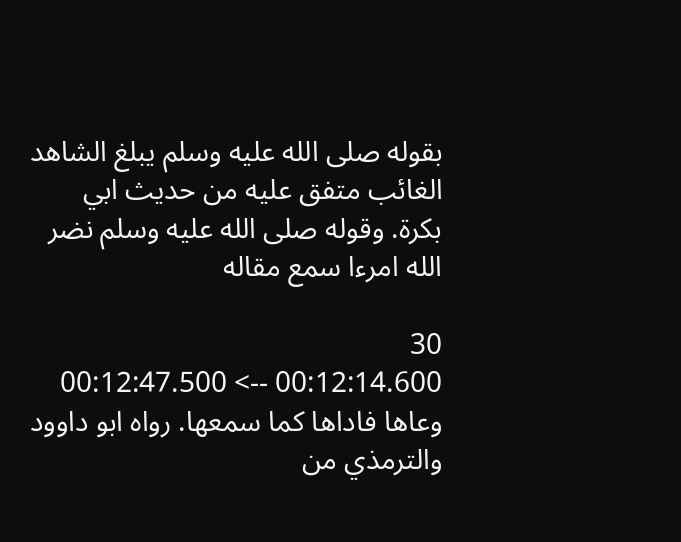بقوله صلى الله عليه وسلم يبلغ الشاهد الغائب متفق عليه من حديث ابي بكرة. وقوله صلى الله عليه وسلم نضر الله امرءا سمع مقاله

30
00:12:14.600 --> 00:12:47.500
وعاها فاداها كما سمعها. رواه ابو داوود والترمذي من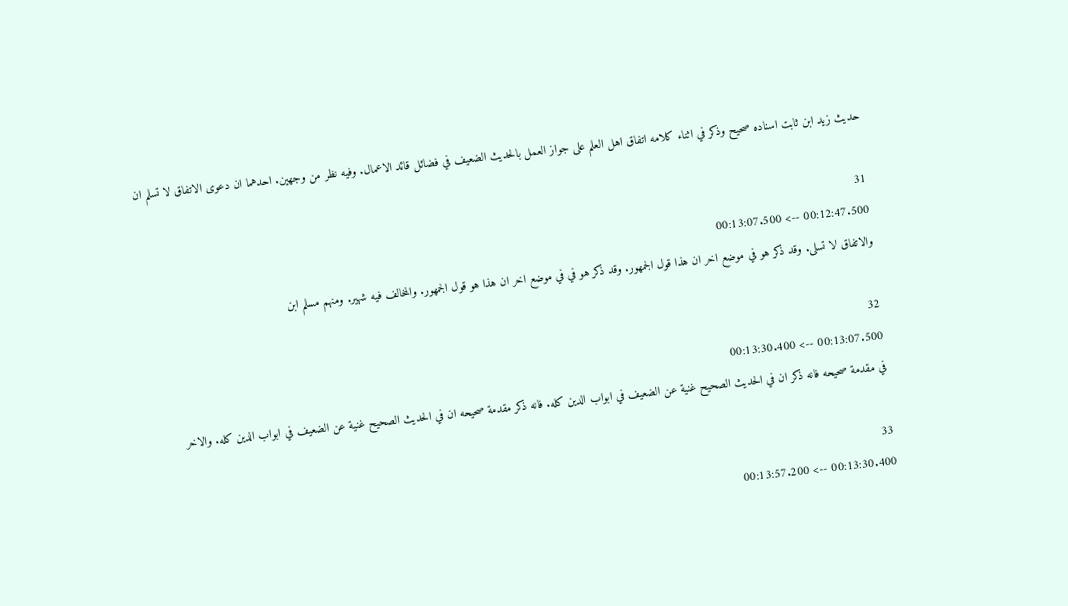حديث زيد ابن ثابت اسناده صحيح وذكر في اثناء كلامه اتفاق اهل العلم على جواز العمل بالحديث الضعيف في فضائل قائد الاعمال. وفيه نظر من وجهين. احدهما ان دعوى الاتفاق لا تسلم ان

31
00:12:47.500 --> 00:13:07.500
والاتفاق لا تسلى. وقد ذكر هو في موضع اخر ان هذا قول الجمهور. وقد ذكر هو في في موضع اخر ان هذا هو قول الجمهور. والمخالف فيه شهير. ومنهم مسلم ابن

32
00:13:07.500 --> 00:13:30.400
في مقدمة صحيحه فانه ذكر ان في الحديث الصحيح غنية عن الضعيف في ابواب الدين كله. فانه ذكر مقدمة صحيحه ان في الحديث الصحيح غنية عن الضعيف في ابواب الدين كله. والاخر

33
00:13:30.400 --> 00:13:57.200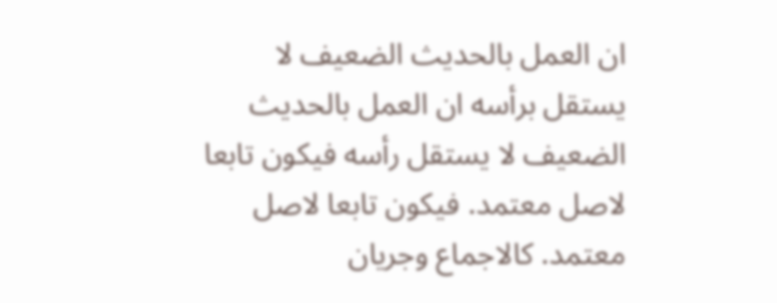ان العمل بالحديث الضعيف لا يستقل برأسه ان العمل بالحديث الضعيف لا يستقل رأسه فيكون تابعا لاصل معتمد. فيكون تابعا لاصل معتمد. كالاجماع وجريان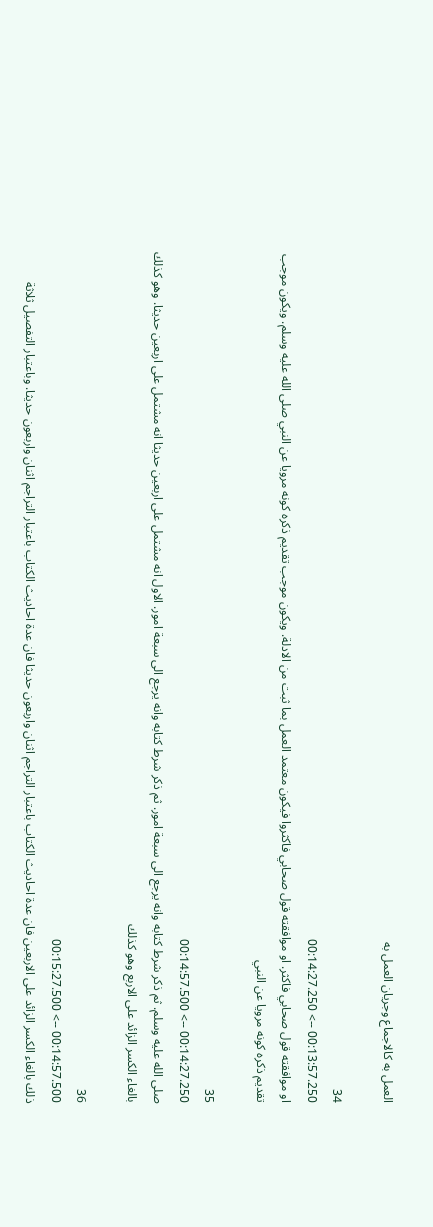العمل به كالاجماع وجريان العمل به

34
00:13:57.250 --> 00:14:27.250
او موافقته قول صحابي فاكثر. او موافقته قول صحابي فاكثروا فيكون معتمد العمل بما ثبت من الادلة. ويكون موجب تقديم ذكره كونه مرويا عن النبي صلى الله عليه وسلم. ويكون موجب تقديم ذكره كونه مرويا عن النبي

35
00:14:27.250 --> 00:14:57.500
صلى الله عليه وسلم. ثم ذكر شرط كتابه وانه يرجع الى سبعة امور. ثم ذكر شرط كتابه وانه يرجع الى سبعة امور. الاول انه مشتمل على اربعين حديثا انه مشتمل على اربعين حديثا. وهو كذلك بالغاء الكسر الزائد على الاربع وهو كذلك

36
00:14:57.500 --> 00:15:27.500
ذلك بالغاء الكسر الزائد على الاربعين فان عدة احاديث الكتاب باعتبار التراجم اثنان واربعون حديثا فان عدة احاديث الكتاب باعتبار التراجم اثنان واربعون حديثا. وباعتبار التفصيل ثلاثة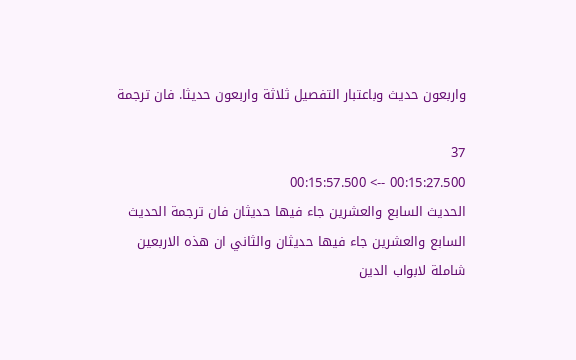واربعون حديث وباعتبار التفصيل ثلاثة واربعون حديثا. فان ترجمة

37
00:15:27.500 --> 00:15:57.500
الحديث السابع والعشرين جاء فيها حديثان فان ترجمة الحديث السابع والعشرين جاء فيها حديثان والثاني ان هذه الاربعين شاملة لابواب الدين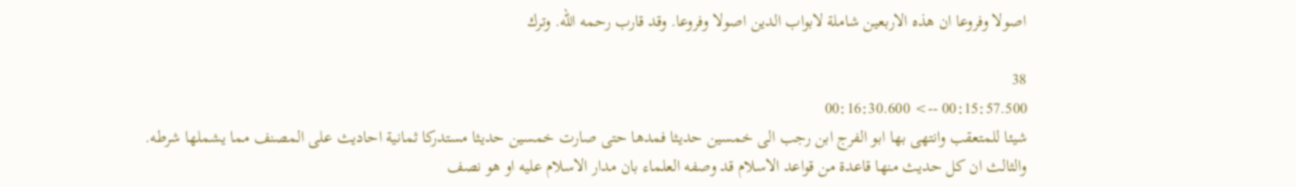اصولا وفروعا ان هذه الاربعين شاملة لابواب الدين اصولا وفروعا. وقد قارب رحمه الله. وترك

38
00:15:57.500 --> 00:16:30.600
شيئا للمتعقب وانتهى بها ابو الفرج ابن رجب الى خمسين حديثا فمدها حتى صارت خمسين حديثا مستدركا ثمانية احاديث على المصنف مما يشملها شرطه. والثالث ان كل حديث منها قاعدة من قواعد الاسلام قد وصفه العلماء بان مدار الاسلام عليه او هو نصف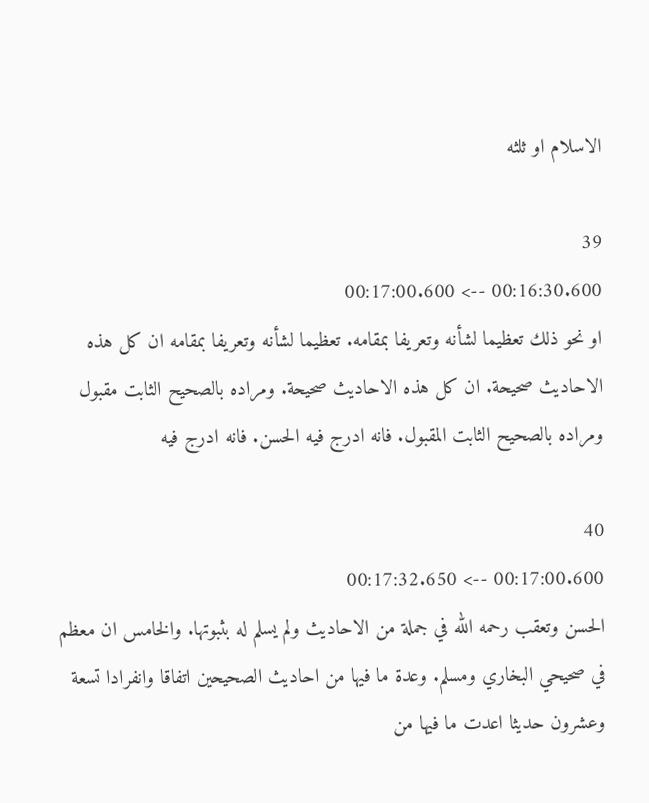الاسلام او ثلثه

39
00:16:30.600 --> 00:17:00.600
او نحو ذلك تعظيما لشأنه وتعريفا بمقامه. تعظيما لشأنه وتعريفا بمقامه ان كل هذه الاحاديث صحيحة. ان كل هذه الاحاديث صحيحة. ومراده بالصحيح الثابت مقبول ومراده بالصحيح الثابت المقبول. فانه ادرج فيه الحسن. فانه ادرج فيه

40
00:17:00.600 --> 00:17:32.650
الحسن وتعقب رحمه الله في جملة من الاحاديث ولم يسلم له بثبوتها. والخامس ان معظم في صحيحي البخاري ومسلم. وعدة ما فيها من احاديث الصحيحين اتفاقا وانفرادا تسعة وعشرون حديثا اعدت ما فيها من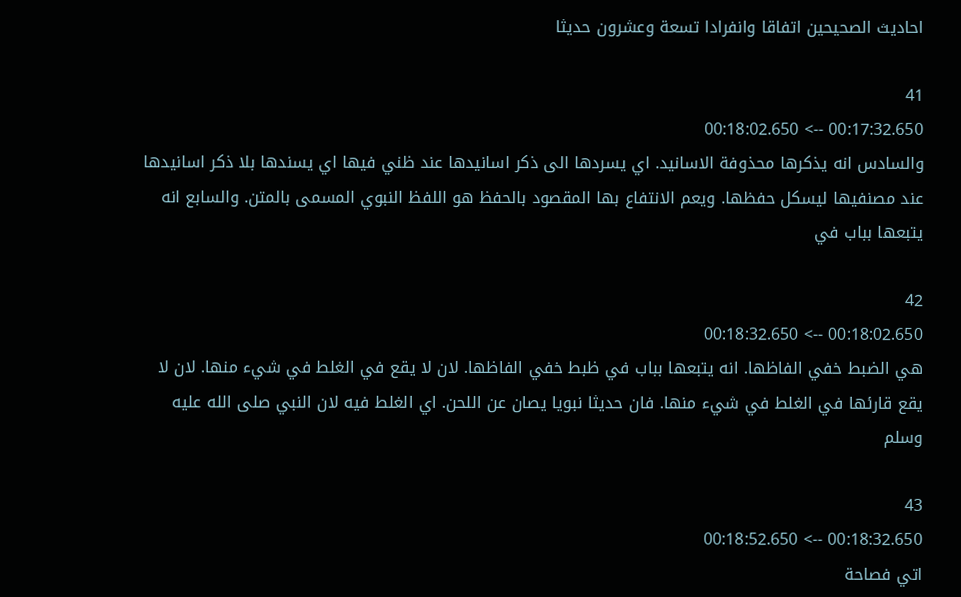احاديث الصحيحين اتفاقا وانفرادا تسعة وعشرون حديثا

41
00:17:32.650 --> 00:18:02.650
والسادس انه يذكرها محذوفة الاسانيد. اي يسردها الى ذكر اسانيدها عند ظني فيها اي يسندها بلا ذكر اسانيدها عند مصنفيها ليسكل حفظها. ويعم الانتفاع بها المقصود بالحفظ هو اللفظ النبوي المسمى بالمتن. والسابع انه يتبعها بباب في

42
00:18:02.650 --> 00:18:32.650
هي الضبط خفي الفاظها. انه يتبعها بباب في ظبط خفي الفاظها. لان لا يقع في الغلط في شيء منها. لان لا يقع قارئها في الغلط في شيء منها. فان حديثا نبويا يصان عن اللحن. اي الغلط فيه لان النبي صلى الله عليه وسلم

43
00:18:32.650 --> 00:18:52.650
اتي فصاحة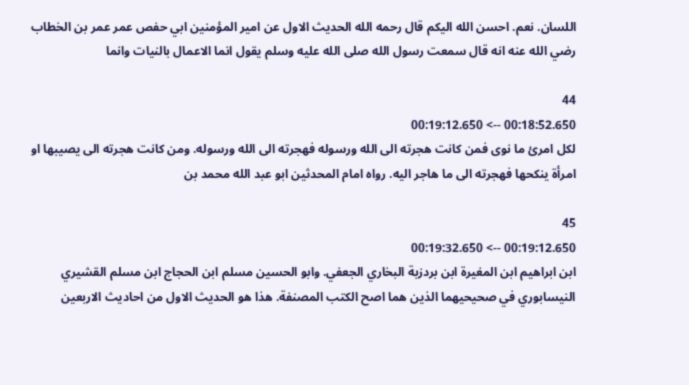اللسان. نعم. احسن الله اليكم قال رحمه الله الحديث الاول عن امير المؤمنين ابي حفص عمر عمر بن الخطاب رضي الله عنه انه قال سمعت رسول الله صلى الله عليه وسلم يقول انما الاعمال بالنيات وانما

44
00:18:52.650 --> 00:19:12.650
لكل امرئ ما نوى فمن كانت هجرته الى الله ورسوله فهجرته الى الله ورسوله. ومن كانت هجرته الى يصيبها او امرأة ينكحها فهجرته الى ما هاجر اليه. رواه امام المحدثين ابو عبد الله محمد بن

45
00:19:12.650 --> 00:19:32.650
ابن ابراهيم ابن المغيرة ابن بردزبة البخاري الجعفي. وابو الحسين مسلم ابن الحجاج ابن مسلم القشيري النيسابوري في صحيحيهما الذين هما اصح الكتب المصنفة. هذا هو الحديث الاول من احاديث الاربعين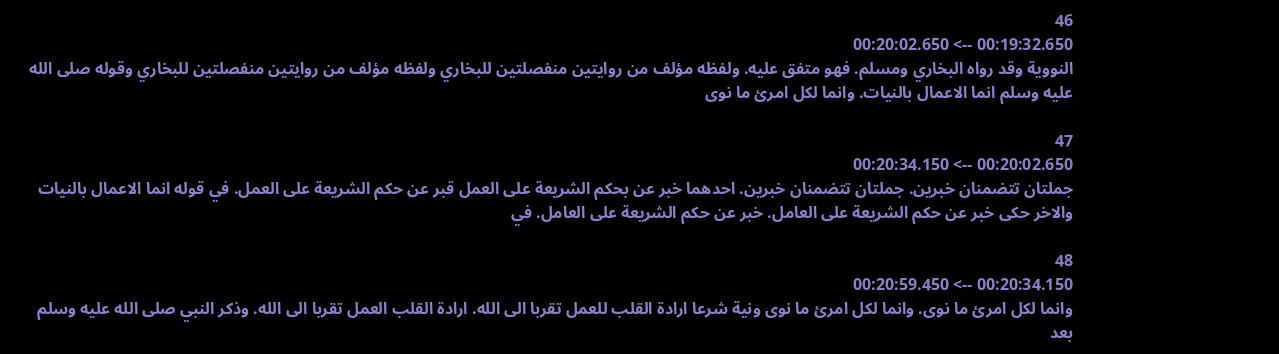46
00:19:32.650 --> 00:20:02.650
النووية وقد رواه البخاري ومسلم. فهو متفق عليه. ولفظه مؤلف من روايتين منفصلتين للبخاري ولفظه مؤلف من روايتين منفصلتين للبخاري وقوله صلى الله عليه وسلم انما الاعمال بالنيات. وانما لكل امرئ ما نوى

47
00:20:02.650 --> 00:20:34.150
جملتان تتضمنان خبرين. جملتان تتضمنان خبرين. احدهما خبر عن بحكم الشريعة على العمل قبر عن حكم الشريعة على العمل. في قوله انما الاعمال بالنيات والاخر حكى خبر عن حكم الشريعة على العامل. خبر عن حكم الشريعة على العامل. في

48
00:20:34.150 --> 00:20:59.450
وانما لكل امرئ ما نوى. وانما لكل امرئ ما نوى ونية شرعا ارادة القلب للعمل تقربا الى الله. ارادة القلب العمل تقربا الى الله. وذكر النبي صلى الله عليه وسلم بعد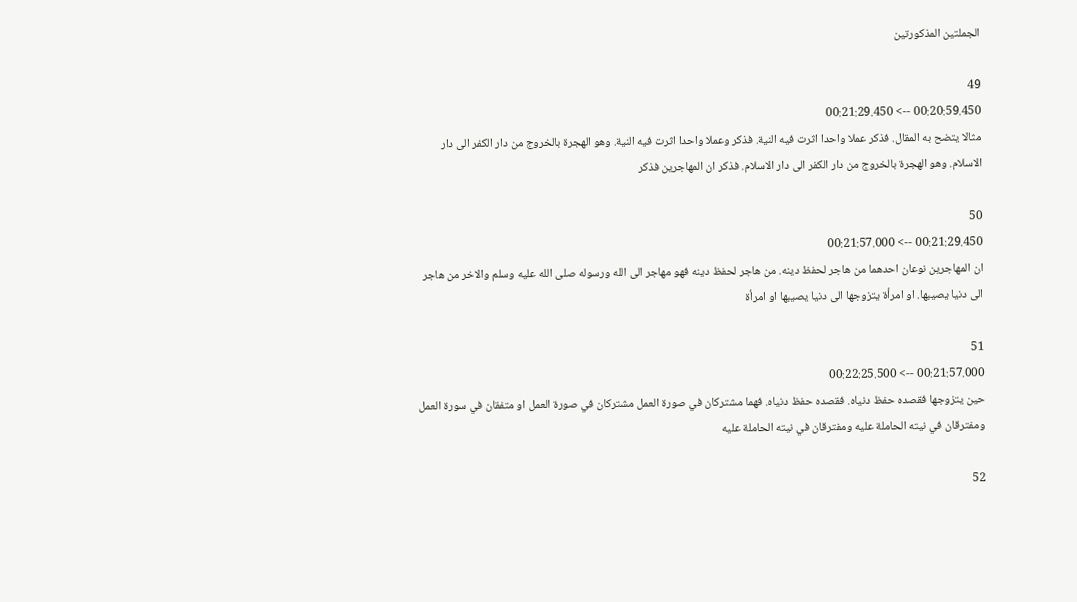الجملتين المذكورتين

49
00:20:59.450 --> 00:21:29.450
مثالا يتضح به المقال. فذكر عملا واحدا اثرت فيه النية. فذكر وعملا واحدا اثرت فيه النية. وهو الهجرة بالخروج من دار الكفر الى دار الاسلام. وهو الهجرة بالخروج من دار الكفر الى دار الاسلام. فذكر ان المهاجرين فذكر

50
00:21:29.450 --> 00:21:57.000
ان المهاجرين نوعان احدهما من هاجر لحفظ دينه. من هاجر لحفظ دينه فهو مهاجر الى الله ورسوله صلى الله عليه وسلم والاخر من هاجر الى دنيا يصيبها. او امرأة يتزوجها الى دنيا يصيبها او امرأة

51
00:21:57.000 --> 00:22:25.500
حين يتزوجها فقصده حفظ دنياه. فقصده حفظ دنياه. فهما مشتركان في صورة العمل مشتركان في صورة العمل او متفقان في سورة العمل ومفترقان في نيته الحاملة عليه ومفترقان في نيته الحاملة عليه

52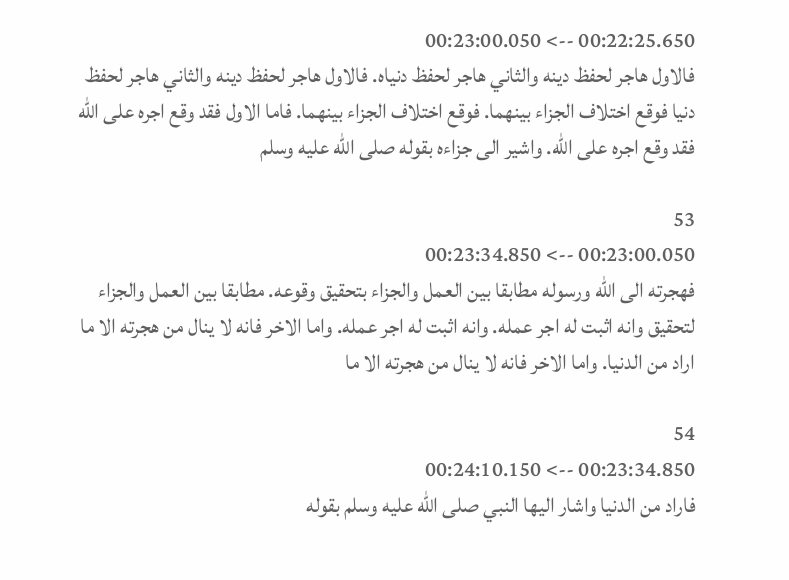00:22:25.650 --> 00:23:00.050
فالاول هاجر لحفظ دينه والثاني هاجر لحفظ دنياه. فالاول هاجر لحفظ دينه والثاني هاجر لحفظ دنيا فوقع اختلاف الجزاء بينهما. فوقع اختلاف الجزاء بينهما. فاما الاول فقد وقع اجره على الله فقد وقع اجره على الله. واشير الى جزاءه بقوله صلى الله عليه وسلم

53
00:23:00.050 --> 00:23:34.850
فهجرته الى الله ورسوله مطابقا بين العمل والجزاء بتحقيق وقوعه. مطابقا بين العمل والجزاء لتحقيق وانه اثبت له اجر عمله. وانه اثبت له اجر عمله. واما الاخر فانه لا ينال من هجرته الا ما اراد من الدنيا. واما الاخر فانه لا ينال من هجرته الا ما

54
00:23:34.850 --> 00:24:10.150
فاراد من الدنيا واشار اليها النبي صلى الله عليه وسلم بقوله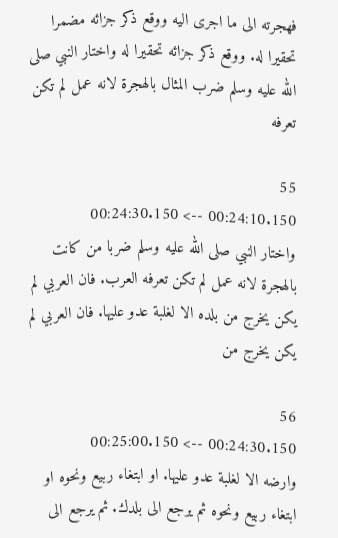فهجرته الى ما اجرى اليه ووقع ذكر جزائه مضمرا تحقيرا له. ووقع ذكر جزائه تحقيرا له واختار النبي صلى الله عليه وسلم ضرب المثال بالهجرة لانه عمل لم تكن تعرفه

55
00:24:10.150 --> 00:24:30.150
واختار النبي صلى الله عليه وسلم ضربا من كانت بالهجرة لانه عمل لم تكن تعرفه العرب. فان العربي لم يكن يخرج من بلده الا لغلبة عدو عليها. فان العربي لم يكن يخرج من

56
00:24:30.150 --> 00:25:00.150
وارضه الا لغلبة عدو عليها. او ابتغاء ربيع ونحوه او ابتغاء ربيع ونحوه ثم يرجع الى بلدك. ثم يرجع الى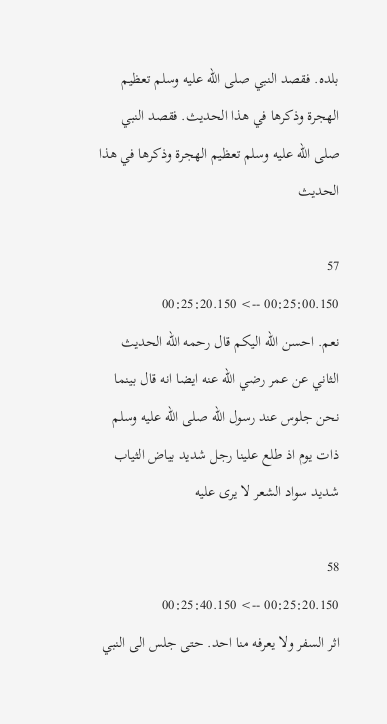بلده. فقصد النبي صلى الله عليه وسلم تعظيم الهجرة وذكرها في هذا الحديث. فقصد النبي صلى الله عليه وسلم تعظيم الهجرة وذكرها في هذا الحديث

57
00:25:00.150 --> 00:25:20.150
نعم. احسن الله اليكم قال رحمه الله الحديث الثاني عن عمر رضي الله عنه ايضا انه قال بينما نحن جلوس عند رسول الله صلى الله عليه وسلم ذات يوم اذ طلع علينا رجل شديد بياض الثياب شديد سواد الشعر لا يرى عليه

58
00:25:20.150 --> 00:25:40.150
اثر السفر ولا يعرفه منا احد. حتى جلس الى النبي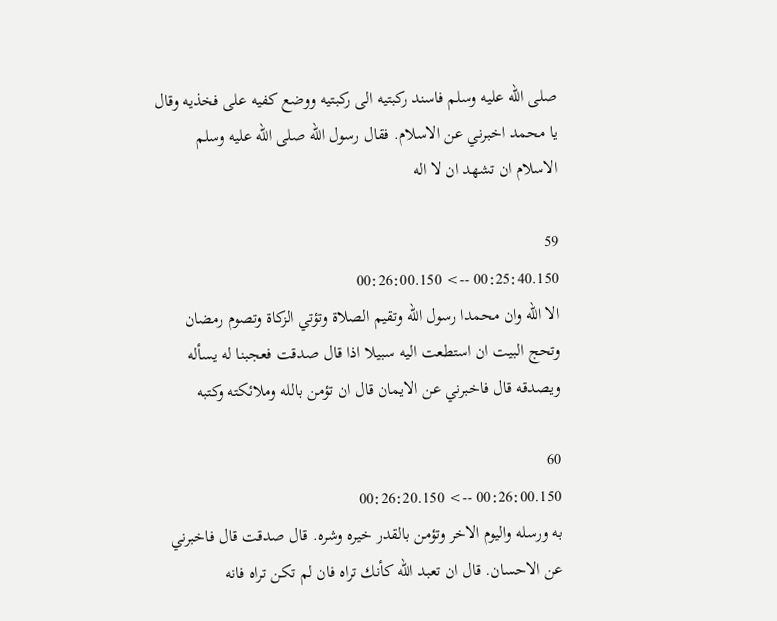صلى الله عليه وسلم فاسند ركبتيه الى ركبتيه ووضع كفيه على فخذيه وقال يا محمد اخبرني عن الاسلام. فقال رسول الله صلى الله عليه وسلم الاسلام ان تشهد ان لا اله

59
00:25:40.150 --> 00:26:00.150
الا الله وان محمدا رسول الله وتقيم الصلاة وتؤتي الزكاة وتصوم رمضان وتحج البيت ان استطعت اليه سبيلا اذا قال صدقت فعجبنا له يسأله ويصدقه قال فاخبرني عن الايمان قال ان تؤمن بالله وملائكته وكتبه

60
00:26:00.150 --> 00:26:20.150
به ورسله واليوم الاخر وتؤمن بالقدر خيره وشره. قال صدقت قال فاخبرني عن الاحسان. قال ان تعبد الله كأنك تراه فان لم تكن تراه فانه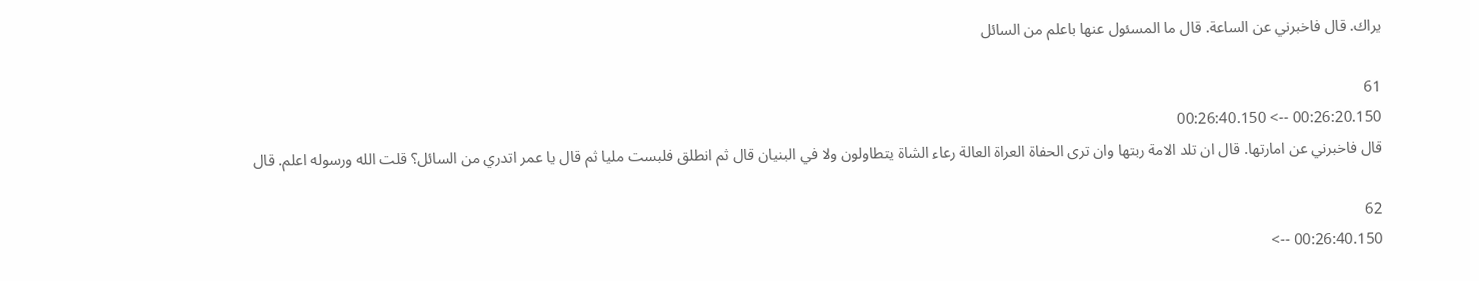يراك. قال فاخبرني عن الساعة. قال ما المسئول عنها باعلم من السائل

61
00:26:20.150 --> 00:26:40.150
قال فاخبرني عن امارتها. قال ان تلد الامة ربتها وان ترى الحفاة العراة العالة رعاء الشاة يتطاولون ولا في البنيان قال ثم انطلق فلبست مليا ثم قال يا عمر اتدري من السائل؟ قلت الله ورسوله اعلم. قال

62
00:26:40.150 -->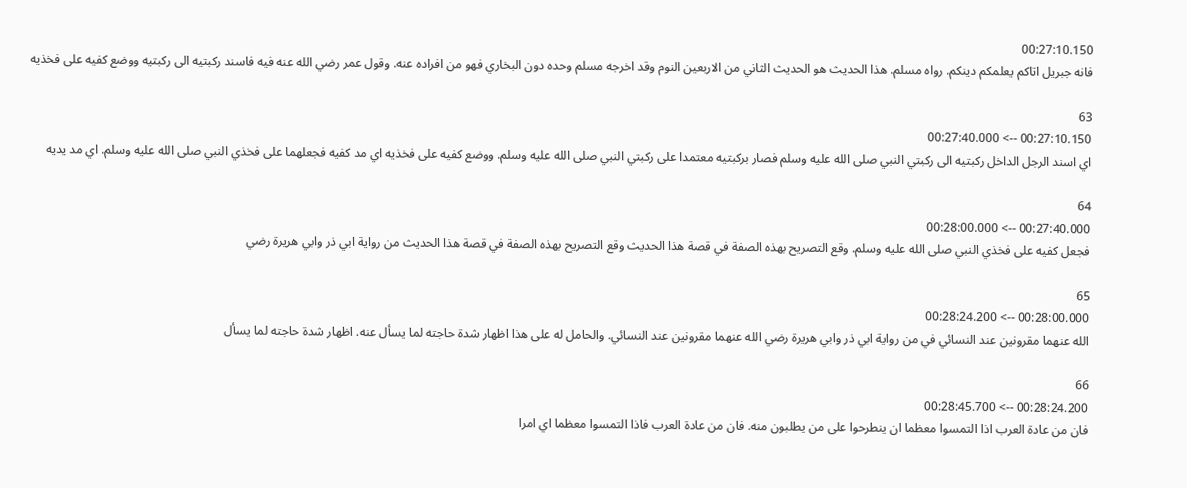00:27:10.150
فانه جبريل اتاكم يعلمكم دينكم. رواه مسلم. هذا الحديث هو الحديث الثاني من الاربعين النوم وقد اخرجه مسلم وحده دون البخاري فهو من افراده عنه. وقول عمر رضي الله عنه فيه فاسند ركبتيه الى ركبتيه ووضع كفيه على فخذيه

63
00:27:10.150 --> 00:27:40.000
اي اسند الرجل الداخل ركبتيه الى ركبتي النبي صلى الله عليه وسلم فصار بركبتيه معتمدا على ركبتي النبي صلى الله عليه وسلم. ووضع كفيه على فخذيه اي مد كفيه فجعلهما على فخذي النبي صلى الله عليه وسلم. اي مد يديه

64
00:27:40.000 --> 00:28:00.000
فجعل كفيه على فخذي النبي صلى الله عليه وسلم. وقع التصريح بهذه الصفة في قصة هذا الحديث وقع التصريح بهذه الصفة في قصة هذا الحديث من رواية ابي ذر وابي هريرة رضي

65
00:28:00.000 --> 00:28:24.200
الله عنهما مقرونين عند النسائي في من رواية ابي ذر وابي هريرة رضي الله عنهما مقرونين عند النسائي. والحامل له على هذا اظهار شدة حاجته لما يسأل عنه. اظهار شدة حاجته لما يسأل

66
00:28:24.200 --> 00:28:45.700
فان من عادة العرب اذا التمسوا معظما ان ينطرحوا على من يطلبون منه. فان من عادة العرب فاذا التمسوا معظما اي امرا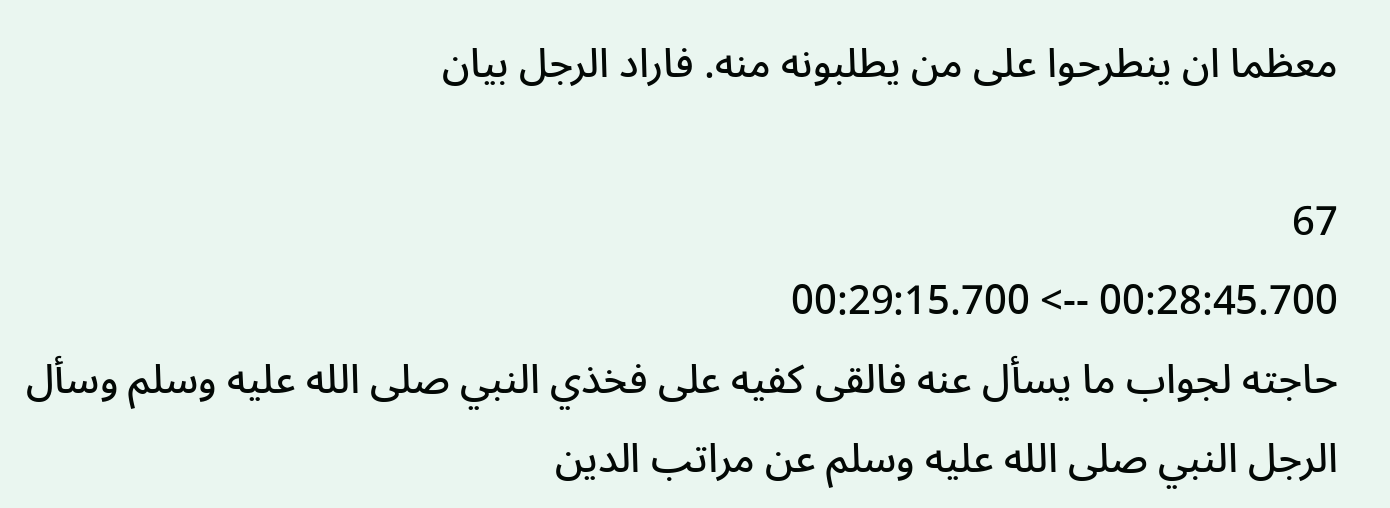معظما ان ينطرحوا على من يطلبونه منه. فاراد الرجل بيان

67
00:28:45.700 --> 00:29:15.700
حاجته لجواب ما يسأل عنه فالقى كفيه على فخذي النبي صلى الله عليه وسلم وسأل الرجل النبي صلى الله عليه وسلم عن مراتب الدين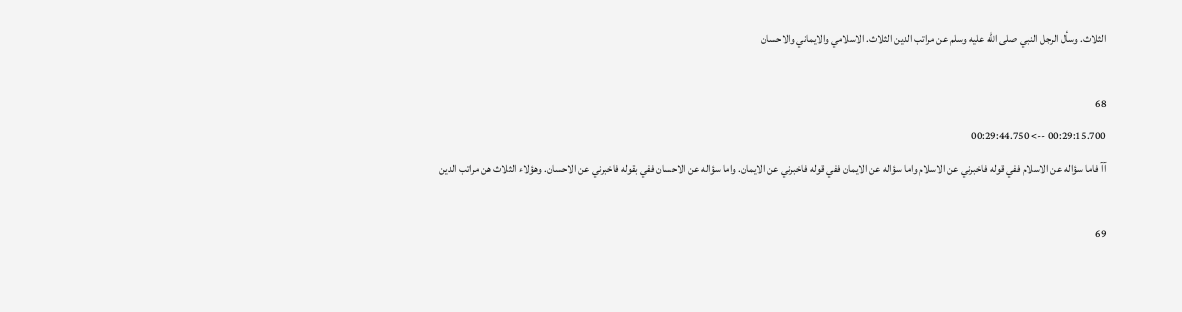الثلاث. وسأل الرجل النبي صلى الله عليه وسلم عن مراتب الدين الثلاث. الاسلامي والايماني والاحسان

68
00:29:15.700 --> 00:29:44.750
آآ فاما سؤاله عن الاسلام ففي قوله فاخبرني عن الاسلام واما سؤاله عن الايمان ففي قوله فاخبرني عن الايمان. واما سؤاله عن الاحسان ففي بقوله فاخبرني عن الاحسان. وهؤلاء الثلاث هن مراتب الدين

69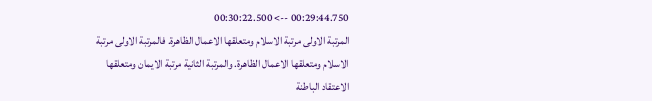00:29:44.750 --> 00:30:22.500
المرتبة الاولى مرتبة الاسلام ومتعلقها الاعمال الظاهرة. فالمرتبة الاولى مرتبة الاسلام ومتعلقها الاعمال الظاهرة. والمرتبة الثانية مرتبة الايمان ومتعلقها الاعتقاد الباطنة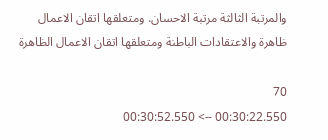والمرتبة الثالثة مرتبة الاحسان. ومتعلقها اتقان الاعمال ظاهرة والاعتقادات الباطنة ومتعلقها اتقان الاعمال الظاهرة

70
00:30:22.550 --> 00:30:52.550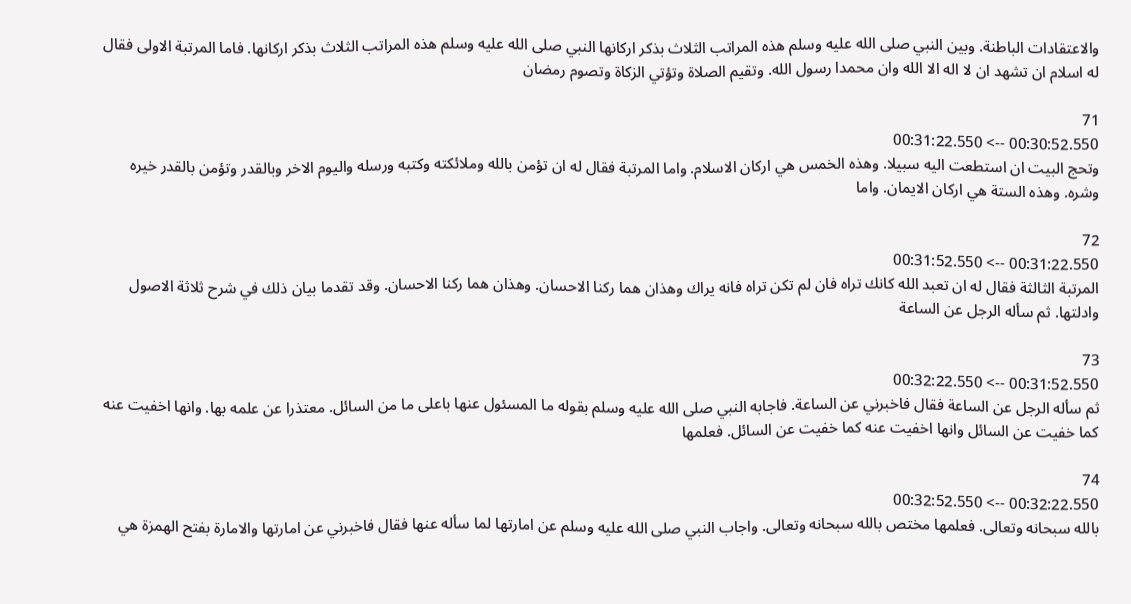والاعتقادات الباطنة. وبين النبي صلى الله عليه وسلم هذه المراتب الثلاث بذكر اركانها النبي صلى الله عليه وسلم هذه المراتب الثلاث بذكر اركانها. فاما المرتبة الاولى فقال له اسلام ان تشهد ان لا اله الا الله وان محمدا رسول الله. وتقيم الصلاة وتؤتي الزكاة وتصوم رمضان

71
00:30:52.550 --> 00:31:22.550
وتحج البيت ان استطعت اليه سبيلا. وهذه الخمس هي اركان الاسلام. واما المرتبة فقال له ان تؤمن بالله وملائكته وكتبه ورسله واليوم الاخر وبالقدر وتؤمن بالقدر خيره وشره. وهذه الستة هي اركان الايمان. واما

72
00:31:22.550 --> 00:31:52.550
المرتبة الثالثة فقال له ان تعبد الله كانك تراه فان لم تكن تراه فانه يراك وهذان هما ركنا الاحسان. وهذان هما ركنا الاحسان. وقد تقدما بيان ذلك في شرح ثلاثة الاصول وادلتها. ثم سأله الرجل عن الساعة

73
00:31:52.550 --> 00:32:22.550
ثم سأله الرجل عن الساعة فقال فاخبرني عن الساعة. فاجابه النبي صلى الله عليه وسلم بقوله ما المسئول عنها باعلى ما من السائل. معتذرا عن علمه بها. وانها اخفيت عنه كما خفيت عن السائل وانها اخفيت عنه كما خفيت عن السائل. فعلمها

74
00:32:22.550 --> 00:32:52.550
بالله سبحانه وتعالى. فعلمها مختص بالله سبحانه وتعالى. واجاب النبي صلى الله عليه وسلم عن امارتها لما سأله عنها فقال فاخبرني عن امارتها والامارة بفتح الهمزة هي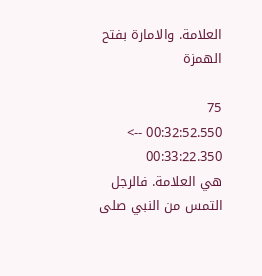العلامة. والامارة بفتح الهمزة

75
00:32:52.550 --> 00:33:22.350
هي العلامة. فالرجل التمس من النبي صلى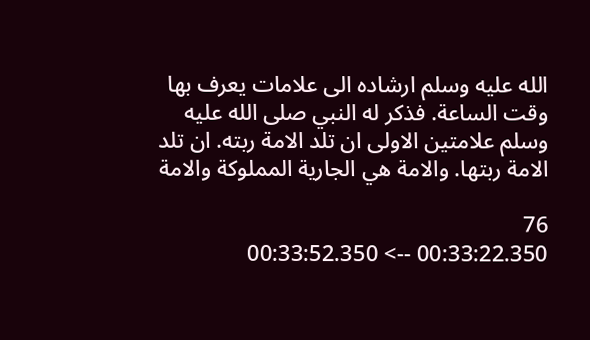الله عليه وسلم ارشاده الى علامات يعرف بها وقت الساعة. فذكر له النبي صلى الله عليه وسلم علامتين الاولى ان تلد الامة ربته. ان تلد الامة ربتها. والامة هي الجارية المملوكة والامة

76
00:33:22.350 --> 00:33:52.350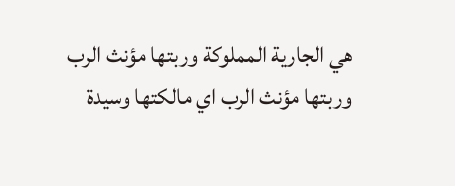هي الجارية المملوكة وربتها مؤنث الرب وربتها مؤنث الرب اي مالكتها وسيدة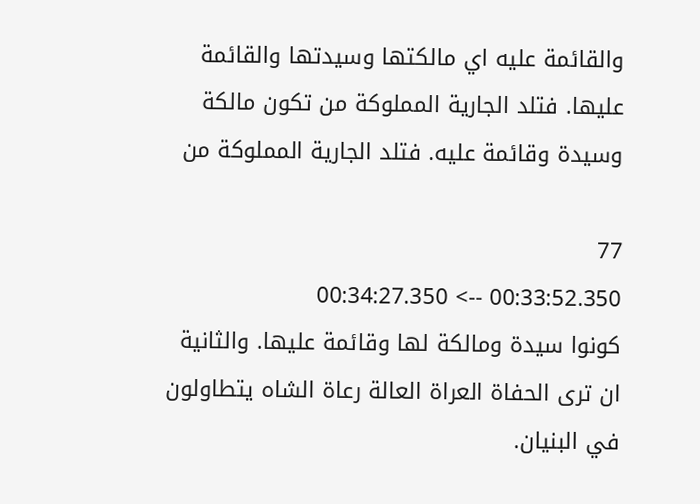والقائمة عليه اي مالكتها وسيدتها والقائمة عليها. فتلد الجارية المملوكة من تكون مالكة وسيدة وقائمة عليه. فتلد الجارية المملوكة من

77
00:33:52.350 --> 00:34:27.350
كونوا سيدة ومالكة لها وقائمة عليها. والثانية ان ترى الحفاة العراة العالة رعاة الشاه يتطاولون في البنيان.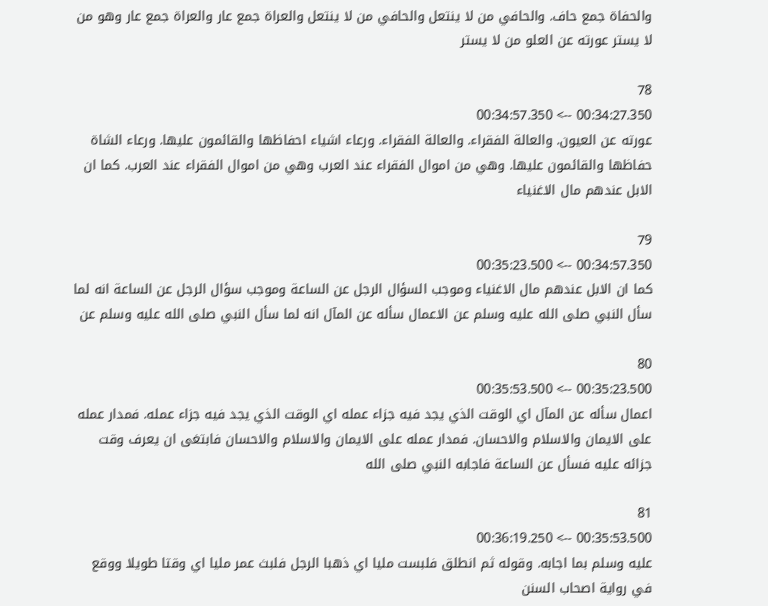والحفاة جمع حاف. والحافي من لا ينتعل والحافي من لا ينتعل والعراة جمع عار والعراة جمع عار وهو من لا يستر عورته عن العلو من لا يستر

78
00:34:27.350 --> 00:34:57.350
عورته عن العيون. والعالة الفقراء. والعالة الفقراء. ورعاء اشياء احفاظها والقائمون عليها. ورعاء الشاة حفاظها والقائمون عليها. وهي من اموال الفقراء عند العرب وهي من اموال الفقراء عند العرب. كما ان الابل عندهم مال الاغنياء

79
00:34:57.350 --> 00:35:23.500
كما ان الابل عندهم مال الاغنياء وموجب السؤال الرجل عن الساعة وموجب سؤال الرجل عن الساعة انه لما سأل النبي صلى الله عليه وسلم عن الاعمال سأله عن المآل انه لما سأل النبي صلى الله عليه وسلم عن

80
00:35:23.500 --> 00:35:53.500
اعمال سأله عن المآل اي الوقت الذي يجد فيه جزاء عمله اي الوقت الذي يجد فيه جزاء عمله. فمدار عمله على الايمان والاسلام والاحسان. فمدار عمله على الايمان والاسلام والاحسان فابتغى ان يعرف وقت جزائه عليه فسأل عن الساعة فاجابه النبي صلى الله

81
00:35:53.500 --> 00:36:19.250
عليه وسلم بما اجابه. وقوله ثم انطلق فلبست مليا اي ذهبا الرجل فلبث عمر مليا اي وقتا طويلا ووقع في رواية اصحاب السنن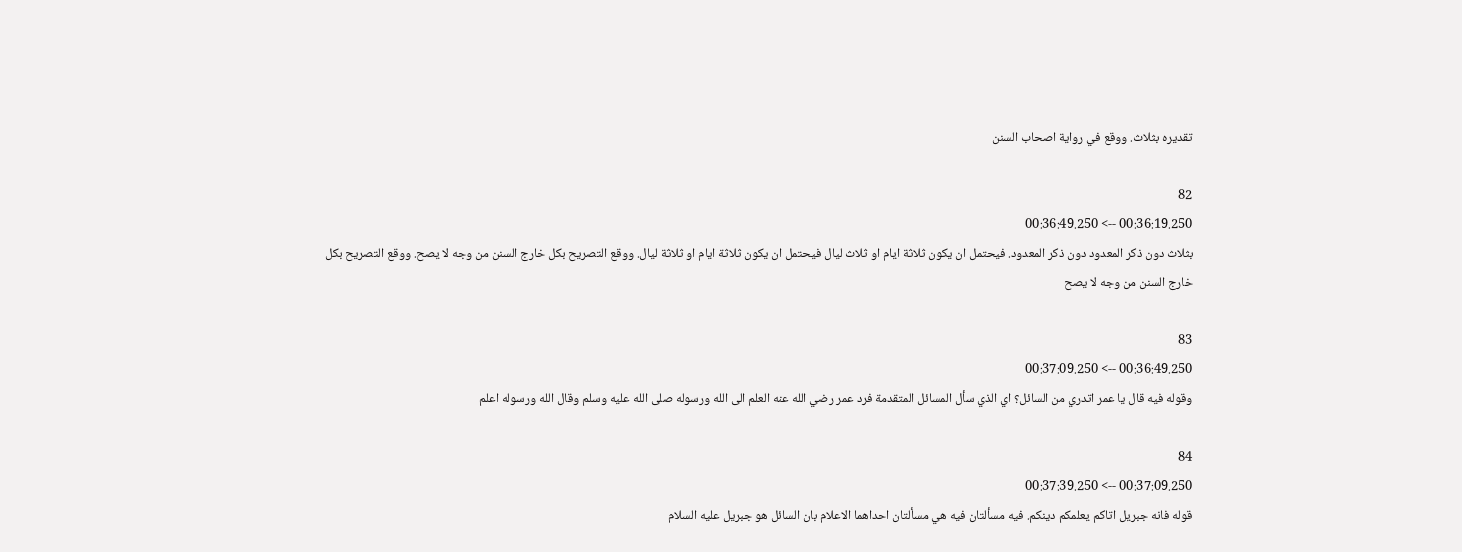تقديره بثلاث. ووقع في رواية اصحاب السنن

82
00:36:19.250 --> 00:36:49.250
بثلاث دون ذكر المعدود دون ذكر المعدود. فيحتمل ان يكون ثلاثة ايام او ثلاث ليال فيحتمل ان يكون ثلاثة ايام او ثلاثة ليال. ووقع التصريح بكل خارج السنن من وجه لا يصح. ووقع التصريح بكل خارج السنن من وجه لا يصح

83
00:36:49.250 --> 00:37:09.250
وقوله فيه قال يا عمر اتدري من السائل؟ اي الذي سأل المسائل المتقدمة فرد عمر رضي الله عنه العلم الى الله ورسوله صلى الله عليه وسلم وقال الله ورسوله اعلم

84
00:37:09.250 --> 00:37:39.250
قوله فانه جبريل اتاكم يعلمكم دينكم. فيه مسألتان فيه هي مسألتان احداهما الاعلام بان السائل هو جبريل عليه السلام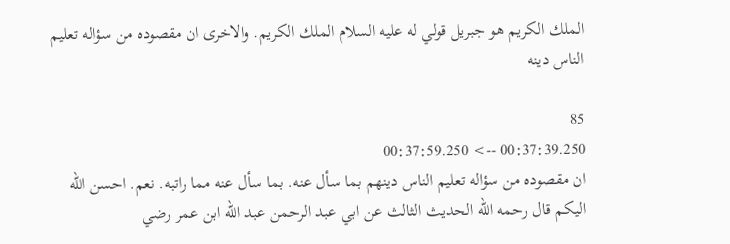الملك الكريم هو جبريل قولي له عليه السلام الملك الكريم. والاخرى ان مقصوده من سؤاله تعليم الناس دينه

85
00:37:39.250 --> 00:37:59.250
ان مقصوده من سؤاله تعليم الناس دينهم بما سأل عنه. بما سأل عنه مما راتبه. نعم. احسن الله اليكم قال رحمه الله الحديث الثالث عن ابي عبد الرحمن عبد الله ابن عمر رضي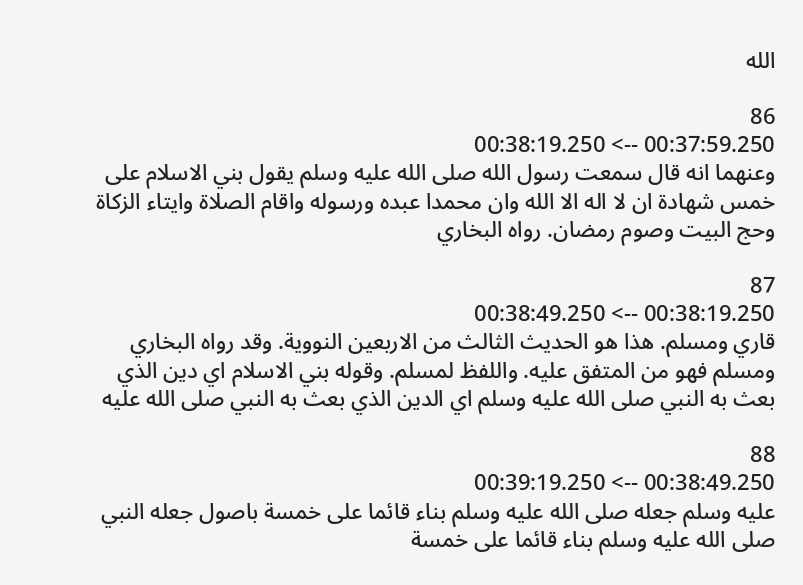الله

86
00:37:59.250 --> 00:38:19.250
وعنهما انه قال سمعت رسول الله صلى الله عليه وسلم يقول بني الاسلام على خمس شهادة ان لا اله الا الله وان محمدا عبده ورسوله واقام الصلاة وايتاء الزكاة وحج البيت وصوم رمضان. رواه البخاري

87
00:38:19.250 --> 00:38:49.250
قاري ومسلم. هذا هو الحديث الثالث من الاربعين النووية. وقد رواه البخاري ومسلم فهو من المتفق عليه. واللفظ لمسلم. وقوله بني الاسلام اي دين الذي بعث به النبي صلى الله عليه وسلم اي الدين الذي بعث به النبي صلى الله عليه

88
00:38:49.250 --> 00:39:19.250
عليه وسلم جعله صلى الله عليه وسلم بناء قائما على خمسة باصول جعله النبي صلى الله عليه وسلم بناء قائما على خمسة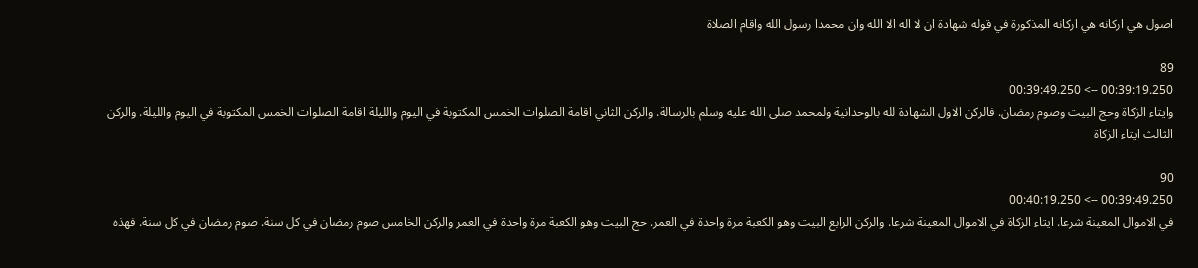اصول هي اركانه هي اركانه المذكورة في قوله شهادة ان لا اله الا الله وان محمدا رسول الله واقام الصلاة

89
00:39:19.250 --> 00:39:49.250
وايتاء الزكاة وحج البيت وصوم رمضان. فالركن الاول الشهادة لله بالوحدانية ولمحمد صلى الله عليه وسلم بالرسالة. والركن الثاني اقامة الصلوات الخمس المكتوبة في اليوم والليلة اقامة الصلوات الخمس المكتوبة في اليوم والليلة. والركن الثالث ايتاء الزكاة

90
00:39:49.250 --> 00:40:19.250
في الاموال المعينة شرعا. ايتاء الزكاة في الاموال المعينة شرعا. والركن الرابع البيت وهو الكعبة مرة واحدة في العمر. حج البيت وهو الكعبة مرة واحدة في العمر والركن الخامس صوم رمضان في كل سنة. صوم رمضان في كل سنة. فهذه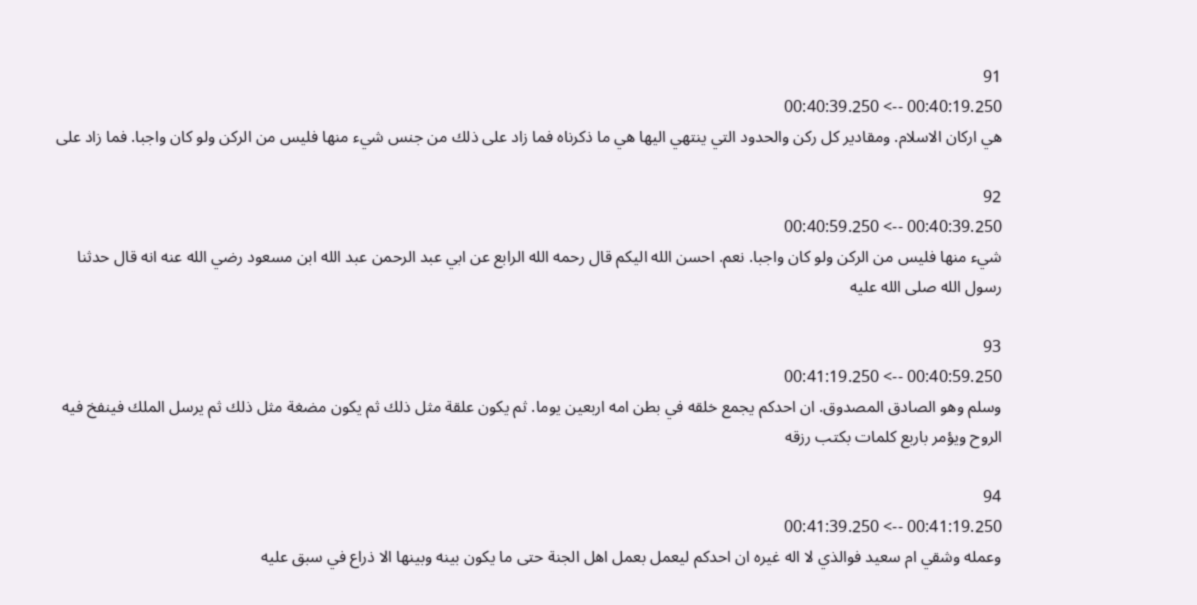91
00:40:19.250 --> 00:40:39.250
هي اركان الاسلام. ومقادير كل ركن والحدود التي ينتهي اليها هي ما ذكرناه فما زاد على ذلك من جنس شيء منها فليس من الركن ولو كان واجبا. فما زاد على

92
00:40:39.250 --> 00:40:59.250
شيء منها فليس من الركن ولو كان واجبا. نعم. احسن الله اليكم قال رحمه الله الرابع عن ابي عبد الرحمن عبد الله ابن مسعود رضي الله عنه انه قال حدثنا رسول الله صلى الله عليه

93
00:40:59.250 --> 00:41:19.250
وسلم وهو الصادق المصدوق. ان احدكم يجمع خلقه في بطن امه اربعين يوما. ثم يكون علقة مثل ذلك ثم يكون مضغة مثل ذلك ثم يرسل الملك فينفخ فيه الروح ويؤمر باربع كلمات بكتب رزقه

94
00:41:19.250 --> 00:41:39.250
وعمله وشقي ام سعيد فوالذي لا اله غيره ان احدكم ليعمل بعمل اهل الجنة حتى ما يكون بينه وبينها الا ذراع في سبق عليه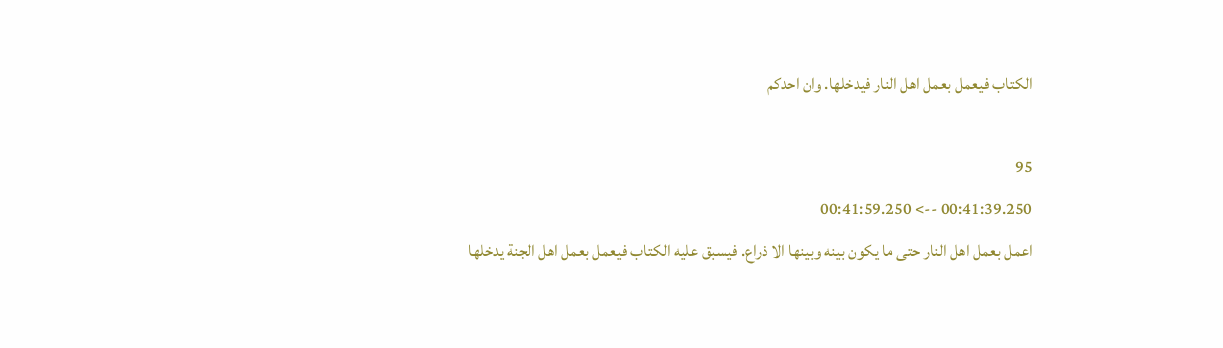الكتاب فيعمل بعمل اهل النار فيدخلها. وان احدكم

95
00:41:39.250 --> 00:41:59.250
اعمل بعمل اهل النار حتى ما يكون بينه وبينها الا ذراع. فيسبق عليه الكتاب فيعمل بعمل اهل الجنة يدخلها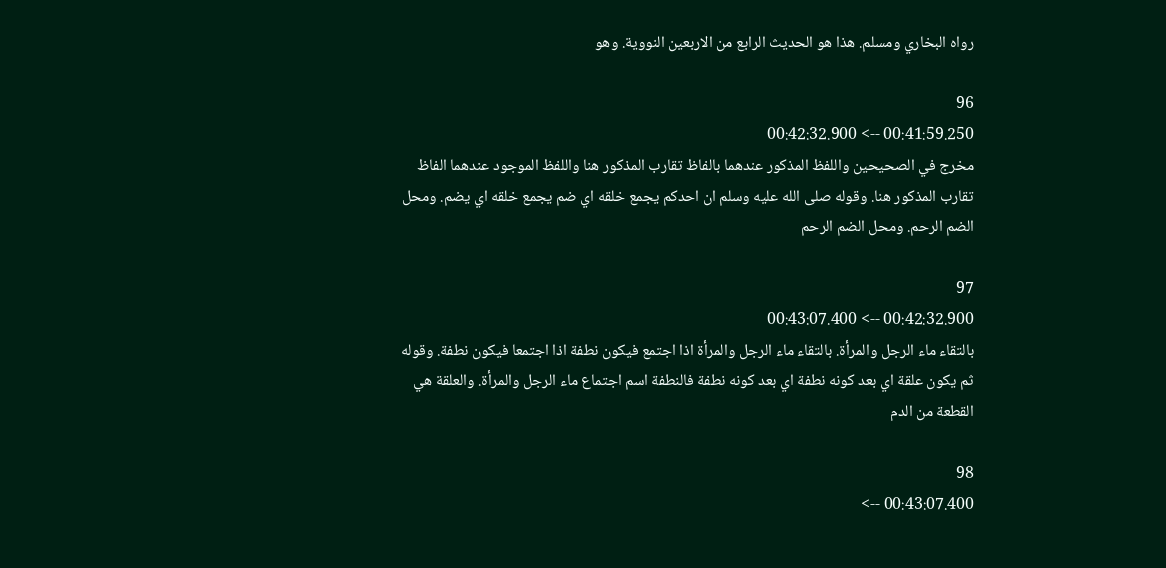رواه البخاري ومسلم. هذا هو الحديث الرابع من الاربعين النووية. وهو

96
00:41:59.250 --> 00:42:32.900
مخرج في الصحيحين واللفظ المذكور عندهما بالفاظ تقارب المذكور هنا واللفظ الموجود عندهما الفاظ تقارب المذكور هنا. وقوله صلى الله عليه وسلم ان احدكم يجمع خلقه اي ضم يجمع خلقه اي يضم. ومحل الضم الرحم. ومحل الضم الرحم

97
00:42:32.900 --> 00:43:07.400
بالتقاء ماء الرجل والمرأة. بالتقاء ماء الرجل والمرأة اذا اجتمع فيكون نطفة اذا اجتمعا فيكون نطفة. وقوله ثم يكون علقة اي بعد كونه نطفة اي بعد كونه نطفة فالنطفة اسم اجتماع ماء الرجل والمرأة. والعلقة هي القطعة من الدم

98
00:43:07.400 -->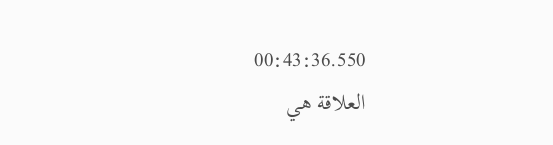00:43:36.550
العلاقة هي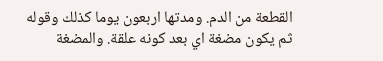القطعة من الدم. ومدتها اربعون يوما كذلك وقوله ثم يكون مضغة اي بعد كونه علقة. والمضغة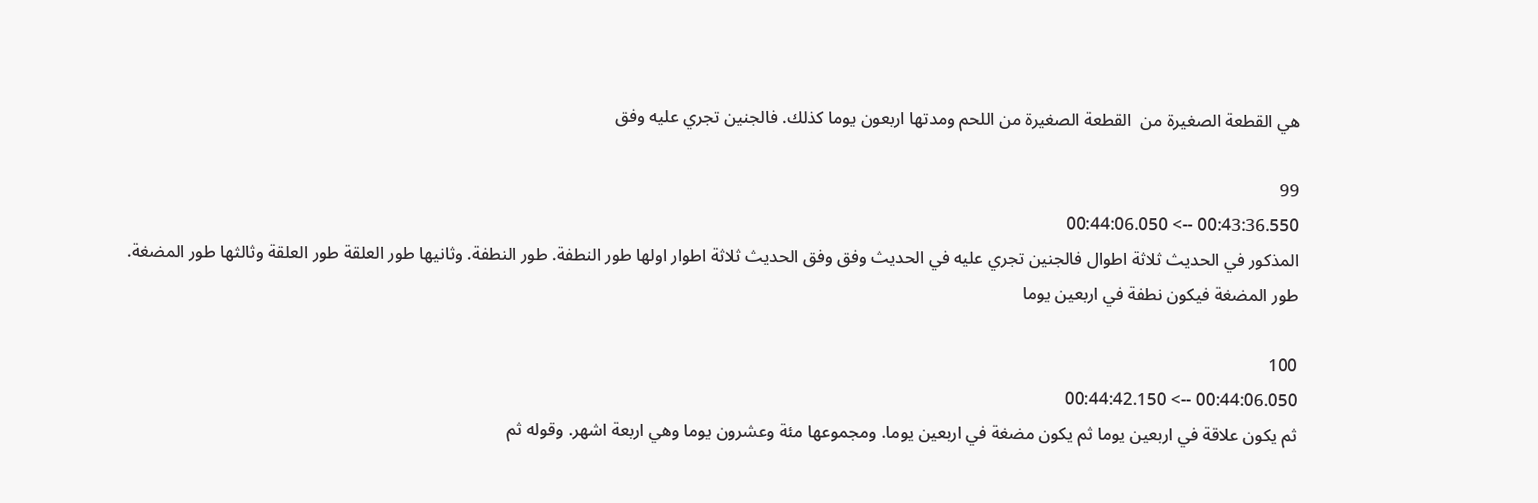هي القطعة الصغيرة من  القطعة الصغيرة من اللحم ومدتها اربعون يوما كذلك. فالجنين تجري عليه وفق

99
00:43:36.550 --> 00:44:06.050
المذكور في الحديث ثلاثة اطوال فالجنين تجري عليه في الحديث وفق وفق الحديث ثلاثة اطوار اولها طور النطفة. طور النطفة. وثانيها طور العلقة طور العلقة وثالثها طور المضغة. طور المضغة فيكون نطفة في اربعين يوما

100
00:44:06.050 --> 00:44:42.150
ثم يكون علاقة في اربعين يوما ثم يكون مضغة في اربعين يوما. ومجموعها مئة وعشرون يوما وهي اربعة اشهر. وقوله ثم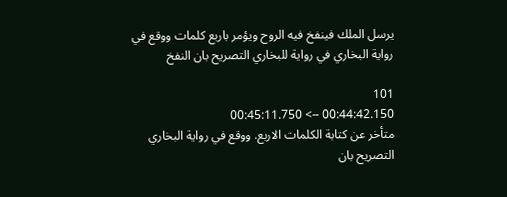يرسل الملك فينفخ فيه الروح ويؤمر باربع كلمات ووقع في رواية البخاري في رواية للبخاري التصريح بان النفخ

101
00:44:42.150 --> 00:45:11.750
متأخر عن كتابة الكلمات الاربع. ووقع في رواية البخاري التصريح بان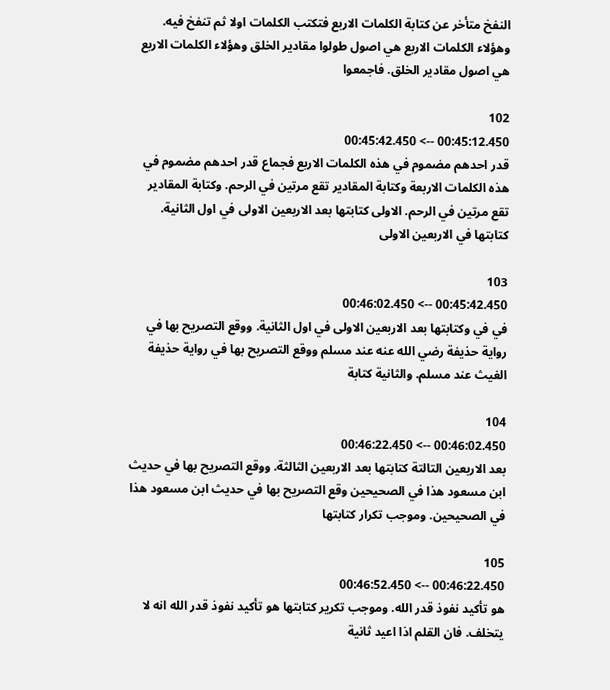النفخ متأخر عن كتابة الكلمات الاربع فتكتب الكلمات اولا ثم تنفخ فيه. وهؤلاء الكلمات الاربع هي اصول طولوا مقادير الخلق وهؤلاء الكلمات الاربع هي اصول مقادير الخلق. فاجمعوا

102
00:45:12.450 --> 00:45:42.450
قدر احدهم مضموم في هذه الكلمات الاربع فجماع قدر احدهم مضموم في هذه الكلمات الاربعة وكتابة المقادير تقع مرتين في الرحم. وكتابة المقادير تقع مرتين في الرحم. الاولى كتابتها بعد الاربعين الاولى في اول الثانية. كتابتها في الاربعين الاولى

103
00:45:42.450 --> 00:46:02.450
في في وكتابتها بعد الاربعين الاولى في اول الثانية. ووقع التصريح بها في رواية حذيفة رضي الله عنه عند مسلم ووقع التصريح بها في رواية حذيفة الغيث عند مسلم. والثانية كتابة

104
00:46:02.450 --> 00:46:22.450
بعد الاربعين التالتة كتابتها بعد الاربعين الثالثة. ووقع التصريح بها في حديث ابن مسعود هذا في الصحيحين وقع التصريح بها في حديث ابن مسعود هذا في الصحيحين. وموجب تكرار كتابتها

105
00:46:22.450 --> 00:46:52.450
هو تأكيد نفوذ قدر الله. وموجب تكرير كتابتها هو تأكيد نفوذ قدر الله انه لا يتخلف. فان القلم اذا اعيد ثانية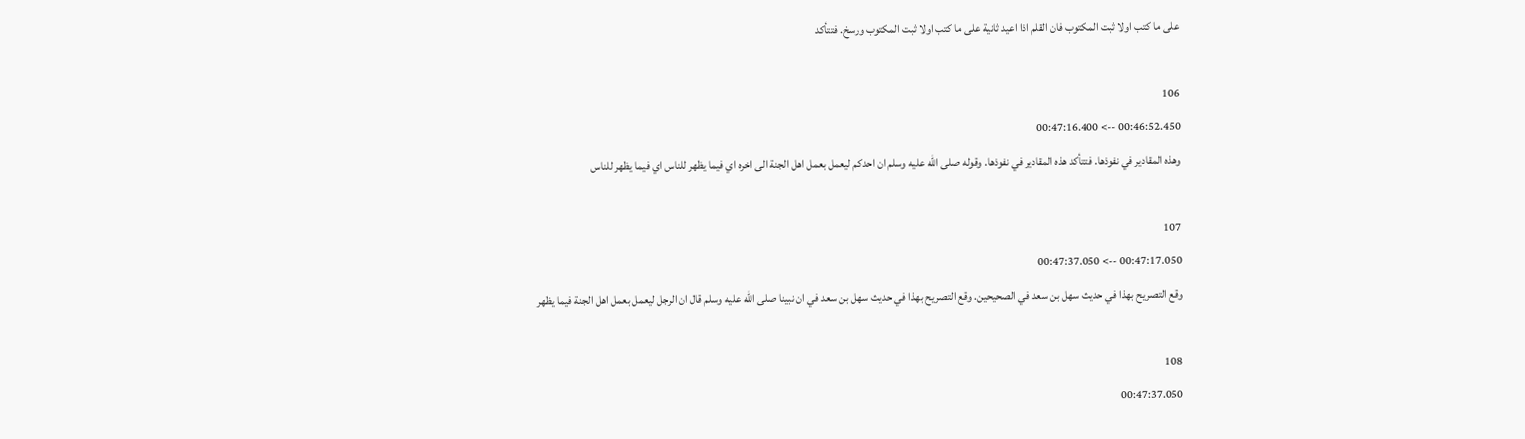على ما كتب اولا ثبت المكتوب فان القلم اذا اعيد ثانية على ما كتب اولا ثبت المكتوب ورسخ. فتتأكد

106
00:46:52.450 --> 00:47:16.400
وهذه المقادير في نفوذها. فتتأكد هذه المقادير في نفوذها. وقوله صلى الله عليه وسلم ان احدكم ليعمل بعمل اهل الجنة الى اخره اي فيما يظهر للناس اي فيما يظهر للناس

107
00:47:17.050 --> 00:47:37.050
وقع التصريح بهذا في حديث سهل بن سعد في الصحيحين. وقع التصريح بهذا في حديث سهل بن سعد في ان نبينا صلى الله عليه وسلم قال ان الرجل ليعمل بعمل اهل الجنة فيما يظهر

108
00:47:37.050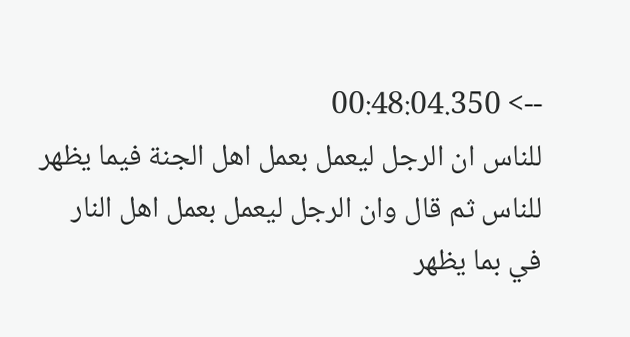--> 00:48:04.350
للناس ان الرجل ليعمل بعمل اهل الجنة فيما يظهر للناس ثم قال وان الرجل ليعمل بعمل اهل النار في بما يظهر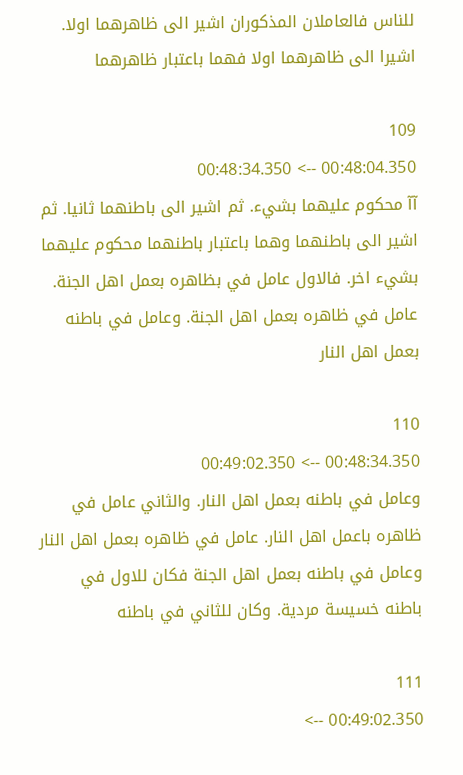للناس فالعاملان المذكوران اشير الى ظاهرهما اولا. اشيرا الى ظاهرهما اولا فهما باعتبار ظاهرهما

109
00:48:04.350 --> 00:48:34.350
آآ محكوم عليهما بشيء. ثم اشير الى باطنهما ثانيا. ثم اشير الى باطنهما وهما باعتبار باطنهما محكوم عليهما بشيء اخر. فالاول عامل في بظاهره بعمل اهل الجنة. عامل في ظاهره بعمل اهل الجنة. وعامل في باطنه بعمل اهل النار

110
00:48:34.350 --> 00:49:02.350
وعامل في باطنه بعمل اهل النار. والثاني عامل في ظاهره باعمل اهل النار. عامل في ظاهره بعمل اهل النار وعامل في باطنه بعمل اهل الجنة فكان للاول في باطنه خسيسة مردية. وكان للثاني في باطنه

111
00:49:02.350 -->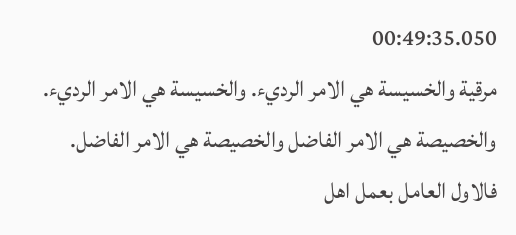00:49:35.050
مرقية والخسيسة هي الامر الرديء. والخسيسة هي الامر الرديء. والخصيصة هي الامر الفاضل والخصيصة هي الامر الفاضل. فالاول العامل بعمل اهل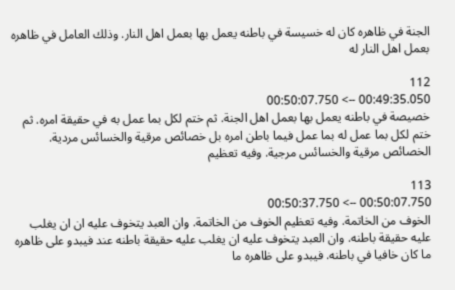الجنة في ظاهره كان له خسيسة في باطنه يعمل بها بعمل اهل النار. وذلك العامل في ظاهره بعمل اهل النار له

112
00:49:35.050 --> 00:50:07.750
خصيصة في باطنه يعمل بها بعمل اهل الجنة. ثم ختم لكل بما عمل به في حقيقة امره. ثم ختم لكل بما عمل له بما عمل فيما باطن امره بل خصائص مرقية والخسائس مردية. الخصائص مرقية والخسائس مرجية. وفيه تعظيم

113
00:50:07.750 --> 00:50:37.750
الخوف من الخاتمة. وفيه تعظيم الخوف من الخاتمة. وان العبد يتخوف عليه ان ان يغلب عليه حقيقة باطنه. وان العبد يتخوف عليه ان يغلب عليه حقيقة باطنه عند فيبدو على ظاهره ما كان خافيا في باطنه. فيبدو على ظاهره ما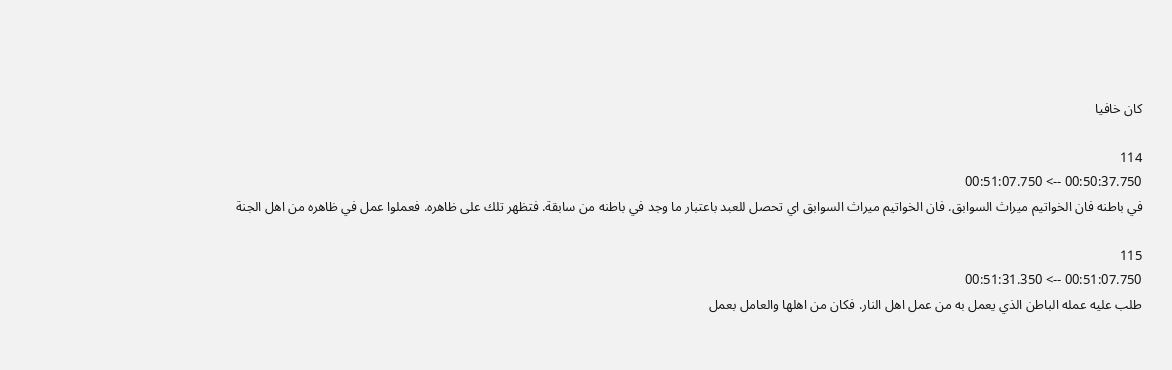كان خافيا

114
00:50:37.750 --> 00:51:07.750
في باطنه فان الخواتيم ميراث السوابق. فان الخواتيم ميراث السوابق اي تحصل للعبد باعتبار ما وجد في باطنه من سابقة. فتظهر تلك على ظاهره. فعملوا عمل في ظاهره من اهل الجنة

115
00:51:07.750 --> 00:51:31.350
طلب عليه عمله الباطن الذي يعمل به من عمل اهل النار. فكان من اهلها والعامل بعمل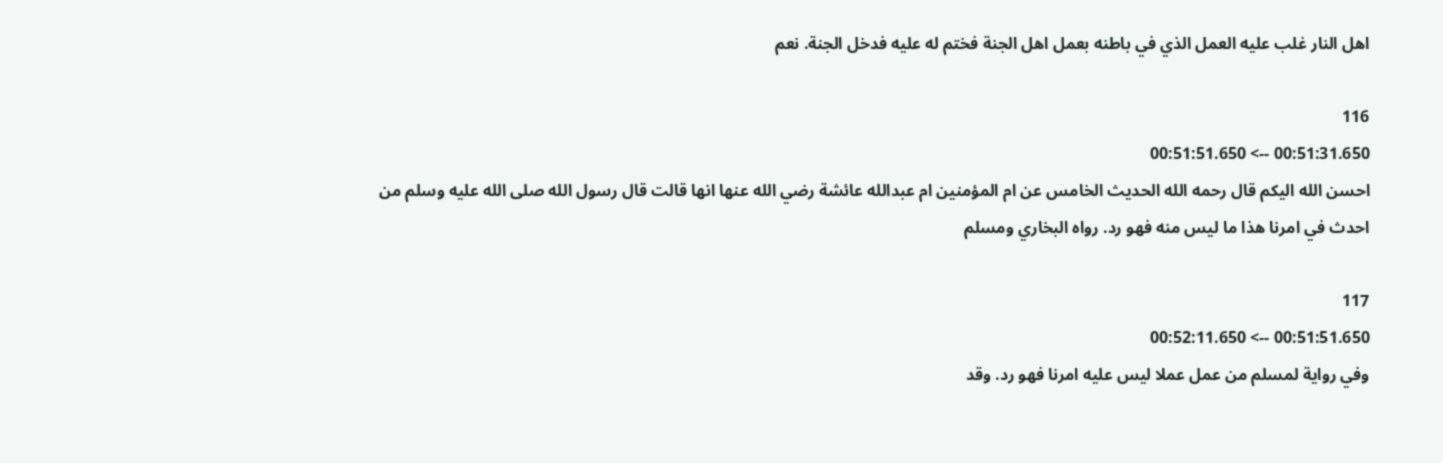اهل النار غلب عليه العمل الذي في باطنه بعمل اهل الجنة فختم له عليه فدخل الجنة. نعم

116
00:51:31.650 --> 00:51:51.650
احسن الله اليكم قال رحمه الله الحديث الخامس عن ام المؤمنين ام عبدالله عائشة رضي الله عنها انها قالت قال رسول الله صلى الله عليه وسلم من احدث في امرنا هذا ما ليس منه فهو رد. رواه البخاري ومسلم

117
00:51:51.650 --> 00:52:11.650
وفي رواية لمسلم من عمل عملا ليس عليه امرنا فهو رد. وقد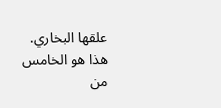علقها البخاري. هذا هو الخامس من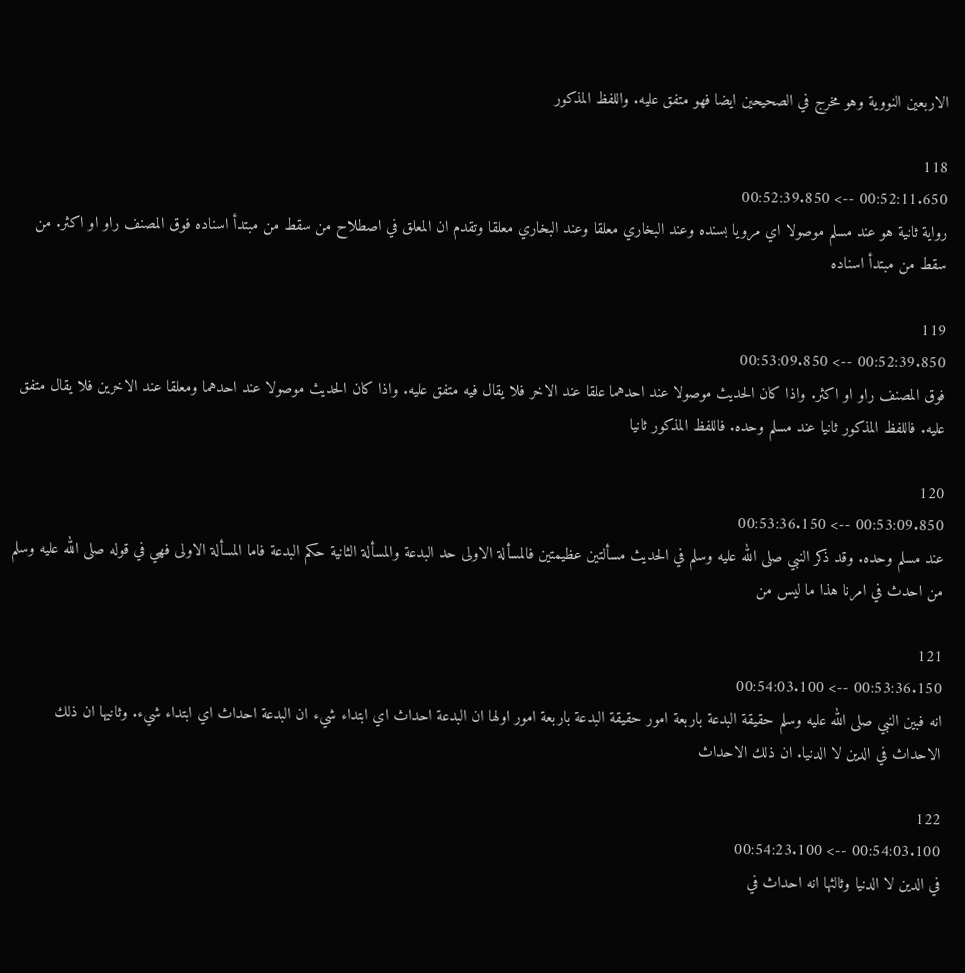الاربعين النووية وهو مخرج في الصحيحين ايضا فهو متفق عليه. واللفظ المذكور

118
00:52:11.650 --> 00:52:39.850
رواية ثانية هو عند مسلم موصولا اي مرويا بسنده وعند البخاري معلقا وعند البخاري معلقا وتقدم ان المعلق في اصطلاح من سقط من مبتدأ اسناده فوق المصنف راو او اكثر. من سقط من مبتدأ اسناده

119
00:52:39.850 --> 00:53:09.850
فوق المصنف راو او اكثر. واذا كان الحديث موصولا عند احدهما علقا عند الاخر فلا يقال فيه متفق عليه. واذا كان الحديث موصولا عند احدهما ومعلقا عند الاخرين فلا يقال متفق عليه. فاللفظ المذكور ثانيا عند مسلم وحده. فاللفظ المذكور ثانيا

120
00:53:09.850 --> 00:53:36.150
عند مسلم وحده. وقد ذكر النبي صلى الله عليه وسلم في الحديث مسألتين عظيمتين فالمسألة الاولى حد البدعة والمسألة الثانية حكم البدعة فاما المسألة الاولى فهي في قوله صلى الله عليه وسلم من احدث في امرنا هذا ما ليس من

121
00:53:36.150 --> 00:54:03.100
انه فبين النبي صلى الله عليه وسلم حقيقة البدعة باربعة امور حقيقة البدعة باربعة امور اولها ان البدعة احداث اي ابتداء شيء ان البدعة احداث اي ابتداء شيء. وثانيها ان ذلك الاحداث في الدين لا الدنيا. ان ذلك الاحداث

122
00:54:03.100 --> 00:54:23.100
في الدين لا الدنيا وثالثها انه احداث في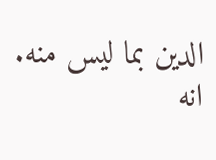الدين بما ليس منه. انه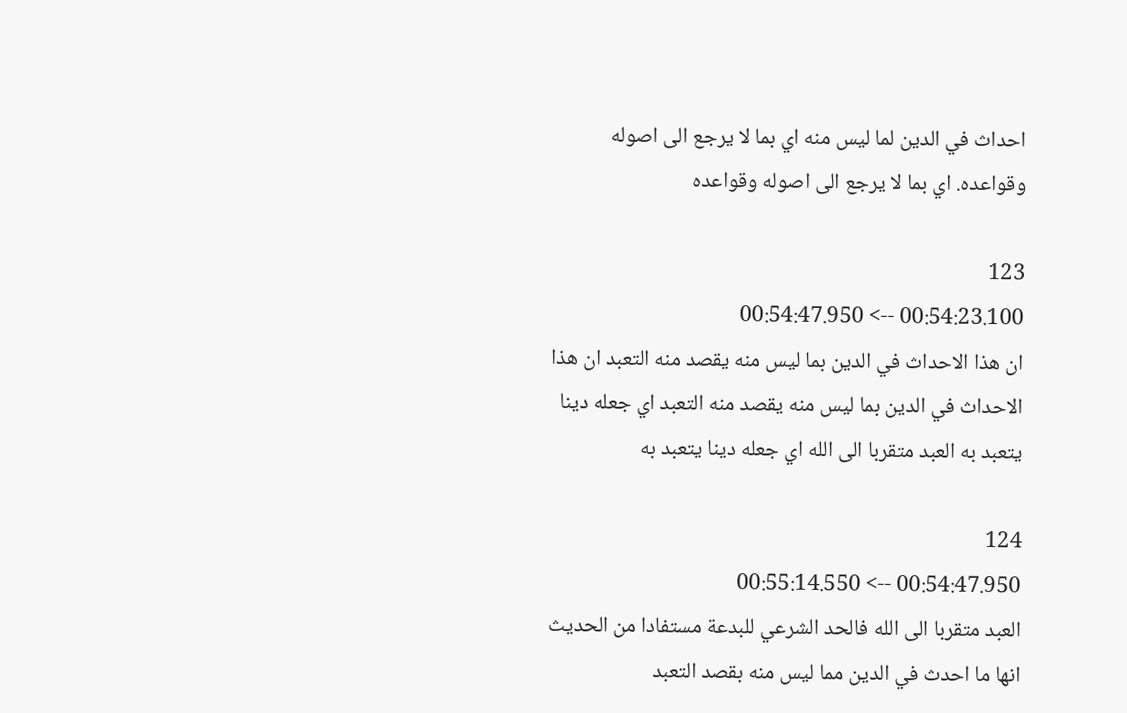احداث في الدين لما ليس منه اي بما لا يرجع الى اصوله وقواعده. اي بما لا يرجع الى اصوله وقواعده

123
00:54:23.100 --> 00:54:47.950
ان هذا الاحداث في الدين بما ليس منه يقصد منه التعبد ان هذا الاحداث في الدين بما ليس منه يقصد منه التعبد اي جعله دينا يتعبد به العبد متقربا الى الله اي جعله دينا يتعبد به

124
00:54:47.950 --> 00:55:14.550
العبد متقربا الى الله فالحد الشرعي للبدعة مستفادا من الحديث انها ما احدث في الدين مما ليس منه بقصد التعبد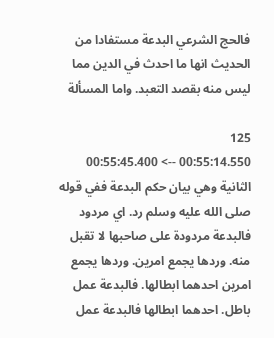فالحج الشرعي البدعة مستفادا من الحديث انها ما احدث في الدين مما ليس منه بقصد التعبد. واما المسألة

125
00:55:14.550 --> 00:55:45.400
الثانية وهي بيان حكم البدعة ففي قوله صلى الله عليه وسلم رد. اي مردود  فالبدعة مردودة على صاحبها لا تقبل منه. وردها يجمع امرين. وردها يجمع امرين احدهما ابطالها. فالبدعة عمل باطل. احدهما ابطالها فالبدعة عمل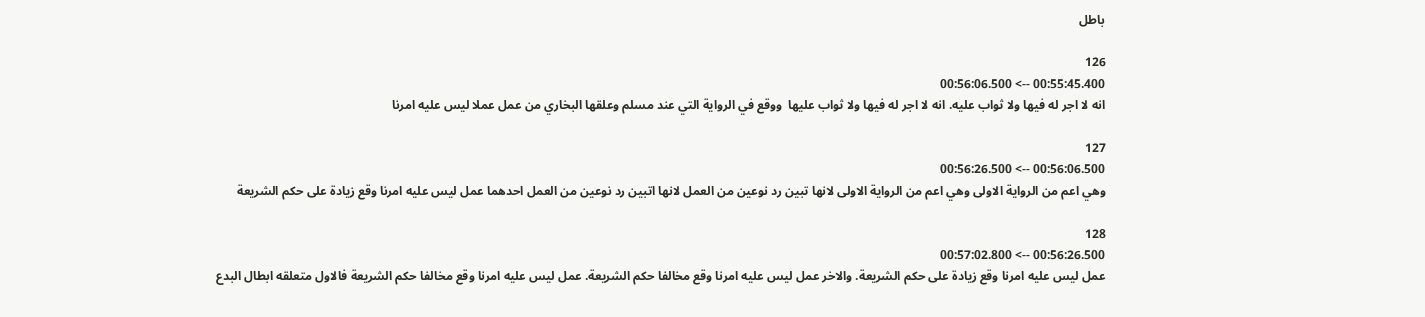باطل

126
00:55:45.400 --> 00:56:06.500
انه لا اجر له فيها ولا ثواب عليه. انه لا اجر له فيها ولا ثواب عليها  ووقع في الرواية التي عند مسلم وعلقها البخاري من عمل عملا ليس عليه امرنا

127
00:56:06.500 --> 00:56:26.500
وهي اعم من الرواية الاولى وهي اعم من الرواية الاولى لانها تبين رد نوعين من العمل لانها اتبين رد نوعين من العمل احدهما عمل ليس عليه امرنا وقع زيادة على حكم الشريعة

128
00:56:26.500 --> 00:57:02.800
عمل ليس عليه امرنا وقع زيادة على حكم الشريعة. والاخر عمل ليس عليه امرنا وقع مخالفا حكم الشريعة. عمل ليس عليه امرنا وقع مخالفا حكم الشريعة فالاول متعلقه ابطال البدع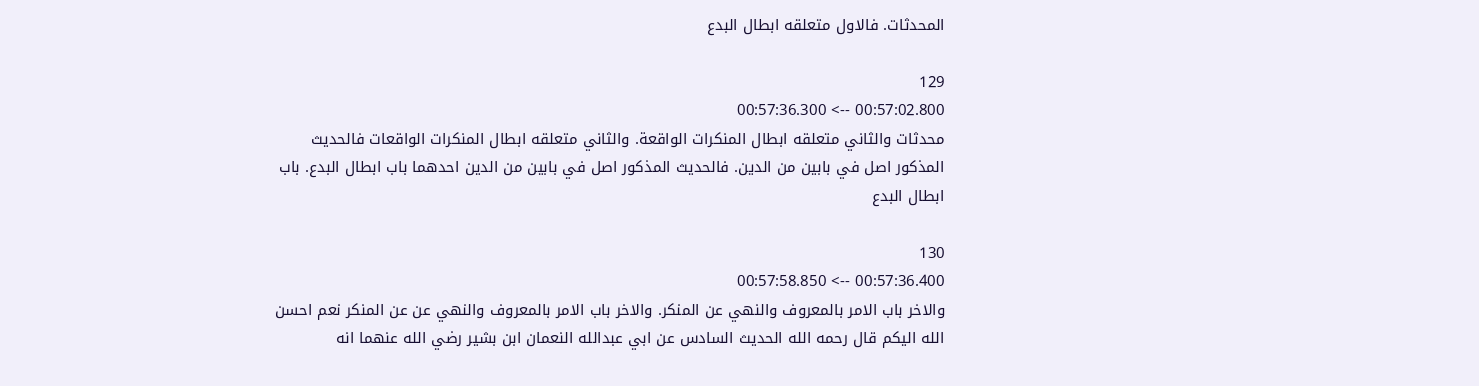المحدثات. فالاول متعلقه ابطال البدع

129
00:57:02.800 --> 00:57:36.300
محدثات والثاني متعلقه ابطال المنكرات الواقعة. والثاني متعلقه ابطال المنكرات الواقعات فالحديث المذكور اصل في بابين من الدين. فالحديث المذكور اصل في بابين من الدين احدهما باب ابطال البدع. باب ابطال البدع

130
00:57:36.400 --> 00:57:58.850
والاخر باب الامر بالمعروف والنهي عن المنكر. والاخر باب الامر بالمعروف والنهي عن عن المنكر نعم احسن الله اليكم قال رحمه الله الحديث السادس عن ابي عبدالله النعمان ابن بشير رضي الله عنهما انه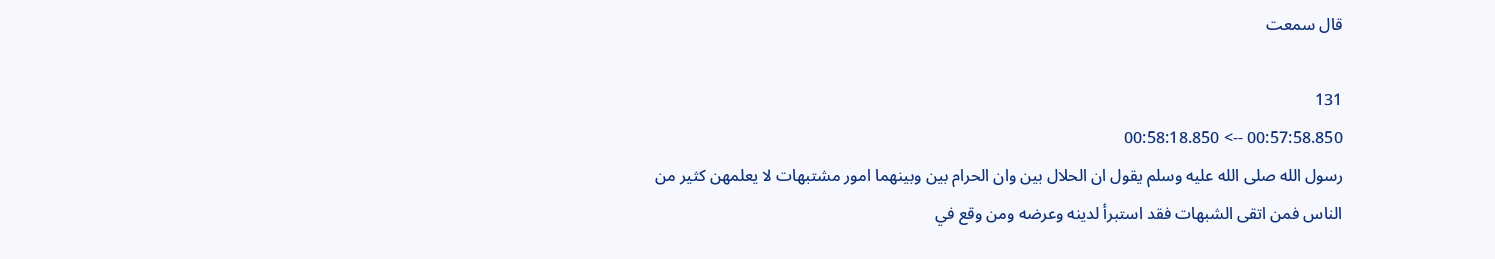قال سمعت

131
00:57:58.850 --> 00:58:18.850
رسول الله صلى الله عليه وسلم يقول ان الحلال بين وان الحرام بين وبينهما امور مشتبهات لا يعلمهن كثير من الناس فمن اتقى الشبهات فقد استبرأ لدينه وعرضه ومن وقع في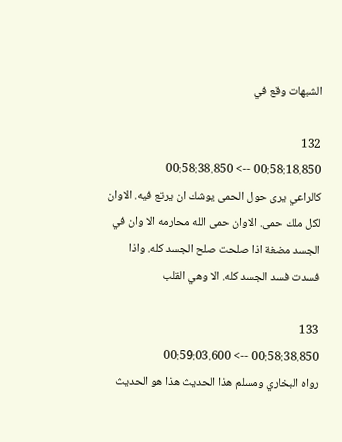الشبهات وقع في

132
00:58:18.850 --> 00:58:38.850
كالراعي يرى حول الحمى يوشك ان يرتع فيه. الاوان لكل ملك حمى. الاوان حمى الله محارمه الا وان في الجسد مضغة اذا صلحت صلح الجسد كله. واذا فسدت فسد الجسد كله. الا وهي القلب

133
00:58:38.850 --> 00:59:03.600
رواه البخاري ومسلم هذا الحديث هذا هو الحديث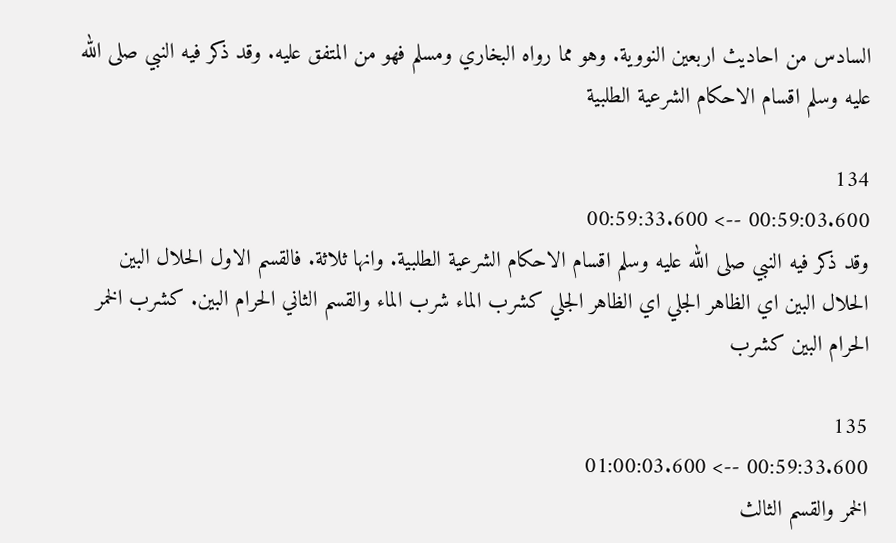السادس من احاديث اربعين النووية. وهو مما رواه البخاري ومسلم فهو من المتفق عليه. وقد ذكر فيه النبي صلى الله عليه وسلم اقسام الاحكام الشرعية الطلبية

134
00:59:03.600 --> 00:59:33.600
وقد ذكر فيه النبي صلى الله عليه وسلم اقسام الاحكام الشرعية الطلبية. وانها ثلاثة. فالقسم الاول الحلال البين الحلال البين اي الظاهر الجلي اي الظاهر الجلي كشرب الماء شرب الماء والقسم الثاني الحرام البين. كشرب الخمر الحرام البين كشرب

135
00:59:33.600 --> 01:00:03.600
الخمر والقسم الثالث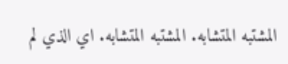المشتبه المتشابه. المشتبه المتشابه. اي الذي لم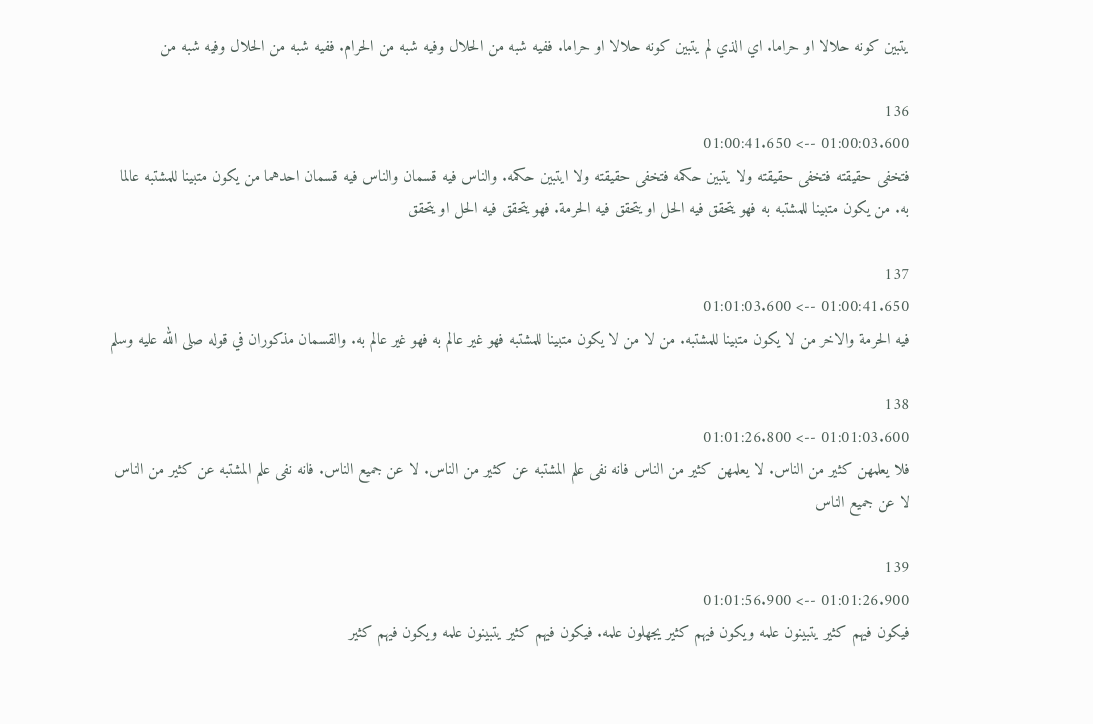يتبين كونه حلالا او حراما. اي الذي لم يتبين كونه حلالا او حراما. ففيه شبه من الحلال وفيه شبه من الحرام. ففيه شبه من الحلال وفيه شبه من

136
01:00:03.600 --> 01:00:41.650
فتخفى حقيقته فتخفى حقيقته ولا يتبين حكمه فتخفى حقيقته ولا ايتبين حكمه. والناس فيه قسمان والناس فيه قسمان احدهما من يكون متبينا للمشتبه عالما به. من يكون متبينا للمشتبه به فهو يتحقق فيه الحل او يتحقق فيه الحرمة. فهو يتحقق فيه الحل او يتحقق

137
01:00:41.650 --> 01:01:03.600
فيه الحرمة والاخر من لا يكون متبينا للمشتبه. من لا من لا يكون متبينا للمشتبه فهو غير عالم به فهو غير عالم به. والقسمان مذكوران في قوله صلى الله عليه وسلم

138
01:01:03.600 --> 01:01:26.800
فلا يعلمهن كثير من الناس. لا يعلمهن كثير من الناس فانه نفى علم المشتبه عن كثير من الناس. لا عن جميع الناس. فانه نفى علم المشتبه عن كثير من الناس لا عن جميع الناس

139
01:01:26.900 --> 01:01:56.900
فيكون فيهم كثير يتبينون علمه ويكون فيهم كثير يجهلون علمه. فيكون فيهم كثير يتبينون علمه ويكون فيهم كثير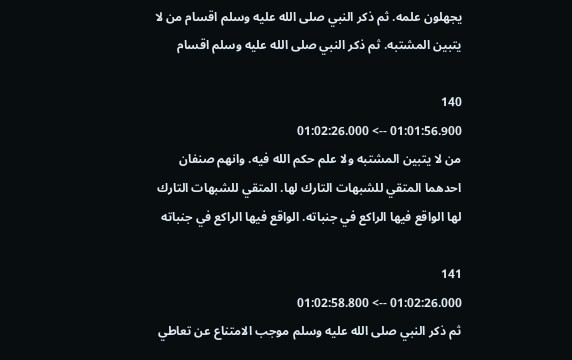يجهلون علمه. ثم ذكر النبي صلى الله عليه وسلم اقسام من لا يتبين المشتبه. ثم ذكر النبي صلى الله عليه وسلم اقسام

140
01:01:56.900 --> 01:02:26.000
من لا يتبين المشتبه ولا علم حكم الله فيه. وانهم صنفان احدهما المتقي للشبهات التارك لها. المتقي للشبهات التارك لها الواقع فيها الراكع في جنباته. الواقع فيها الراكع في جنباته

141
01:02:26.000 --> 01:02:58.800
ثم ذكر النبي صلى الله عليه وسلم موجب الامتناع عن تعاطي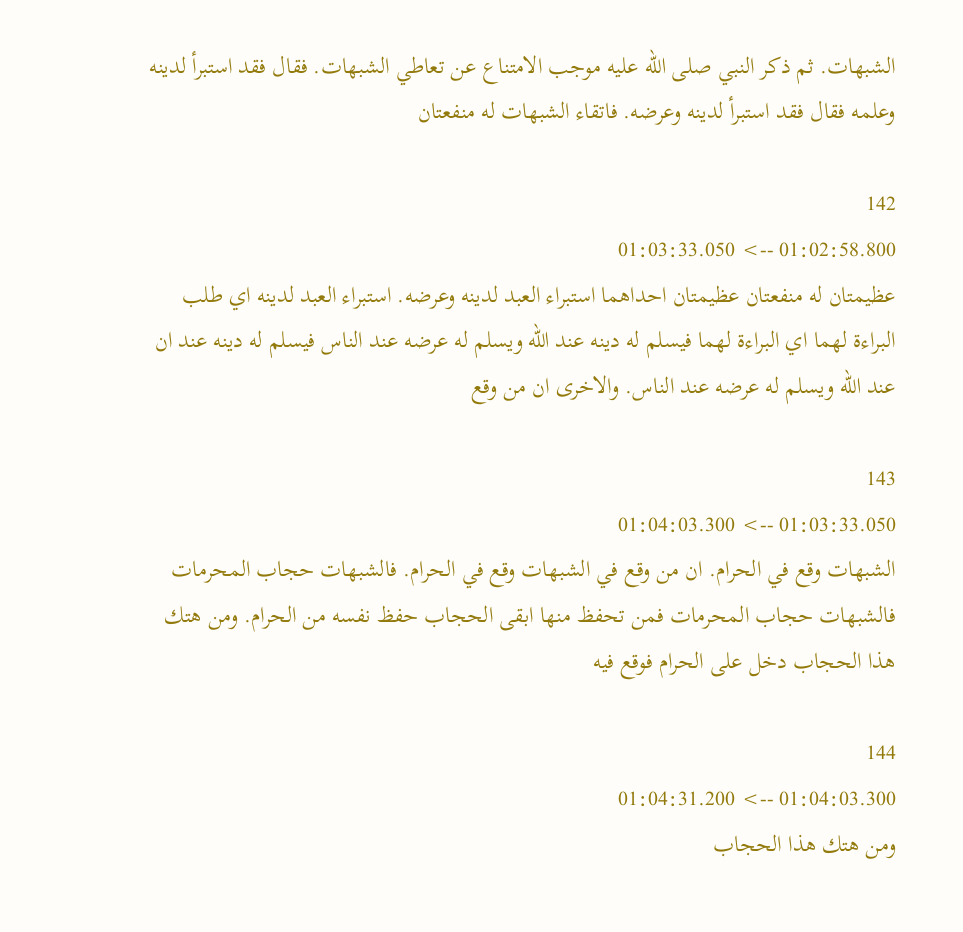الشبهات. ثم ذكر النبي صلى الله عليه موجب الامتناع عن تعاطي الشبهات. فقال فقد استبرأ لدينه وعلمه فقال فقد استبرأ لدينه وعرضه. فاتقاء الشبهات له منفعتان

142
01:02:58.800 --> 01:03:33.050
عظيمتان له منفعتان عظيمتان احداهما استبراء العبد لدينه وعرضه. استبراء العبد لدينه اي طلب البراءة لهما اي البراءة لهما فيسلم له دينه عند الله ويسلم له عرضه عند الناس فيسلم له دينه عند ان عند الله ويسلم له عرضه عند الناس. والاخرى ان من وقع

143
01:03:33.050 --> 01:04:03.300
الشبهات وقع في الحرام. ان من وقع في الشبهات وقع في الحرام. فالشبهات حجاب المحرمات فالشبهات حجاب المحرمات فمن تحفظ منها ابقى الحجاب حفظ نفسه من الحرام. ومن هتك هذا الحجاب دخل على الحرام فوقع فيه

144
01:04:03.300 --> 01:04:31.200
ومن هتك هذا الحجاب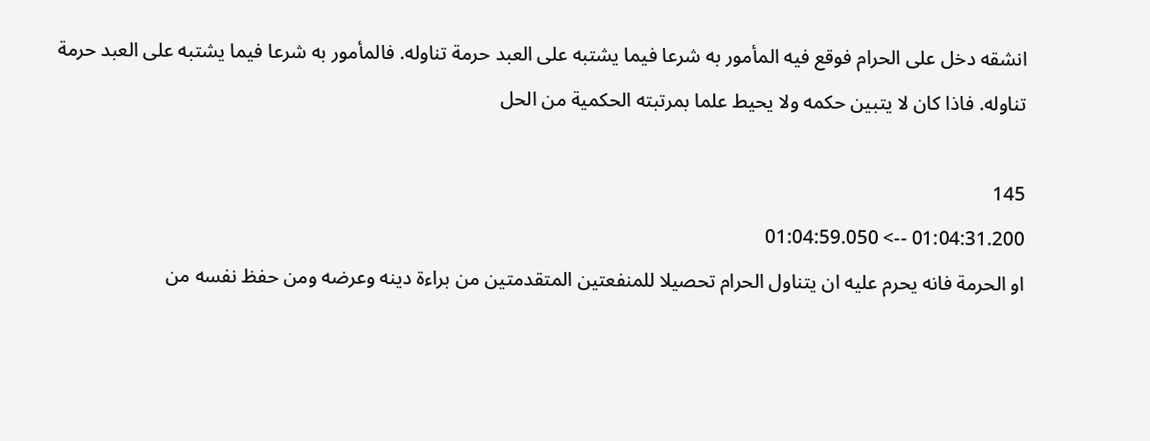انشقه دخل على الحرام فوقع فيه المأمور به شرعا فيما يشتبه على العبد حرمة تناوله. فالمأمور به شرعا فيما يشتبه على العبد حرمة تناوله. فاذا كان لا يتبين حكمه ولا يحيط علما بمرتبته الحكمية من الحل

145
01:04:31.200 --> 01:04:59.050
او الحرمة فانه يحرم عليه ان يتناول الحرام تحصيلا للمنفعتين المتقدمتين من براءة دينه وعرضه ومن حفظ نفسه من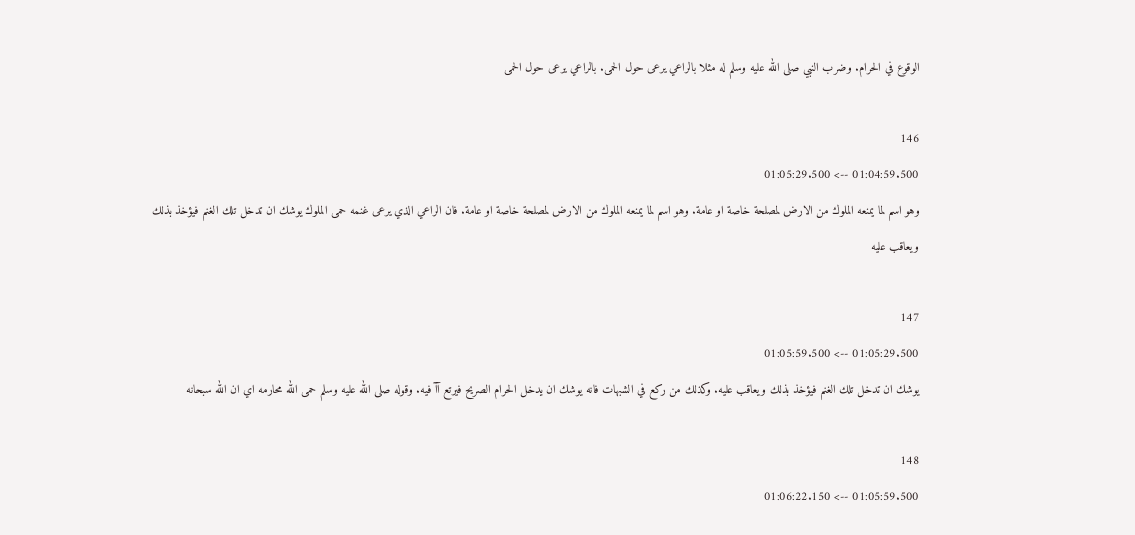الوقوع في الحرام. وضرب النبي صلى الله عليه وسلم له مثلا بالراعي يرعى حول الحمى. بالراعي يرعى حول الحمى

146
01:04:59.500 --> 01:05:29.500
وهو اسم لما يمنعه الملوك من الارض لمصلحة خاصة او عامة. وهو اسم لما يمنعه الملوك من الارض لمصلحة خاصة او عامة. فان الراعي الذي يرعى غنمه حمى الملوك يوشك ان تدخل تلك الغنم فيؤخذ بذلك ويعاقب عليه

147
01:05:29.500 --> 01:05:59.500
يوشك ان تدخل تلك الغنم فيؤخذ بذلك ويعاقب عليه. وكذلك من ركع في الشبهات فانه يوشك ان يدخل الحرام الصريح فيرتع آآ فيه. وقوله صلى الله عليه وسلم حمى الله محارمه اي ان الله سبحانه

148
01:05:59.500 --> 01:06:22.150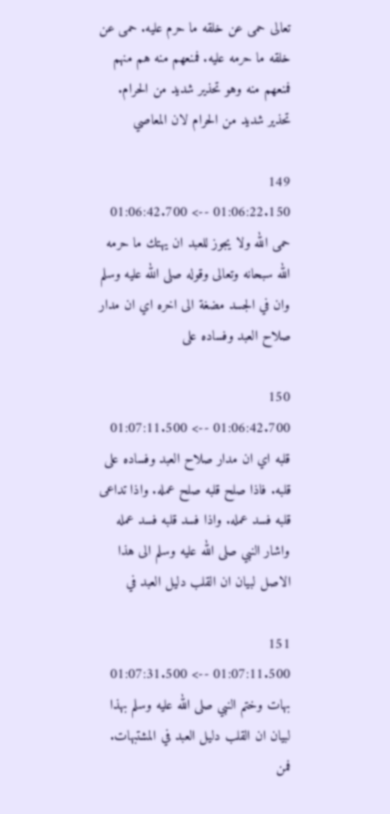تعالى حمى عن خلقه ما حرم عليه. حمى عن خلقه ما حرمه عليه. فمنعهم منه هم منهم فمنعهم منه وهو تحذير شديد من الحرام. تحذير شديد من الحرام لان المعاصي

149
01:06:22.150 --> 01:06:42.700
حمى الله ولا يجوز للعبد ان يهتك ما حرمه الله سبحانه وتعالى وقوله صلى الله عليه وسلم وان في الجسد مضغة الى اخره اي ان مدار صلاح العبد وفساده على

150
01:06:42.700 --> 01:07:11.500
قلبه اي ان مدار صلاح العبد وفساده على قلبه. فاذا صلح قلبه صلح عمله. واذا تداعى قلبه فسد عمله. واذا فسد قلبه فسد عمله واشار النبي صلى الله عليه وسلم الى هذا الاصل لبيان ان القلب دليل العبد في

151
01:07:11.500 --> 01:07:31.500
بهات وختم النبي صلى الله عليه وسلم بهذا لبيان ان القلب دليل العبد في المشتبهات. فمن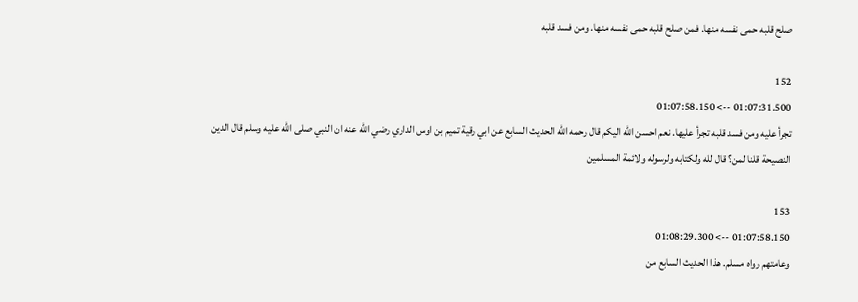صلح قلبه حمى نفسه منها. فمن صلح قلبه حمى نفسه منها. ومن فسد قلبه

152
01:07:31.500 --> 01:07:58.150
تجرأ عليه ومن فسد قلبه تجرأ عليها. نعم احسن الله اليكم قال رحمه الله الحديث السابع عن ابي رقية تميم بن اوس الداري رضي الله عنه ان النبي صلى الله عليه وسلم قال الدين النصيحة قلنا لمن؟ قال لله ولكتابه ولرسوله ولائمة المسلمين

153
01:07:58.150 --> 01:08:29.300
وعامتهم رواه مسلم. هذا الحديث السابع من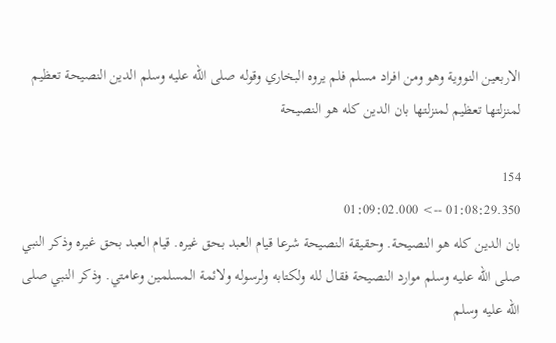الاربعين النووية وهو ومن افراد مسلم فلم يروه البخاري وقوله صلى الله عليه وسلم الدين النصيحة تعظيم لمنزلتها تعظيم لمنزلتها بان الدين كله هو النصيحة

154
01:08:29.350 --> 01:09:02.000
بان الدين كله هو النصيحة. وحقيقة النصيحة شرعا قيام العبد بحق غيره. قيام العبد بحق غيره وذكر النبي صلى الله عليه وسلم موارد النصيحة فقال لله ولكتابه ولرسوله ولائمة المسلمين وعامتي. وذكر النبي صلى الله عليه وسلم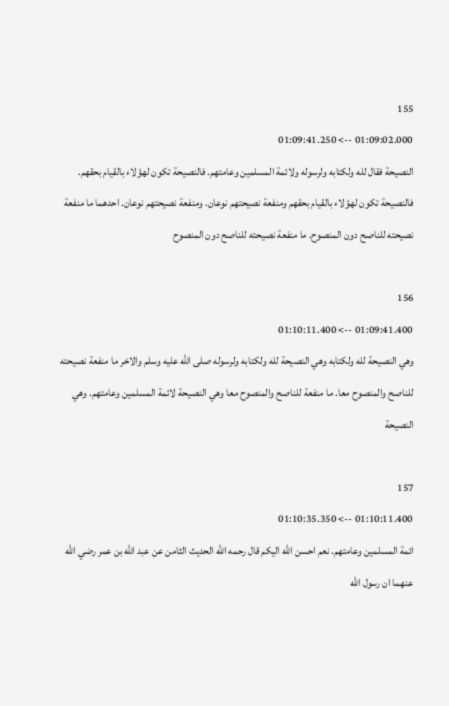155
01:09:02.000 --> 01:09:41.250
النصيحة فقال لله ولكتابه ولرسوله ولائمة المسلمين وعامتهم. فالنصيحة تكون لهؤلاء بالقيام بحقهم. فالنصيحة تكون لهؤلاء بالقيام بحقهم ومنفعة نصيحتهم نوعان. ومنفعة نصيحتهم نوعان. احدهما ما منفعة نصيحته للناصح دون المنصوح. ما منفعة نصيحته للناصح دون المنصوح

156
01:09:41.400 --> 01:10:11.400
وهي النصيحة لله ولكتابه وهي النصيحة لله ولكتابه ولرسوله صلى الله عليه وسلم والاخر ما منفعة نصيحته للناصح والمنصوح معا. ما منفعة للناصح والمنصوح معا وهي النصيحة لائمة المسلمين وعامتهم. وهي النصيحة

157
01:10:11.400 --> 01:10:35.350
ائمة المسلمين وعامتهم. نعم احسن الله اليكم قال رحمه الله الحديث الثامن عن عبد الله بن عمر رضي الله عنهما ان رسول الله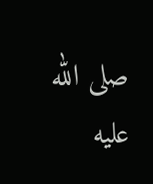صلى الله عليه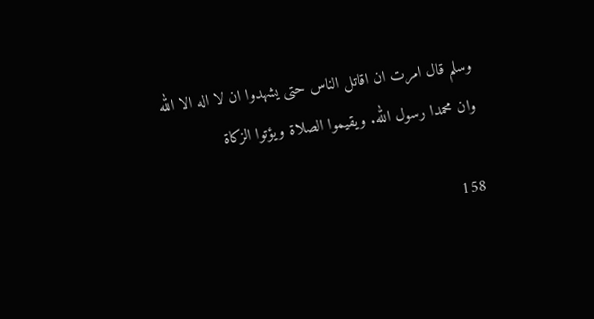وسلم قال امرت ان اقاتل الناس حتى يشهدوا ان لا اله الا الله وان محمدا رسول الله. ويقيموا الصلاة ويؤتوا الزكاة

158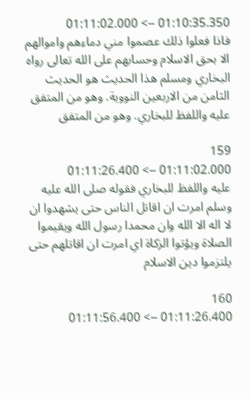01:10:35.350 --> 01:11:02.000
فاذا فعلوا ذلك عصموا مني دماءهم واموالهم الا بحق الاسلام وحسابهم على الله تعالى رواه البخاري ومسلم هذا الحديث هو الحديث الثامن من الاربعين النووية. وهو من المتفق عليه واللفظ للبخاري. وهو من المتفق

159
01:11:02.000 --> 01:11:26.400
عليه واللفظ للبخاري فقوله صلى الله عليه وسلم امرت ان اقاتل الناس حتى يشهدوا ان لا اله الا الله وان محمدا رسول الله ويقيموا الصلاة ويؤتوا الزكاة اي امرت ان اقاتلهم حتى يلتزموا دين الاسلام

160
01:11:26.400 --> 01:11:56.400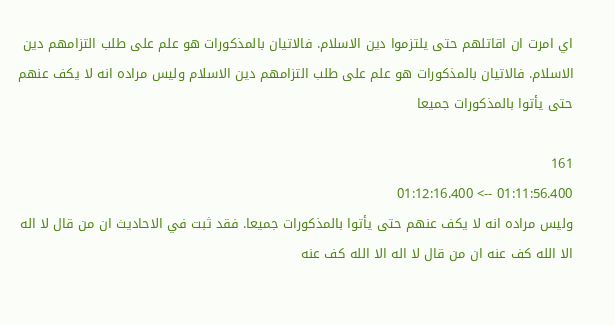اي امرت ان اقاتلهم حتى يلتزموا دين الاسلام. فالاتيان بالمذكورات هو علم على طلب التزامهم دين الاسلام. فالاتيان بالمذكورات هو علم على طلب التزامهم دين الاسلام وليس مراده انه لا يكف عنهم حتى يأتوا بالمذكورات جميعا

161
01:11:56.400 --> 01:12:16.400
وليس مراده انه لا يكف عنهم حتى يأتوا بالمذكورات جميعا. فقد ثبت في الاحاديث ان من قال لا اله الا الله كف عنه ان من قال لا اله الا الله كف عنه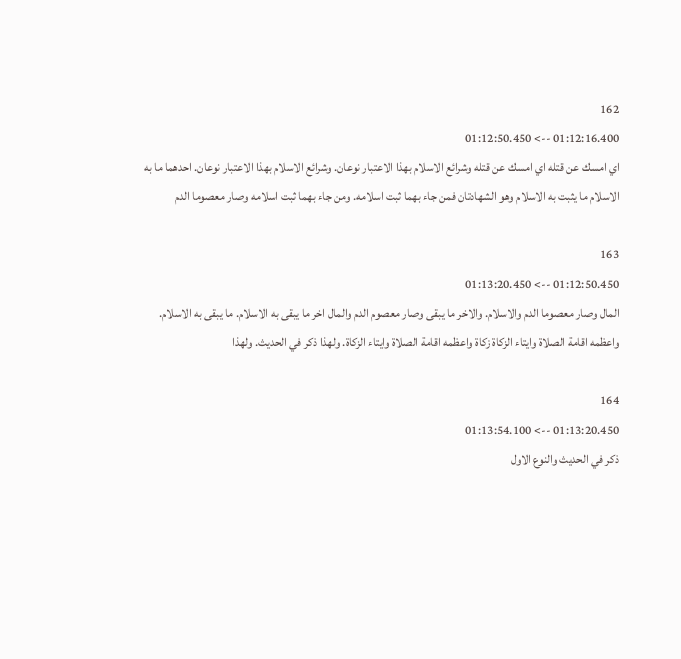162
01:12:16.400 --> 01:12:50.450
اي امسك عن قتله اي امسك عن قتله وشرائع الاسلام بهذا الاعتبار نوعان. وشرائع الاسلام بهذا الاعتبار نوعان. احدهما ما به الاسلام ما يثبت به الاسلام وهو الشهادتان فمن جاء بهما ثبت اسلامه. ومن جاء بهما ثبت اسلامه وصار معصوما الدم

163
01:12:50.450 --> 01:13:20.450
المال وصار معصوما الدم والاسلام. والاخر ما يبقى وصار معصوم الدم والمال اخر ما يبقى به الاسلام. ما يبقى به الاسلام. واعظمه اقامة الصلاة وايتاء الزكاة زكاة واعظمه اقامة الصلاة وايتاء الزكاة. ولهذا ذكر في الحديث. ولهذا

164
01:13:20.450 --> 01:13:54.100
ذكر في الحديث والنوع الاول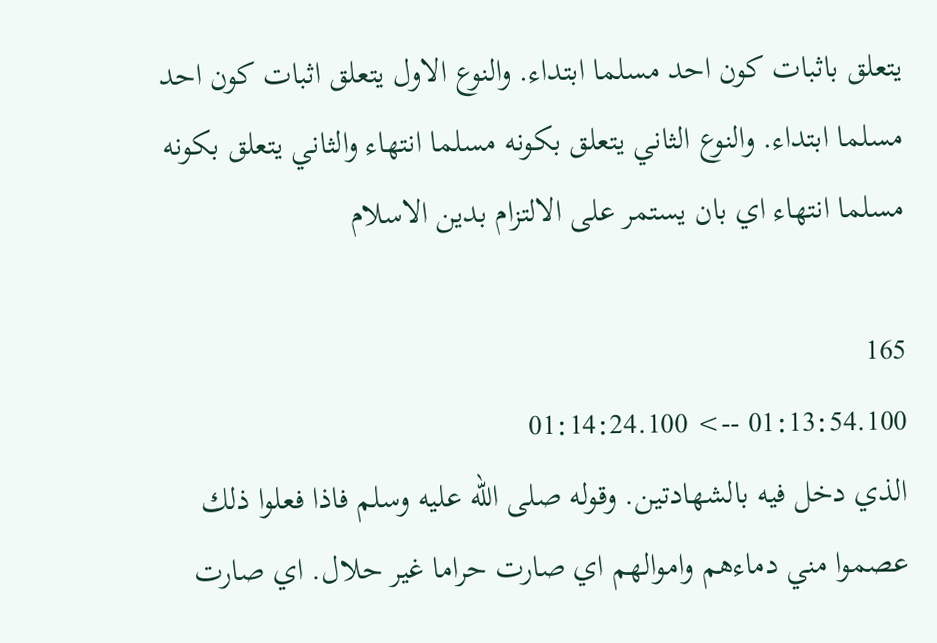يتعلق باثبات كون احد مسلما ابتداء. والنوع الاول يتعلق اثبات كون احد مسلما ابتداء. والنوع الثاني يتعلق بكونه مسلما انتهاء والثاني يتعلق بكونه مسلما انتهاء اي بان يستمر على الالتزام بدين الاسلام

165
01:13:54.100 --> 01:14:24.100
الذي دخل فيه بالشهادتين. وقوله صلى الله عليه وسلم فاذا فعلوا ذلك عصموا مني دماءهم واموالهم اي صارت حراما غير حلال. اي صارت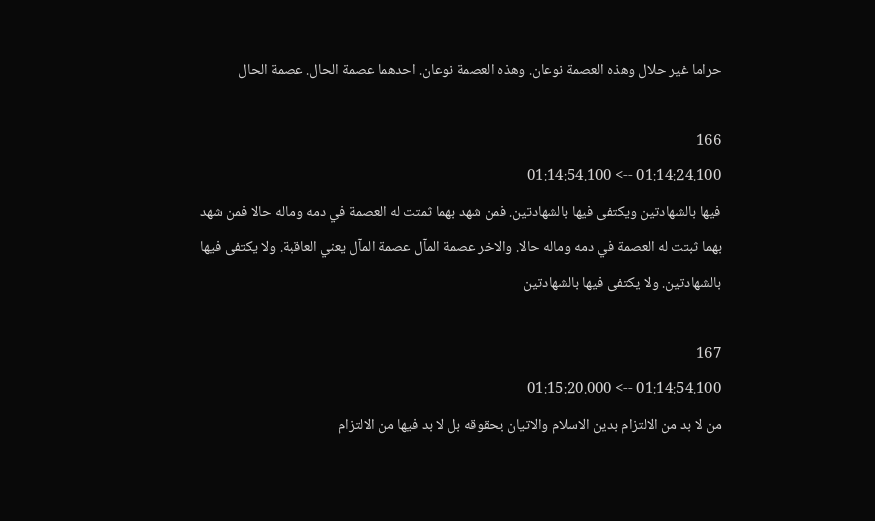حراما غير حلال وهذه العصمة نوعان. وهذه العصمة نوعان. احدهما عصمة الحال. عصمة الحال

166
01:14:24.100 --> 01:14:54.100
فيها بالشهادتين ويكتفى فيها بالشهادتين. فمن شهد بهما ثمتت له العصمة في دمه وماله حالا فمن شهد بهما ثبتت له العصمة في دمه وماله حالا. والاخر عصمة المآل عصمة المآل يعني العاقبة. ولا يكتفى فيها بالشهادتين. ولا يكتفى فيها بالشهادتين

167
01:14:54.100 --> 01:15:20.000
من لا بد من الالتزام بدين الاسلام والاتيان بحقوقه بل لا بد فيها من الالتزام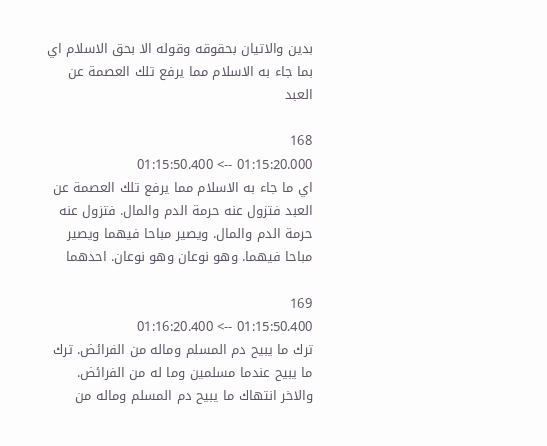بدين والاتيان بحقوقه وقوله الا بحق الاسلام اي بما جاء به الاسلام مما يرفع تلك العصمة عن العبد

168
01:15:20.000 --> 01:15:50.400
اي ما جاء به الاسلام مما يرفع تلك العصمة عن العبد فتزول عنه حرمة الدم والمال. فتزول عنه حرمة الدم والمال. ويصير مباحا فيهما ويصير مباحا فيهما. وهو نوعان وهو نوعان. احدهما

169
01:15:50.400 --> 01:16:20.400
ترك ما يبيح دم المسلم وماله من الفرائض. ترك ما يبيح عندما مسلمين وما له من الفرائض. والاخر انتهاك ما يبيح دم المسلم وماله من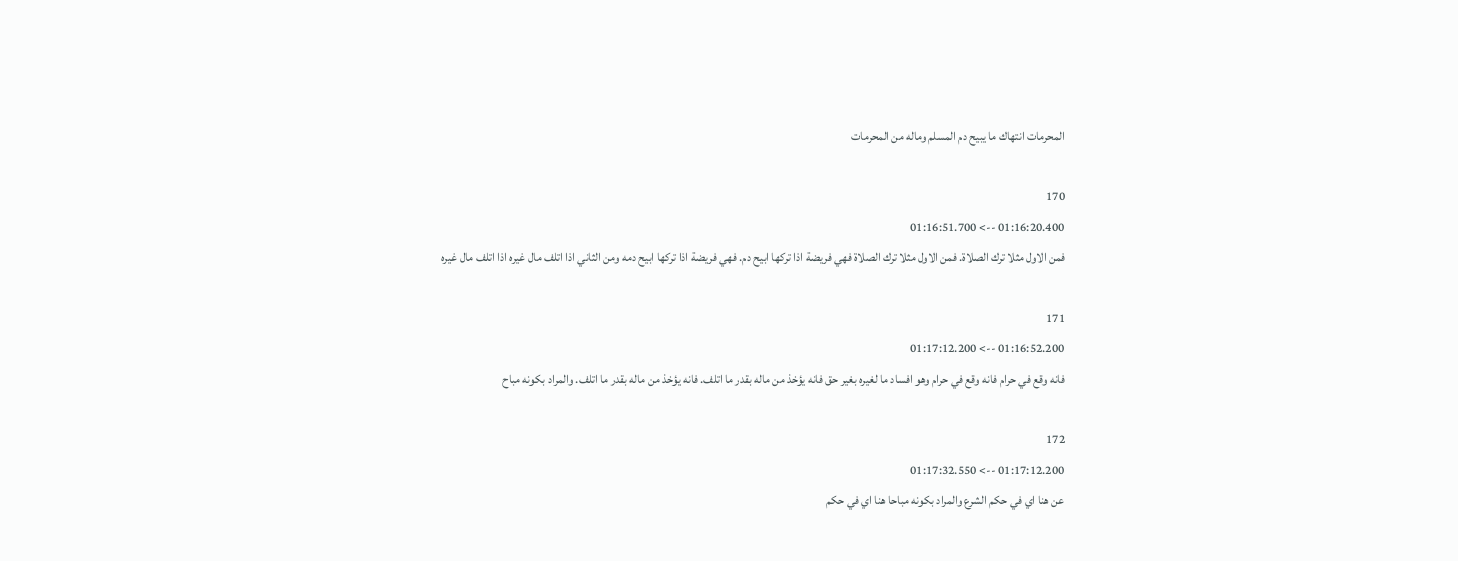المحرمات انتهاك ما يبيح دم المسلم وماله من المحرمات

170
01:16:20.400 --> 01:16:51.700
فمن الاول مثلا ترك الصلاة. فمن الاول مثلا ترك الصلاة فهي فريضة اذا تركها ابيح دم. فهي فريضة اذا تركها ابيح دمه ومن الثاني اذا اتلف مال غيره اذا اتلف مال غيره

171
01:16:52.200 --> 01:17:12.200
فانه وقع في حرام فانه وقع في حرام وهو افساد ما لغيره بغير حق فانه يؤخذ من ماله بقدر ما اتلف. فانه يؤخذ من ماله بقدر ما اتلف. والمراد بكونه مباح

172
01:17:12.200 --> 01:17:32.550
عن هنا اي في حكم الشرع والمراد بكونه مباحا هنا اي في حكم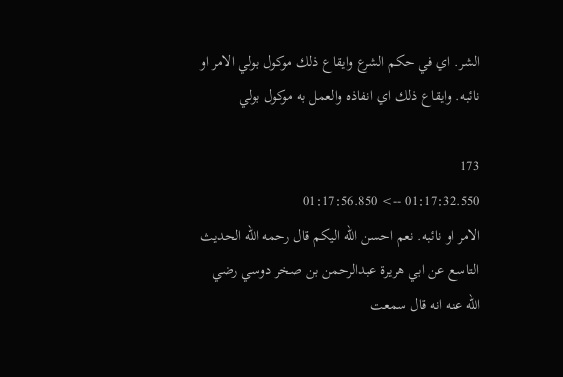الشر. اي في حكم الشرع وايقاع ذلك موكول بولي الامر او نائبه. وايقاع ذلك اي انفاذه والعمل به موكول بولي

173
01:17:32.550 --> 01:17:56.850
الامر او نائبه. نعم احسن الله اليكم قال رحمه الله الحديث التاسع عن ابي هريرة عبدالرحمن بن صخر دوسي رضي الله عنه انه قال سمعت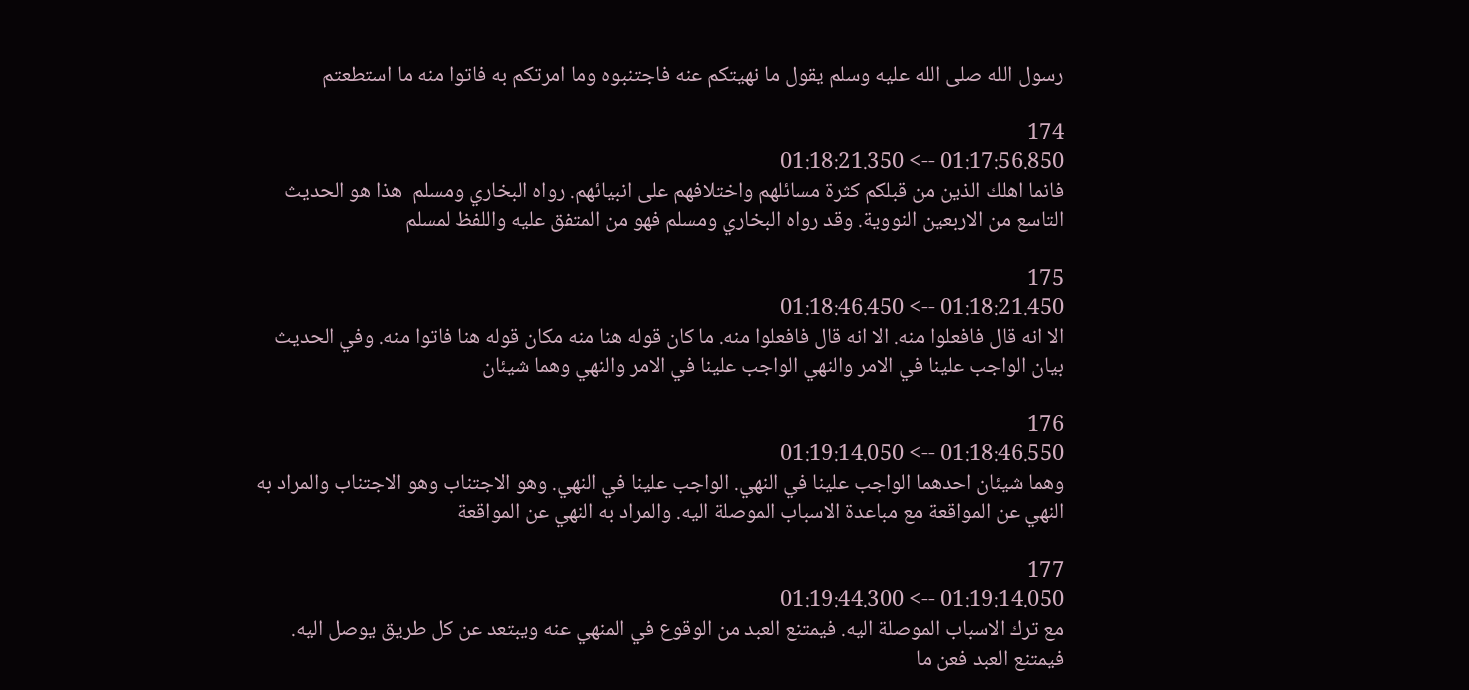رسول الله صلى الله عليه وسلم يقول ما نهيتكم عنه فاجتنبوه وما امرتكم به فاتوا منه ما استطعتم

174
01:17:56.850 --> 01:18:21.350
فانما اهلك الذين من قبلكم كثرة مسائلهم واختلافهم على انبيائهم. رواه البخاري ومسلم  هذا هو الحديث التاسع من الاربعين النووية. وقد رواه البخاري ومسلم فهو من المتفق عليه واللفظ لمسلم

175
01:18:21.450 --> 01:18:46.450
الا انه قال فافعلوا منه. الا انه قال فافعلوا منه. ما كان قوله هنا منه مكان قوله هنا فاتوا منه. وفي الحديث بيان الواجب علينا في الامر والنهي الواجب علينا في الامر والنهي وهما شيئان

176
01:18:46.550 --> 01:19:14.050
وهما شيئان احدهما الواجب علينا في النهي. الواجب علينا في النهي. وهو الاجتناب وهو الاجتناب والمراد به النهي عن المواقعة مع مباعدة الاسباب الموصلة اليه. والمراد به النهي عن المواقعة

177
01:19:14.050 --> 01:19:44.300
مع ترك الاسباب الموصلة اليه. فيمتنع العبد من الوقوع في المنهي عنه ويبتعد عن كل طريق يوصل اليه. فيمتنع العبد فعن ما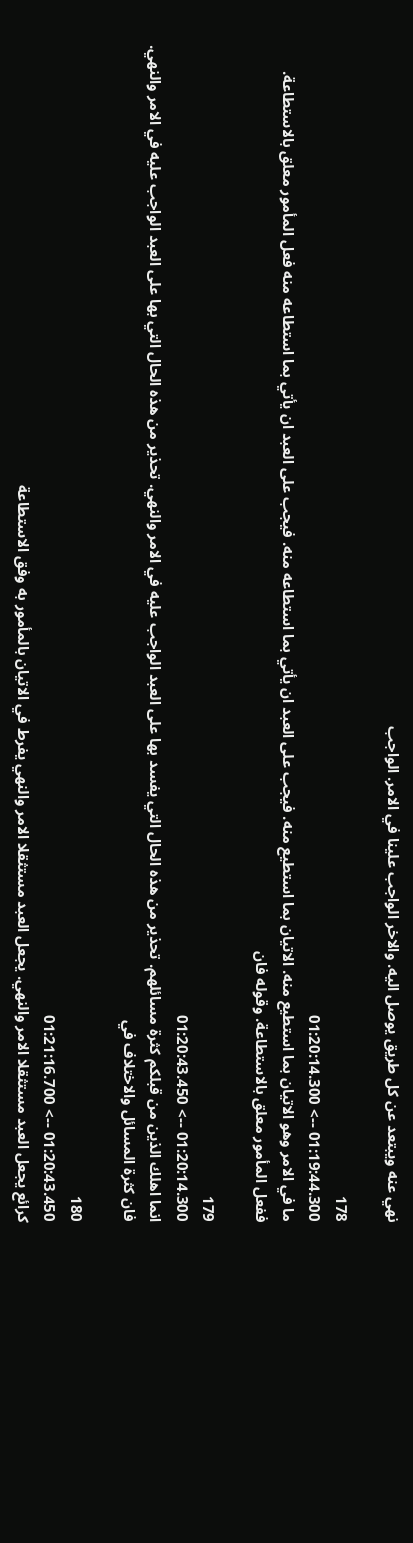نهي عنه ويبتعد عن كل طريق يوصل اليه. والاخر الواجب علينا في الامر. الواجب

178
01:19:44.300 --> 01:20:14.300
ما في الامر وهو الاتيان بما استطيع منه. الاتيان بما استطيع منه. فيجب على العبد ان يأتي بما استطاعه منه. فيجب على العبد ان يأتي بما استطاعه منه فعل المأمور معلق بالاستطاعة. ففعل المأمور معلق بالاستطاعة. وقوله فان

179
01:20:14.300 --> 01:20:43.450
انما اهلك الذين من قبلكم كثرة مسائلهم. تحذير من هذه الحال التي يفسد بها على العبد الواجب عليه في الامر والنهي. تحذير من هذه الحال التي بها على العبد الواجب عليه في الامر والنهي. فان كثرة المسائل والاختلاف في

180
01:20:43.450 --> 01:21:16.700
كرائع يجعل العبد مستثقلا الامر والنهي. يجعل العبد مستثقلا الامر والنهي يفرط في الاتيان بالمأمور به وفق الاستطاعة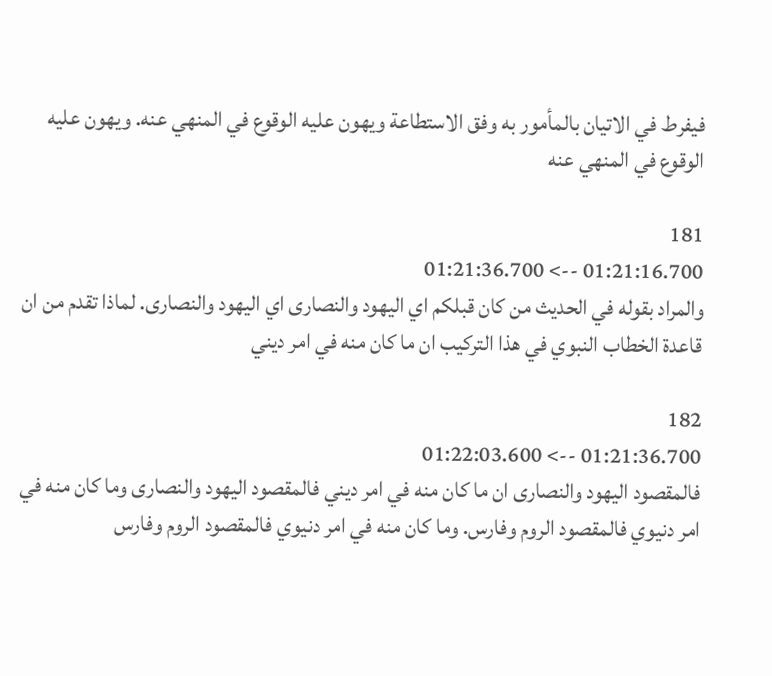فيفرط في الاتيان بالمأمور به وفق الاستطاعة ويهون عليه الوقوع في المنهي عنه. ويهون عليه الوقوع في المنهي عنه

181
01:21:16.700 --> 01:21:36.700
والمراد بقوله في الحديث من كان قبلكم اي اليهود والنصارى اي اليهود والنصارى. لماذا تقدم من ان قاعدة الخطاب النبوي في هذا التركيب ان ما كان منه في امر ديني

182
01:21:36.700 --> 01:22:03.600
فالمقصود اليهود والنصارى ان ما كان منه في امر ديني فالمقصود اليهود والنصارى وما كان منه في امر دنيوي فالمقصود الروم وفارس. وما كان منه في امر دنيوي فالمقصود الروم وفارس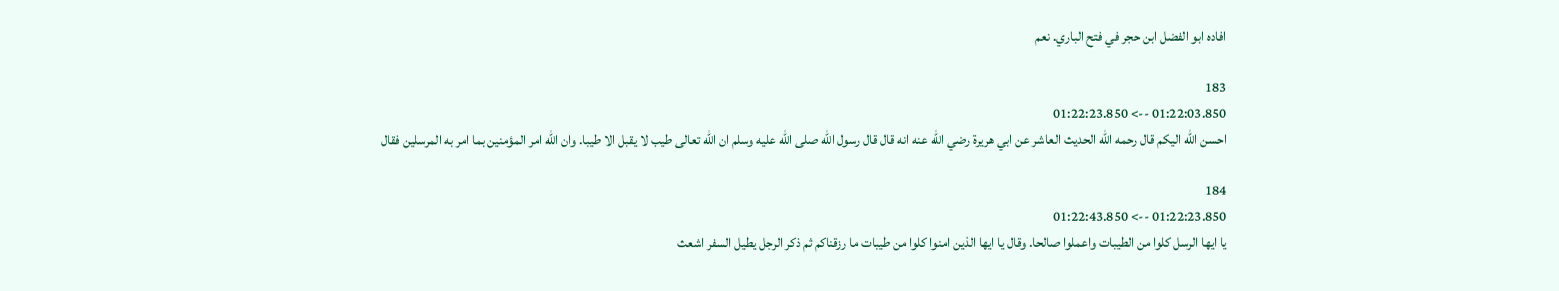افاده ابو الفضل ابن حجر في فتح الباري. نعم

183
01:22:03.850 --> 01:22:23.850
احسن الله اليكم قال رحمه الله الحديث العاشر عن ابي هريرة رضي الله عنه انه قال قال رسول الله صلى الله عليه وسلم ان الله تعالى طيب لا يقبل الا طيبا. وان الله امر المؤمنين بما امر به المرسلين فقال

184
01:22:23.850 --> 01:22:43.850
يا ايها الرسل كلوا من الطيبات واعملوا صالحا. وقال يا ايها الذين امنوا كلوا من طيبات ما رزقناكم ثم ذكر الرجل يطيل السفر اشعث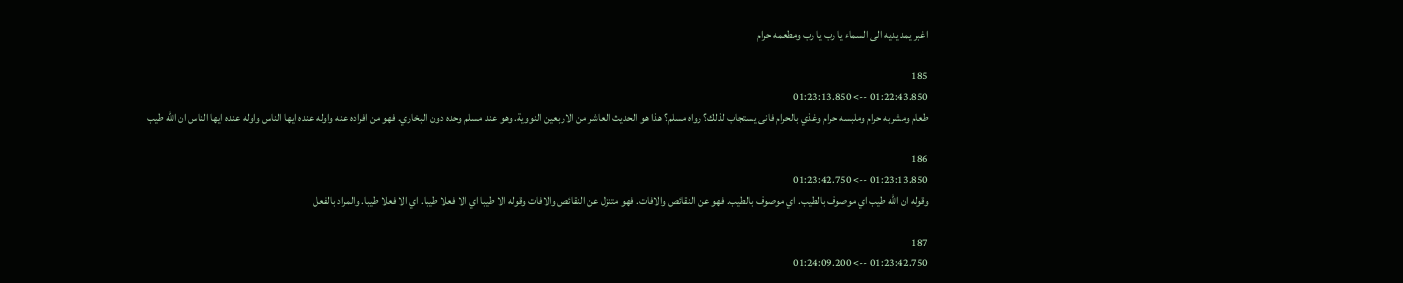اغبر يمد يديه الى السماء يا رب يا رب ومطعمه حرام

185
01:22:43.850 --> 01:23:13.850
طعام ومشربه حرام وملبسه حرام وغذي بالحرام فانى يستجاب لذلك؟ رواه مسلم؟ هذا هو الحديث العاشر من الاربعين النووية. وهو عند مسلم وحده دون البخاري. فهو من افراده عنه واوله عنده ايها الناس واوله عنده ايها الناس ان الله طيب

186
01:23:13.850 --> 01:23:42.750
وقوله ان الله طيب اي موصوف بالطيب. اي موصوف بالطيب. فهو عن النقائص والافات. فهو متنزل عن النقائص والافات وقوله الا طيبا اي الا فعلا طيبا. اي الا فعلا طيبا. والمراد بالفعل

187
01:23:42.750 --> 01:24:09.200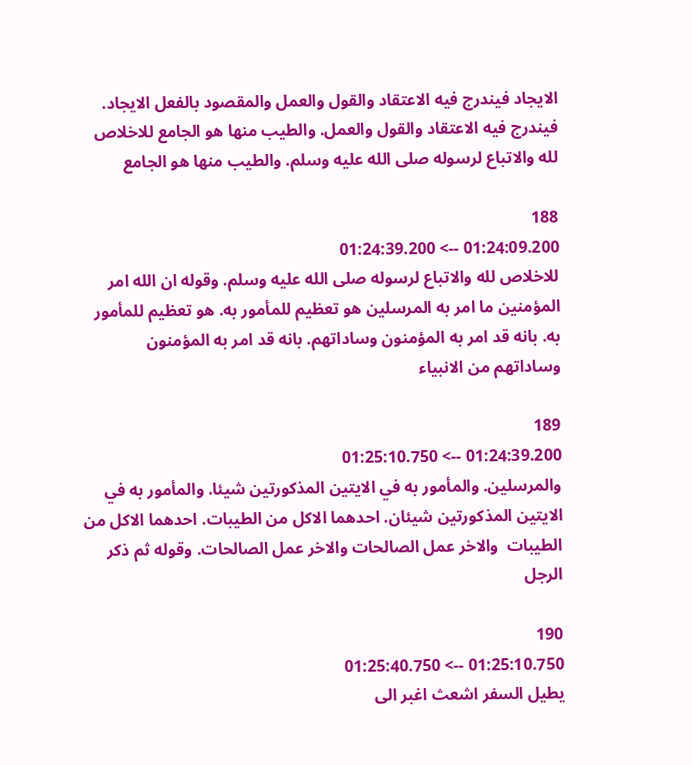الايجاد فيندرج فيه الاعتقاد والقول والعمل والمقصود بالفعل الايجاد. فيندرج فيه الاعتقاد والقول والعمل. والطيب منها هو الجامع للاخلاص لله والاتباع لرسوله صلى الله عليه وسلم. والطيب منها هو الجامع

188
01:24:09.200 --> 01:24:39.200
للاخلاص لله والاتباع لرسوله صلى الله عليه وسلم. وقوله ان الله امر المؤمنين ما امر به المرسلين هو تعظيم للمأمور به. هو تعظيم للمأمور به. بانه قد امر به المؤمنون وساداتهم. بانه قد امر به المؤمنون وساداتهم من الانبياء

189
01:24:39.200 --> 01:25:10.750
والمرسلين. والمأمور به في الايتين المذكورتين شيئا. والمأمور به في الايتين المذكورتين شيئان. احدهما الاكل من الطيبات. احدهما الاكل من الطيبات  والاخر عمل الصالحات والاخر عمل الصالحات. وقوله ثم ذكر الرجل

190
01:25:10.750 --> 01:25:40.750
يطيل السفر اشعث اغبر الى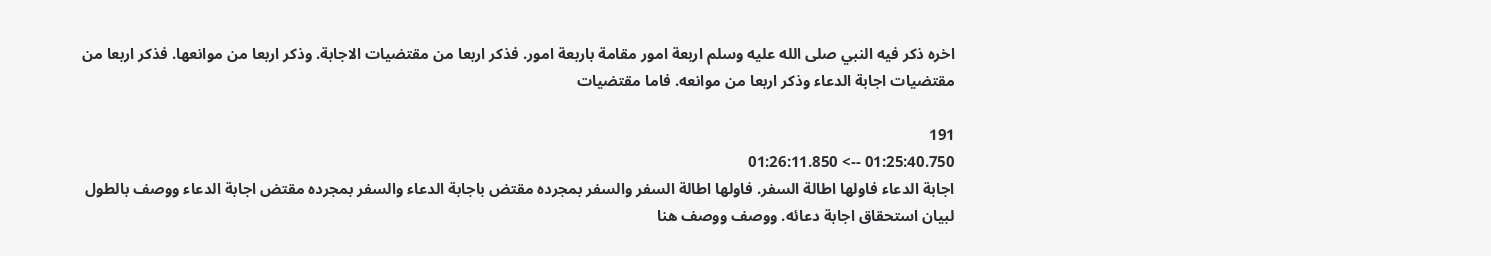اخره ذكر فيه النبي صلى الله عليه وسلم اربعة امور مقامة باربعة امور. فذكر اربعا من مقتضيات الاجابة. وذكر اربعا من موانعها. فذكر اربعا من مقتضيات اجابة الدعاء وذكر اربعا من موانعه. فاما مقتضيات

191
01:25:40.750 --> 01:26:11.850
اجابة الدعاء فاولها اطالة السفر. فاولها اطالة السفر والسفر بمجرده مقتض باجابة الدعاء والسفر بمجرده مقتض اجابة الدعاء ووصف بالطول لبيان استحقاق اجابة دعائه. ووصف ووصف هنا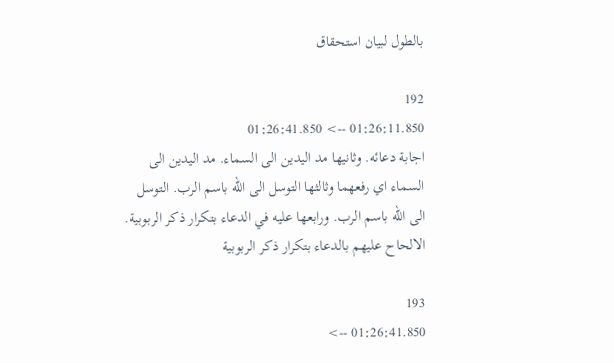بالطول لبيان استحقاق

192
01:26:11.850 --> 01:26:41.850
اجابة دعائه. وثانيها مد اليدين الى السماء. مد اليدين الى السماء اي رفعهما وثالثها التوسل الى الله باسم الرب. التوسل الى الله باسم الرب. ورابعها عليه في الدعاء بتكرار ذكر الربوبية. الالحاح عليهم بالدعاء بتكرار ذكر الربوبية

193
01:26:41.850 -->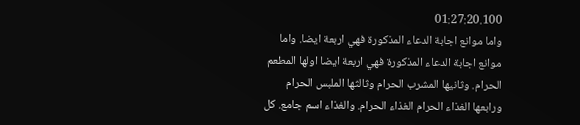01:27:20.100
واما موانع اجابة الدعاء المذكورة فهي اربعة ايضا. واما موانع اجابة الدعاء المذكورة فهي اربعة ايضا اولها المطعم الحرام. وثانيها المشرب الحرام وثالثها الملبس الحرام ورابعها الغذاء الحرام الغذاء الحرام. والغذاء اسم جامع. كل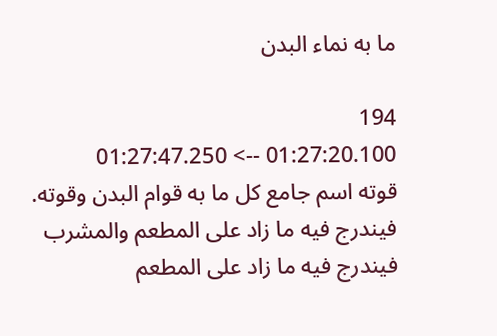ما به نماء البدن

194
01:27:20.100 --> 01:27:47.250
قوته اسم جامع كل ما به قوام البدن وقوته. فيندرج فيه ما زاد على المطعم والمشرب فيندرج فيه ما زاد على المطعم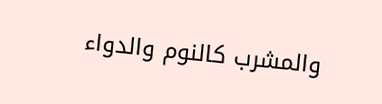والمشرب كالنوم والدواء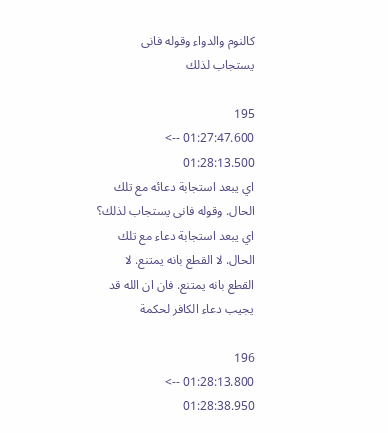كالنوم والدواء وقوله فانى يستجاب لذلك

195
01:27:47.600 --> 01:28:13.500
اي يبعد استجابة دعائه مع تلك الحال. وقوله فانى يستجاب لذلك؟ اي يبعد استجابة دعاء مع تلك الحال. لا القطع بانه يمتنع. لا القطع بانه يمتنع. فان ان الله قد يجيب دعاء الكافر لحكمة

196
01:28:13.800 --> 01:28:38.950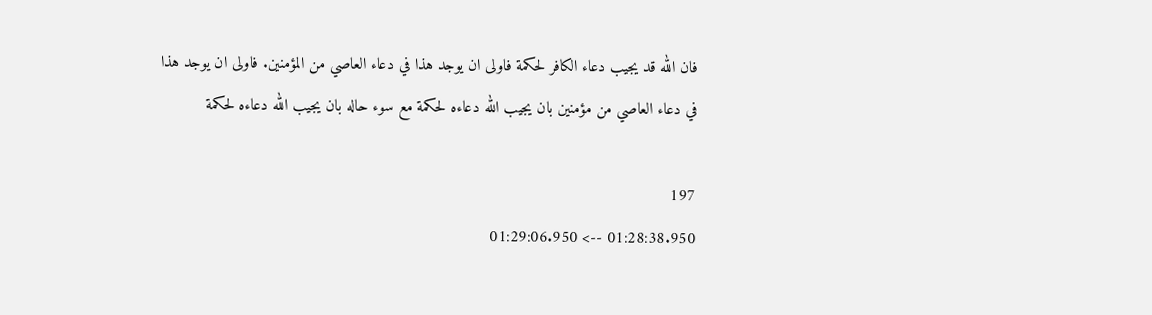فان الله قد يجيب دعاء الكافر لحكمة فاولى ان يوجد هذا في دعاء العاصي من المؤمنين. فاولى ان يوجد هذا في دعاء العاصي من مؤمنين بان يجيب الله دعاءه لحكمة مع سوء حاله بان يجيب الله دعاءه لحكمة

197
01:28:38.950 --> 01:29:06.950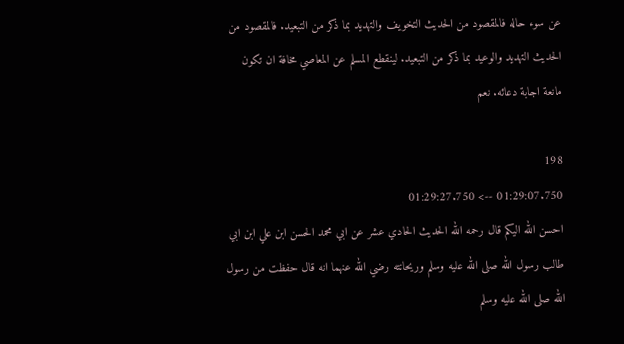عن سوء حاله فالمقصود من الحديث التخويف والتهديد بما ذكر من التبعيد. فالمقصود من الحديث التهديد والوعيد بما ذكر من التبعيد. لينقطع المسلم عن المعاصي مخافة ان تكون مانعة اجابة دعائه. نعم

198
01:29:07.750 --> 01:29:27.750
احسن الله اليكم قال رحمه الله الحديث الحادي عشر عن ابي محمد الحسن ابن علي ابن ابي طالب رسول الله صلى الله عليه وسلم وريحانته رضي الله عنهما انه قال حفظت من رسول الله صلى الله عليه وسلم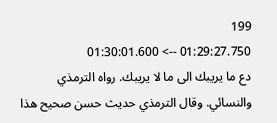199
01:29:27.750 --> 01:30:01.600
دع ما يريبك الى ما لا يريبك. رواه الترمذي والنسائي. وقال الترمذي حديث حسن صحيح هذا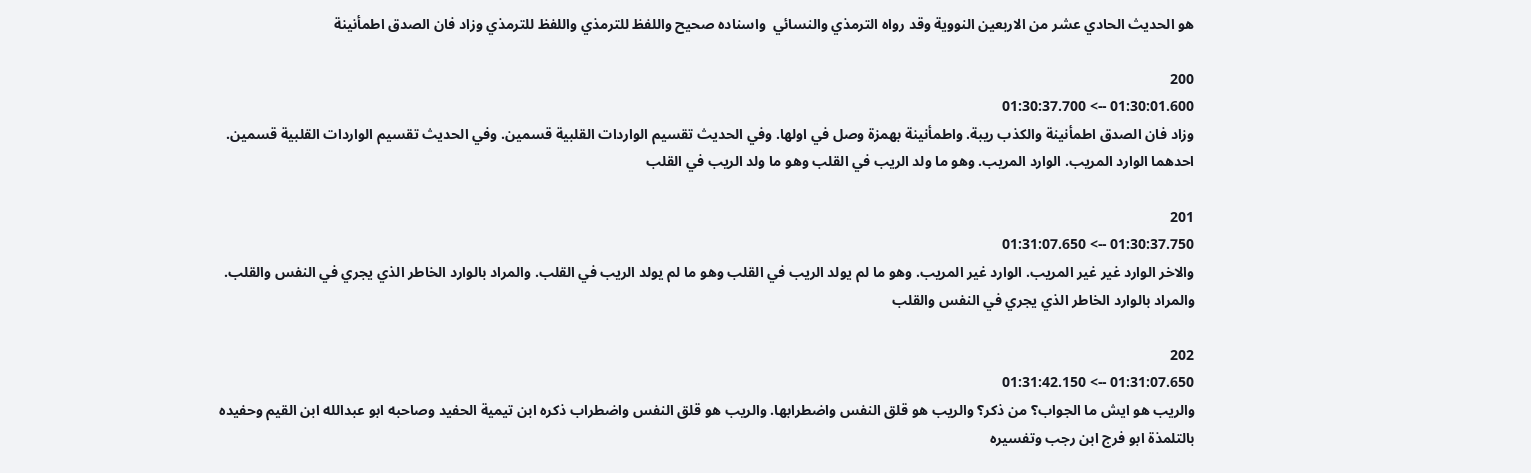هو الحديث الحادي عشر من الاربعين النووية وقد رواه الترمذي والنسائي  واسناده صحيح واللفظ للترمذي واللفظ للترمذي وزاد فان الصدق اطمأنينة

200
01:30:01.600 --> 01:30:37.700
وزاد فان الصدق اطمأنينة والكذب ريبة. واطمأنينة بهمزة وصل في اولها. وفي الحديث تقسيم الواردات القلبية قسمين. وفي الحديث تقسيم الواردات القلبية قسمين. احدهما الوارد المريب. الوارد المريب. وهو ما ولد الريب في القلب وهو ما ولد الريب في القلب

201
01:30:37.750 --> 01:31:07.650
والاخر الوارد غير غير المريب. الوارد غير المريب. وهو ما لم يولد الريب في القلب وهو ما لم يولد الريب في القلب. والمراد بالوارد الخاطر الذي يجري في النفس والقلب. والمراد بالوارد الخاطر الذي يجري في النفس والقلب

202
01:31:07.650 --> 01:31:42.150
والريب هو ايش ما الجواب؟ من ذكر؟ والريب هو قلق النفس واضطرابها. والريب هو قلق النفس واضطراب ذكره ابن تيمية الحفيد وصاحبه ابو عبدالله ابن القيم وحفيده بالتلمذة ابو فرج ابن رجب وتفسيره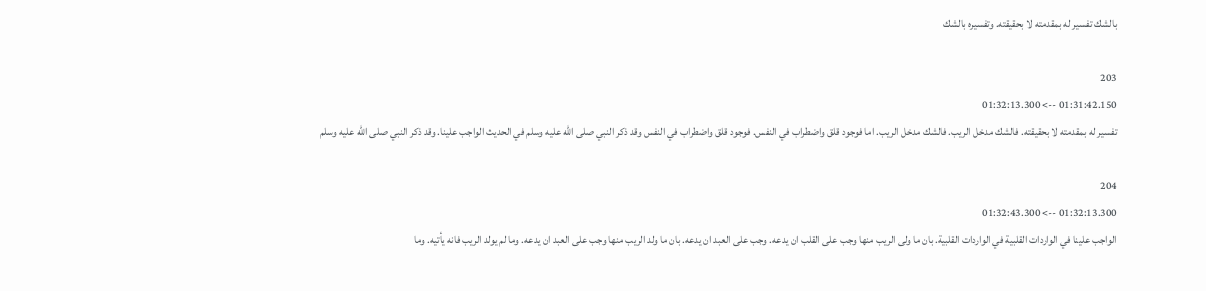بالشك تفسير له بمقدمته لا بحقيقته. وتفسيره بالشك

203
01:31:42.150 --> 01:32:13.300
تفسير له بمقدمته لا بحقيقته. فالشك مدخل الريب. فالشك مدخل الريب. اما فوجود قلق واضطراب في النفس. فوجود قلق واضطراب في النفس وقد ذكر النبي صلى الله عليه وسلم في الحديث الواجب علينا. وقد ذكر النبي صلى الله عليه وسلم

204
01:32:13.300 --> 01:32:43.300
الواجب علينا في الواردات القلبية في الواردات القلبية. بان ما ولى الريب منها وجب على القلب ان يدعه. وجب على العبد ان يدعه. بان ما ولد الريب منها وجب على العبد ان يدعه. وما لم يولد الريب فانه يأتيه. وما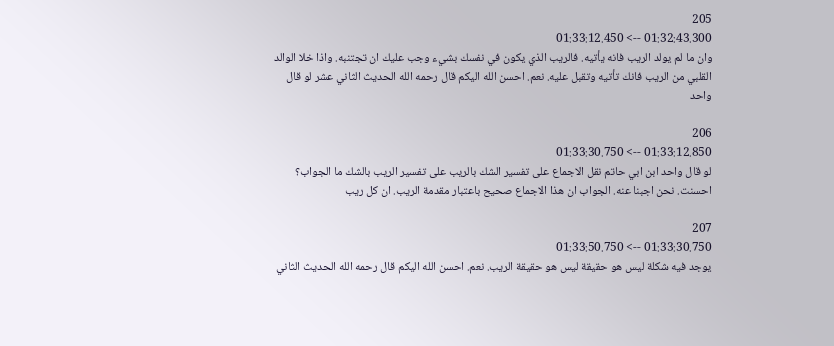205
01:32:43.300 --> 01:33:12.450
وان ما لم يولد الريب فانه يأتيه. فالريب الذي يكون في نفسك بشيء وجب عليك ان تجتنبه. واذا خلا الوالد القلبي من الريب فانك تأتيه وتقبل عليه. نعم. احسن الله اليكم قال رحمه الله الحديث الثاني عشر لو قال واحد

206
01:33:12.850 --> 01:33:30.750
لو قال واحد ابن ابي حاتم نقل الاجماع على تفسير الشك بالريب على تفسير الريب بالشك ما الجواب؟ احسنت. نحن اجبنا عنه. الجواب ان هذا الاجماع صحيح باعتبار مقدمة الريب. ان كل ريب

207
01:33:30.750 --> 01:33:50.750
يوجد فيه شكلة ليس هو حقيقة ليس هو حقيقة الريب. نعم. احسن الله اليكم قال رحمه الله الحديث الثاني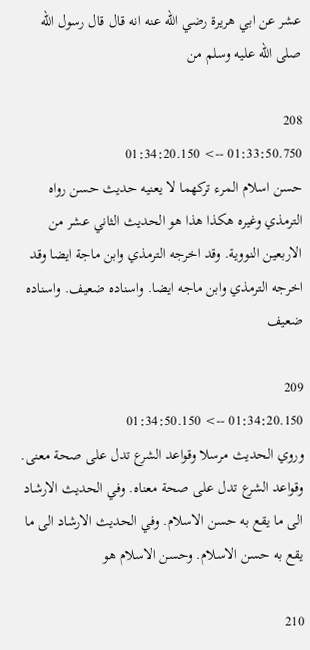عشر عن ابي هريرة رضي الله عنه انه قال قال رسول الله صلى الله عليه وسلم من

208
01:33:50.750 --> 01:34:20.150
حسن اسلام المرء تركهما لا يعنيه حديث حسن رواه الترمذي وغيره هكذا هذا هو الحديث الثاني عشر من الاربعين النووية. وقد اخرجه الترمذي وابن ماجة ايضا وقد اخرجه الترمذي وابن ماجه ايضا. واسناده ضعيف. واسناده ضعيف

209
01:34:20.150 --> 01:34:50.150
وروي الحديث مرسلا وقواعد الشرع تدل على صحة معنى. وقواعد الشرع تدل على صحة معناه. وفي الحديث الارشاد الى ما يقع به حسن الاسلام. وفي الحديث الارشاد الى ما يقع به حسن الاسلام. وحسن الاسلام هو

210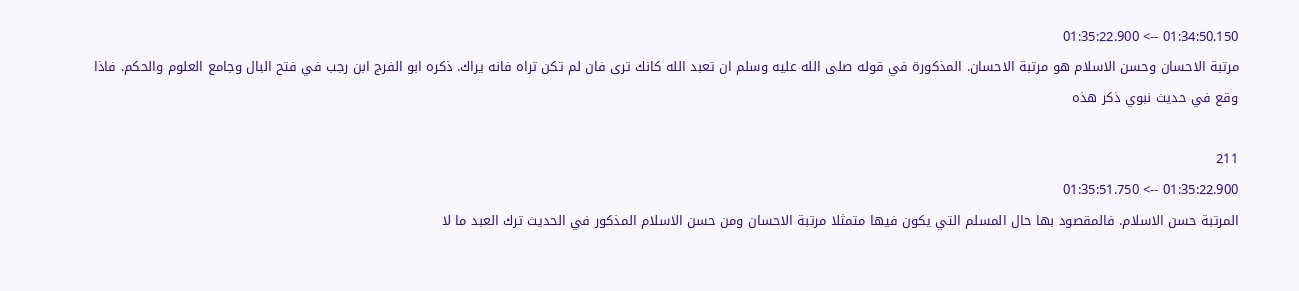01:34:50.150 --> 01:35:22.900
مرتبة الاحسان وحسن الاسلام هو مرتبة الاحسان. المذكورة في قوله صلى الله عليه وسلم ان تعبد الله كانك ترى فان لم تكن تراه فانه يراك. ذكره ابو الفرج ابن رجب في فتح البال وجامع العلوم والحكم. فاذا وقع في حديث نبوي ذكر هذه

211
01:35:22.900 --> 01:35:51.750
المرتبة حسن الاسلام. فالمقصود بها حال المسلم التي يكون فيها متمثلا مرتبة الاحسان ومن حسن الاسلام المذكور في الحديث ترك العبد ما لا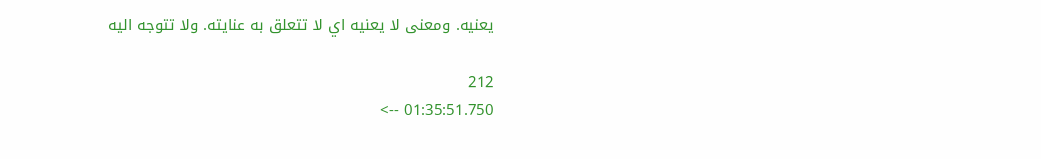يعنيه. ومعنى لا يعنيه اي لا تتعلق به عنايته. ولا تتوجه اليه

212
01:35:51.750 -->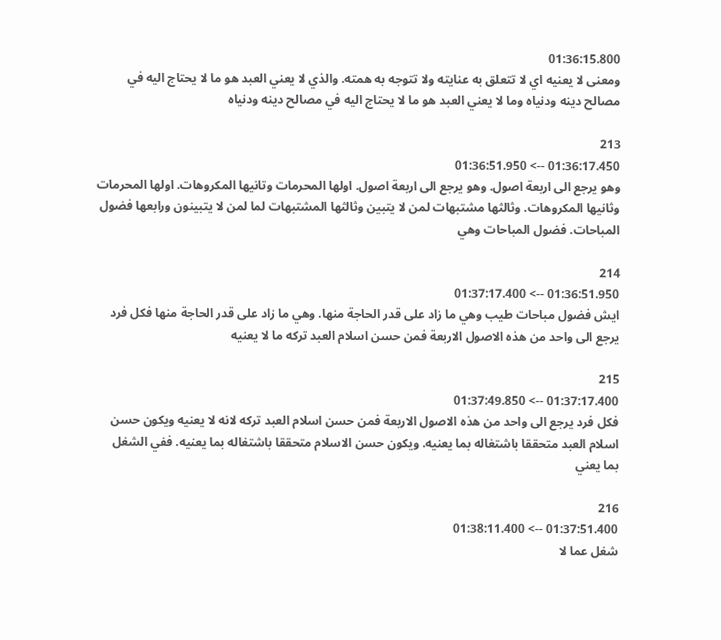01:36:15.800
ومعنى لا يعنيه اي لا تتعلق به عنايته ولا تتوجه به همته. والذي لا يعني العبد هو ما لا يحتاج اليه في مصالح دينه ودنياه وما لا يعني العبد هو ما لا يحتاج اليه في مصالح دينه ودنياه

213
01:36:17.450 --> 01:36:51.950
وهو يرجع الى اربعة اصول. وهو يرجع الى اربعة اصول. اولها المحرمات وتانيها المكروهات. اولها المحرمات وثانيها المكروهات. وثالثها مشتبهات لمن لا يتبين وثالثها المشتبهات لما لمن لا يتبينون ورابعها فضول المباحات. فضول المباحات وهي

214
01:36:51.950 --> 01:37:17.400
ايش فضول مباحات طيب وهي ما زاد على قدر الحاجة منها. وهي ما زاد على قدر الحاجة منها فكل فرد يرجع الى واحد من هذه الاصول الاربعة فمن حسن اسلام العبد تركه ما لا يعنيه

215
01:37:17.400 --> 01:37:49.850
فكل فرد يرجع الى واحد من هذه الاصول الاربعة فمن حسن اسلام العبد تركه لانه لا يعنيه ويكون حسن اسلام العبد متحققا باشتغاله بما يعنيه. ويكون حسن الاسلام متحققا باشتغاله بما يعنيه. ففي الشغل بما يعني

216
01:37:51.400 --> 01:38:11.400
شغل عما لا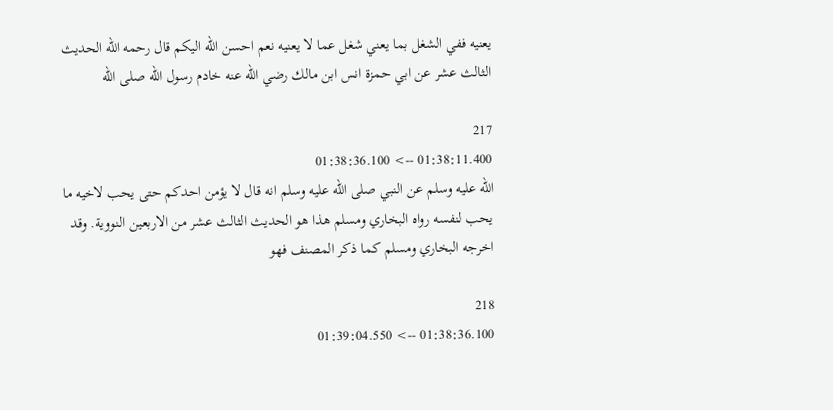يعنيه ففي الشغل بما يعني شغل عما لا يعنيه نعم احسن الله اليكم قال رحمه الله الحديث الثالث عشر عن ابي حمزة انس ابن مالك رضي الله عنه خادم رسول الله صلى الله

217
01:38:11.400 --> 01:38:36.100
الله عليه وسلم عن النبي صلى الله عليه وسلم انه قال لا يؤمن احدكم حتى يحب لاخيه ما يحب لنفسه رواه البخاري ومسلم هذا هو الحديث الثالث عشر من الاربعين النووية. وقد اخرجه البخاري ومسلم كما ذكر المصنف فهو

218
01:38:36.100 --> 01:39:04.550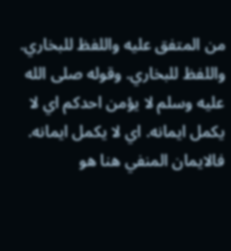من المتفق عليه واللفظ للبخاري. واللفظ للبخاري. وقوله صلى الله عليه وسلم لا يؤمن احدكم اي لا يكمل ايمانه. اي لا يكمل ايمانه. فالايمان المنفي هنا هو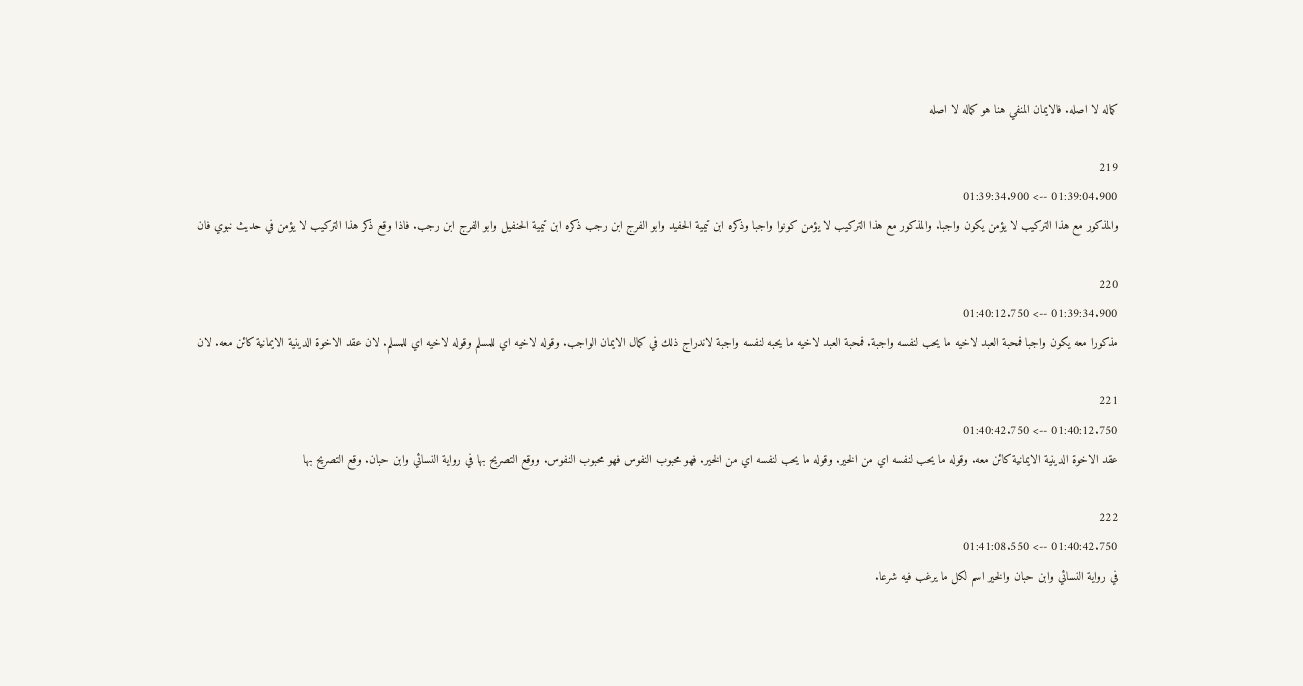كماله لا اصله. فالايمان المنفي هنا هو كماله لا اصله

219
01:39:04.900 --> 01:39:34.900
والمذكور مع هذا التركيب لا يؤمن يكون واجبا. والمذكور مع هذا التركيب لا يؤمن كونوا واجبا وذكره ابن تيمية الحفيد وابو الفرج ابن رجب ذكره ابن تيمية الحنفيل وابو الفرج ابن رجب. فاذا وقع ذكر هذا التركيب لا يؤمن في حديث نبوي فان

220
01:39:34.900 --> 01:40:12.750
مذكورا معه يكون واجبا فمحبة العبد لاخيه ما يحب لنفسه واجبة. فمحبة العبد لاخيه ما يحبه لنفسه واجبة لاندراج ذلك في كمال الايمان الواجب. وقوله لاخيه اي للمسلم وقوله لاخيه اي للمسلم. لان عقد الاخوة الدينية الايمانية كائن معه. لان

221
01:40:12.750 --> 01:40:42.750
عقد الاخوة الدينية الايمانية كائن معه. وقوله ما يحب لنفسه اي من الخير. وقوله ما يحب لنفسه اي من الخير. فهو محبوب النفوس فهو محبوب النفوس. ووقع التصريح بها في رواية النسائي وابن حبان. وقع التصريح بها

222
01:40:42.750 --> 01:41:08.550
في رواية النسائي وابن حبان والخير اسم لكل ما يرغب فيه شرعا.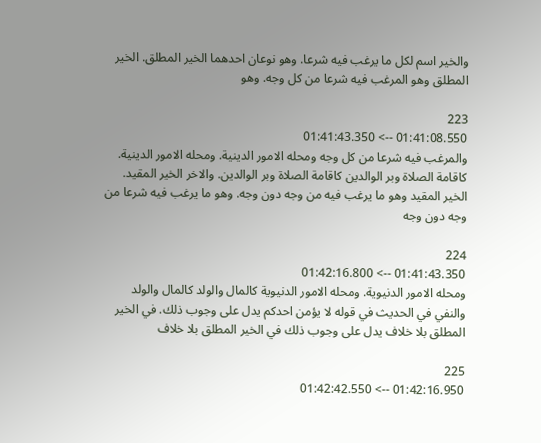والخير اسم لكل ما يرغب فيه شرعا. وهو نوعان احدهما الخير المطلق. الخير المطلق وهو المرغب فيه شرعا من كل وجه. وهو

223
01:41:08.550 --> 01:41:43.350
والمرغب فيه شرعا من كل وجه ومحله الامور الدينية. ومحله الامور الدينية. كاقامة الصلاة وبر الوالدين كاقامة الصلاة وبر الوالدين. والاخر الخير المقيد. الخير المقيد وهو ما يرغب فيه من وجه دون وجه. وهو ما يرغب فيه شرعا من وجه دون وجه

224
01:41:43.350 --> 01:42:16.800
ومحله الامور الدنيوية. ومحله الامور الدنيوية كالمال والولد كالمال والولد والنفي في الحديث في قوله لا يؤمن احدكم يدل على وجوب ذلك. في الخير المطلق بلا خلاف يدل على وجوب ذلك في الخير المطلق بلا خلاف

225
01:42:16.950 --> 01:42:42.550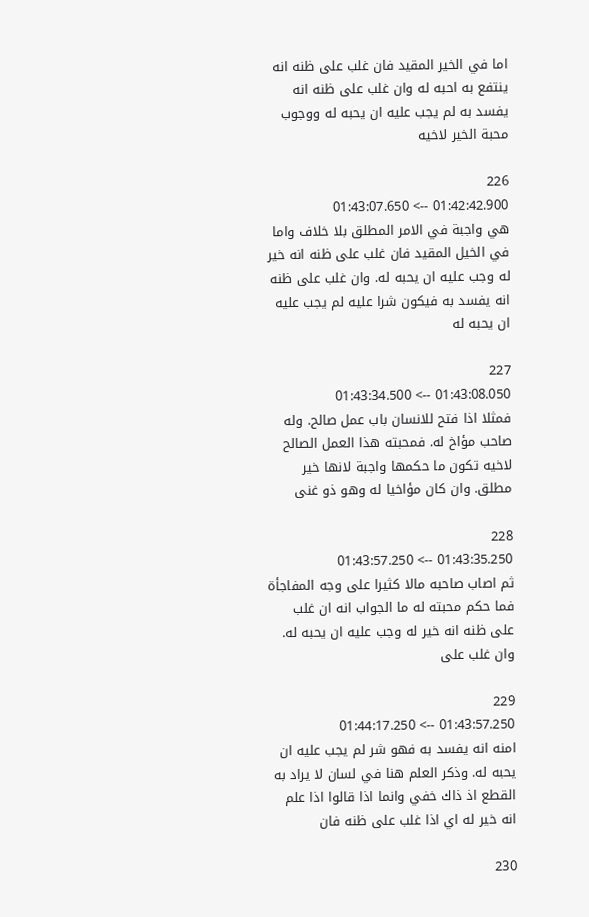اما في الخير المقيد فان غلب على ظنه انه ينتفع به احبه له وان غلب على ظنه انه يفسد به لم يجب عليه ان يحبه له ووجوب محبة الخير لاخيه

226
01:42:42.900 --> 01:43:07.650
هي واجبة في الامر المطلق بلا خلاف واما في الخيل المقيد فان غلب على ظنه انه خير له وجب عليه ان يحبه له. وان غلب على ظنه انه يفسد به فيكون شرا عليه لم يجب عليه ان يحبه له

227
01:43:08.050 --> 01:43:34.500
فمثلا اذا فتح للانسان باب عمل صالح. وله صاحب مؤاخ له. فمحبته هذا العمل الصالح لاخيه تكون ما حكمها واجبة لانها خير مطلق. وان كان مؤاخيا له وهو ذو غنى

228
01:43:35.250 --> 01:43:57.250
ثم اصاب صاحبه مالا كثيرا على وجه المفاجأة فما حكم محبته له ما الجواب انه ان غلب على ظنه انه خير له وجب عليه ان يحبه له. وان غلب على

229
01:43:57.250 --> 01:44:17.250
امنه انه يفسد به فهو شر لم يجب عليه ان يحبه له. وذكر العلم هنا في لسان لا يراد به القطع اذ ذاك خفي وانما اذا قالوا اذا علم انه خير له اي اذا غلب على ظنه فان

230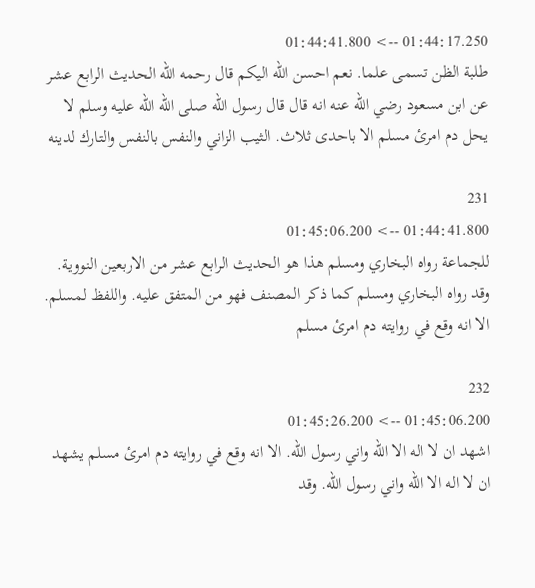01:44:17.250 --> 01:44:41.800
طلبة الظن تسمى علما. نعم احسن الله اليكم قال رحمه الله الحديث الرابع عشر عن ابن مسعود رضي الله عنه انه قال قال رسول الله صلى الله الله عليه وسلم لا يحل دم امرئ مسلم الا باحدى ثلاث. الثيب الزاني والنفس بالنفس والتارك لدينه

231
01:44:41.800 --> 01:45:06.200
للجماعة رواه البخاري ومسلم هذا هو الحديث الرابع عشر من الاربعين النووية. وقد رواه البخاري ومسلم كما ذكر المصنف فهو من المتفق عليه. واللفظ لمسلم. الا انه وقع في روايته دم امرئ مسلم

232
01:45:06.200 --> 01:45:26.200
اشهد ان لا اله الا الله واني رسول الله. الا انه وقع في روايته دم امرئ مسلم يشهد ان لا اله الا الله واني رسول الله. وقد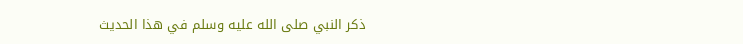ذكر النبي صلى الله عليه وسلم في هذا الحديث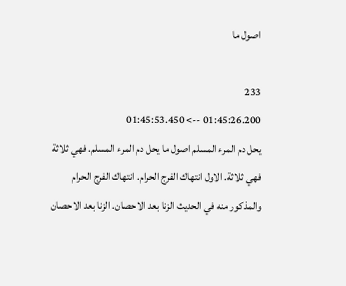اصول ما

233
01:45:26.200 --> 01:45:53.450
يحل دم المرء المسلم اصول ما يحل دم المرء المسلم. فهي ثلاثة فهي ثلاثة. الاول انتهاك الفرج الحرام. انتهاك الفرج الحرام والمذكور منه في الحديث الزنا بعد الاحصان. الزنا بعد الاحصان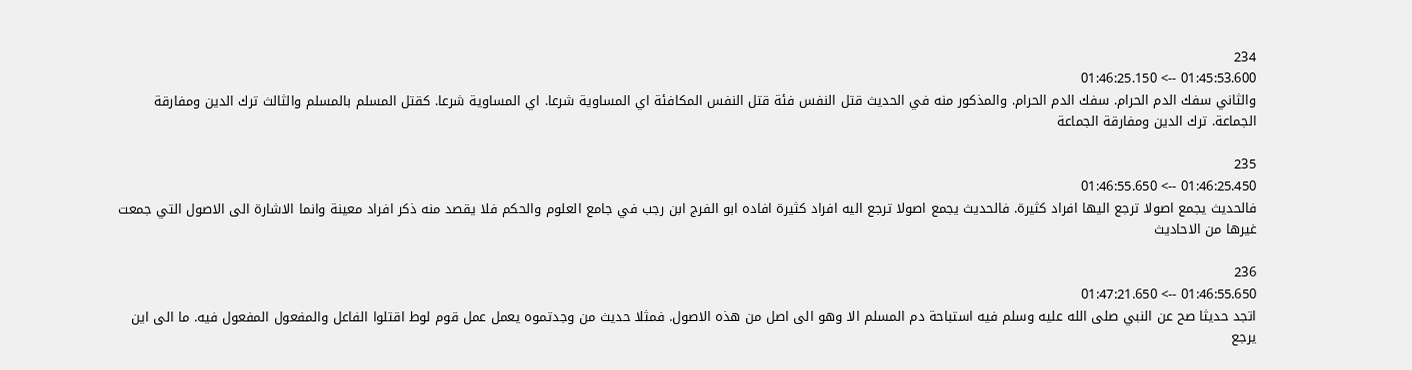234
01:45:53.600 --> 01:46:25.150
والثاني سفك الدم الحرام. سفك الدم الحرام. والمذكور منه في الحديث قتل النفس فئة قتل النفس المكافئة اي المساوية شرعا. اي المساوية شرعا. كقتل المسلم بالمسلم والثالث ترك الدين ومفارقة الجماعة. ترك الدين ومفارقة الجماعة

235
01:46:25.450 --> 01:46:55.650
فالحديث يجمع اصولا ترجع اليها افراد كثيرة. فالحديث يجمع اصولا ترجع اليه افراد كثيرة افاده ابو الفرج ابن رجب في جامع العلوم والحكم فلا يقصد منه ذكر افراد معينة وانما الاشارة الى الاصول التي جمعت غيرها من الاحاديث

236
01:46:55.650 --> 01:47:21.650
اتجد حديثا صح عن النبي صلى الله عليه وسلم فيه استباحة دم المسلم الا وهو الى اصل من هذه الاصول. فمثلا حديث من وجدتموه يعمل عمل قوم لوط اقتلوا الفاعل والمفعول المفعول فيه. ما الى اين يرجع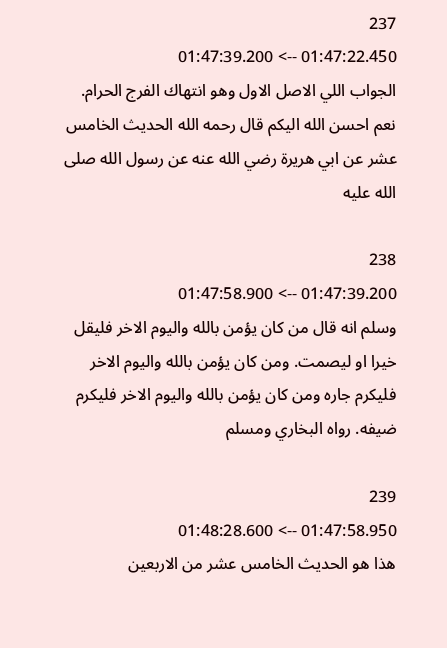237
01:47:22.450 --> 01:47:39.200
الجواب اللي الاصل الاول وهو انتهاك الفرج الحرام. نعم احسن الله اليكم قال رحمه الله الحديث الخامس عشر عن ابي هريرة رضي الله عنه عن رسول الله صلى الله عليه

238
01:47:39.200 --> 01:47:58.900
وسلم انه قال من كان يؤمن بالله واليوم الاخر فليقل خيرا او ليصمت. ومن كان يؤمن بالله واليوم الاخر فليكرم جاره ومن كان يؤمن بالله واليوم الاخر فليكرم ضيفه. رواه البخاري ومسلم

239
01:47:58.950 --> 01:48:28.600
هذا هو الحديث الخامس عشر من الاربعين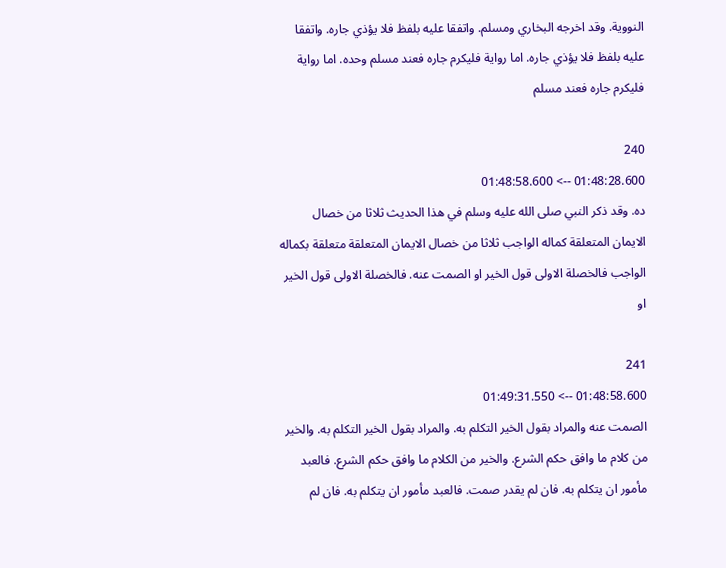النووية. وقد اخرجه البخاري ومسلم. واتفقا عليه بلفظ فلا يؤذي جاره. واتفقا عليه بلفظ فلا يؤذي جاره. اما رواية فليكرم جاره فعند مسلم وحده. اما رواية فليكرم جاره فعند مسلم

240
01:48:28.600 --> 01:48:58.600
ده. وقد ذكر النبي صلى الله عليه وسلم في هذا الحديث ثلاثا من خصال الايمان المتعلقة كماله الواجب ثلاثا من خصال الايمان المتعلقة متعلقة بكماله الواجب فالخصلة الاولى قول الخير او الصمت عنه. فالخصلة الاولى قول الخير او

241
01:48:58.600 --> 01:49:31.550
الصمت عنه والمراد بقول الخير التكلم به. والمراد بقول الخير التكلم به. والخير من كلام ما وافق حكم الشرع. والخير من الكلام ما وافق حكم الشرع. فالعبد مأمور ان يتكلم به. فان لم يقدر صمت. فالعبد مأمور ان يتكلم به. فان لم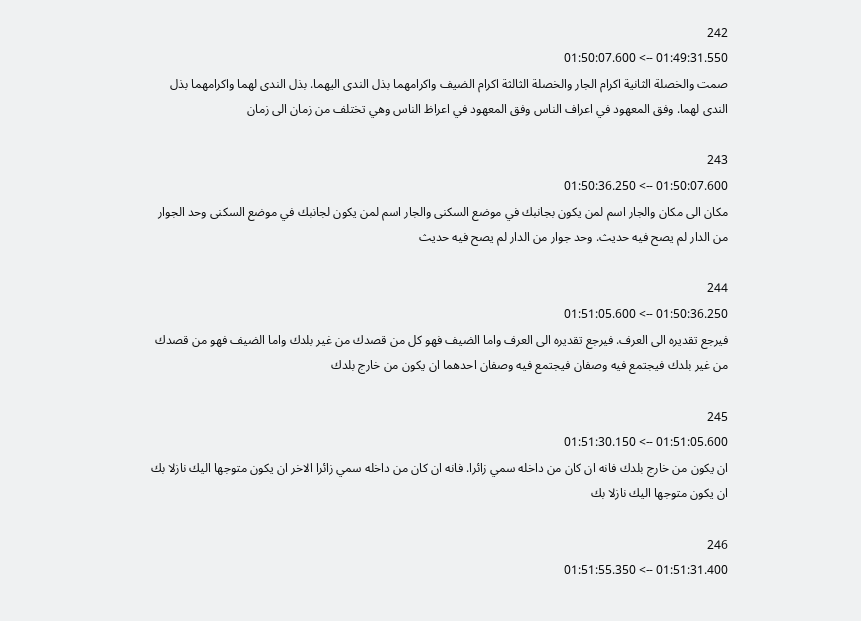242
01:49:31.550 --> 01:50:07.600
صمت والخصلة الثانية اكرام الجار والخصلة الثالثة اكرام الضيف واكرامهما بذل الندى اليهما. بذل الندى لهما واكرامهما بذل الندى لهما. وفق المعهود في اعراف الناس وفق المعهود في اعراظ الناس وهي تختلف من زمان الى زمان

243
01:50:07.600 --> 01:50:36.250
مكان الى مكان والجار اسم لمن يكون بجانبك في موضع السكنى والجار اسم لمن يكون لجانبك في موضع السكنى وحد الجوار من الدار لم يصح فيه حديث. وحد جوار من الدار لم يصح فيه حديث

244
01:50:36.250 --> 01:51:05.600
فيرجع تقديره الى العرف. فيرجع تقديره الى العرف واما الضيف فهو كل من قصدك من غير بلدك واما الضيف فهو من قصدك من غير بلدك فيجتمع فيه وصفان فيجتمع فيه وصفان احدهما ان يكون من خارج بلدك

245
01:51:05.600 --> 01:51:30.150
ان يكون من خارج بلدك فانه ان كان من داخله سمي زائرا. فانه ان كان من داخله سمي زائرا الاخر ان يكون متوجها اليك نازلا بك ان يكون متوجها اليك نازلا بك

246
01:51:31.400 --> 01:51:55.350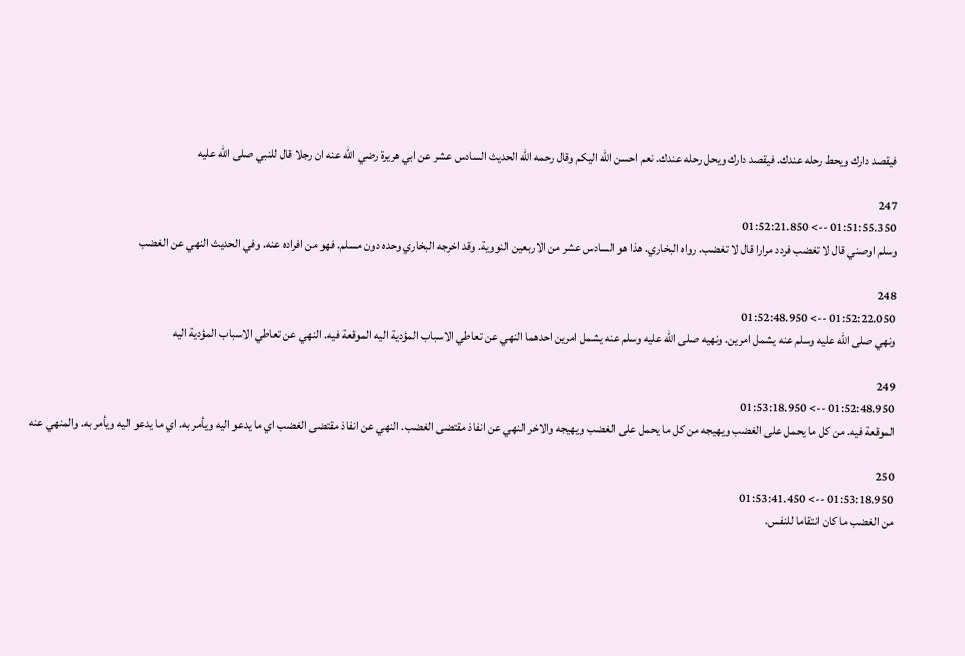فيقصد دارك ويحط رحله عندك. فيقصد دارك ويحل رحله عندك. نعم احسن الله اليكم وقال رحمه الله الحديث السادس عشر عن ابي هريرة رضي الله عنه ان رجلا قال للنبي صلى الله عليه

247
01:51:55.350 --> 01:52:21.850
وسلم اوصني قال لا تغضب فردد مرارا قال لا تغضب. رواه البخاري. هذا هو السادس عشر من الاربعين النووية. وقد اخرجه البخاري وحده دون مسلم. فهو من افراده عنه. وفي الحديث النهي عن الغضب

248
01:52:22.050 --> 01:52:48.950
ونهي صلى الله عليه وسلم عنه يشمل امرين. ونهيه صلى الله عليه وسلم عنه يشمل امرين احدهما النهي عن تعاطي الاسباب المؤدية اليه الموقعة فيه. النهي عن تعاطي الاسباب المؤدية اليه

249
01:52:48.950 --> 01:53:18.950
الموقعة فيه. من كل ما يحمل على الغضب ويهيجه من كل ما يحمل على الغضب ويهيجه والاخر النهي عن انفاذ مقتضى الغضب. النهي عن انفاذ مقتضى الغضب اي ما يدعو اليه ويأمر به. اي ما يدعو اليه ويأمر به. والمنهي عنه

250
01:53:18.950 --> 01:53:41.450
من الغضب ما كان انتقاما للنفس.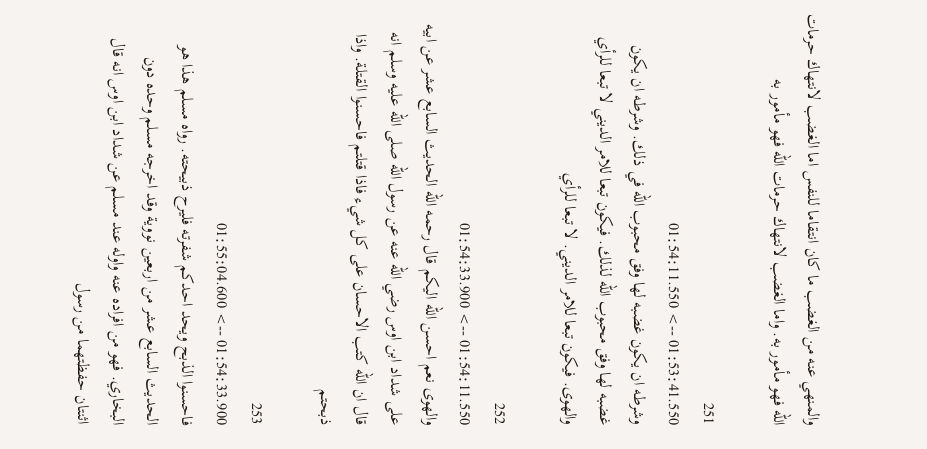والمنهي عنه من الغضب ما كان انتقاما للنفس اما الغضب لانتهاك حرمات الله فهو مأمور به. واما الغضب لانتهاك حرمات الله فهو مأمور به

251
01:53:41.550 --> 01:54:11.550
وشرطه ان يكون غضبه لها وفق محبوب الله في ذلك. وشرطه ان يكون غضبه لها وفق محبوب الله لذلك. فيكون تبعا للامر الديني لا تبعا للرأي والهوى. فيكون تبعا للامر الديني. لا تبعا للرأي

252
01:54:11.550 --> 01:54:33.900
والهوى نعم احسن الله اليكم قال رحمه الله الحديث السابع عشر عن ابيه على شداد ابن اوس رضي الله عنه عن رسول الله صلى الله عليه وسلم انه قال ان الله كتب الاحسان على كل شيء فاذا قتلتم فاحسنوا القتلة. واذا ذبحتم

253
01:54:33.900 --> 01:55:04.600
فاحسنوا الذبح ويحد احدكم شفرته فليرح ذبيحته. رواه مسلم هذا هو الحديث السابع عشر من اربعين نووية وقد اخرجه مسلم وحده دون البخاري. فهو من افراده عنه واوله عند مسلم عن شداد ابن اوس انه قال اثنتان حفظتهما من رسول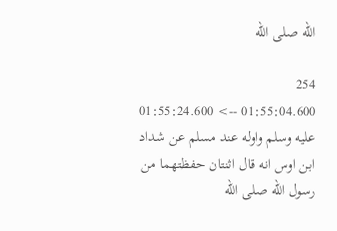الله صلى الله

254
01:55:04.600 --> 01:55:24.600
عليه وسلم واوله عند مسلم عن شداد ابن اوس انه قال اثنتان حفظتهما من رسول الله صلى الله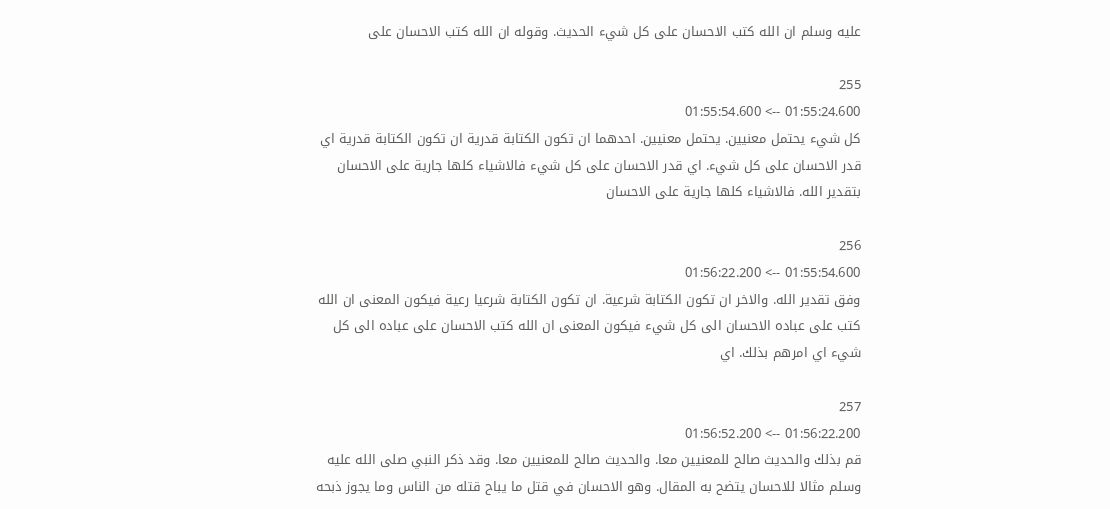عليه وسلم ان الله كتب الاحسان على كل شيء الحديث. وقوله ان الله كتب الاحسان على

255
01:55:24.600 --> 01:55:54.600
كل شيء يحتمل معنيين. يحتمل معنيين. احدهما ان تكون الكتابة قدرية ان تكون الكتابة قدرية اي قدر الاحسان على كل شيء. اي قدر الاحسان على كل شيء فالاشياء كلها جارية على الاحسان بتقدير الله. فالاشياء كلها جارية على الاحسان

256
01:55:54.600 --> 01:56:22.200
وفق تقدير الله. والاخر ان تكون الكتابة شرعية. ان تكون الكتابة شرعيا رعية فيكون المعنى ان الله كتب على عباده الاحسان الى كل شيء فيكون المعنى ان الله كتب الاحسان على عباده الى كل شيء اي امرهم بذلك. اي

257
01:56:22.200 --> 01:56:52.200
قم بذلك والحديث صالح للمعنيين معا. والحديث صالح للمعنيين معا. وقد ذكر النبي صلى الله عليه وسلم مثالا للاحسان يتضح به المقال. وهو الاحسان في قتل ما يباح قتله من الناس وما يجوز ذبحه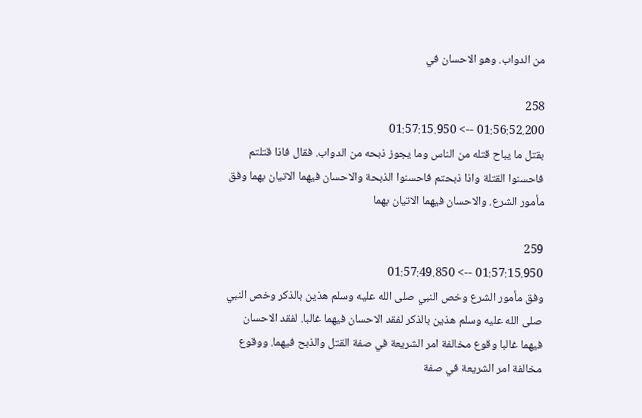من الدواب. وهو الاحسان في

258
01:56:52.200 --> 01:57:15.950
بقتل ما يباح قتله من الناس وما يجوز ذبحه من الدواب. فقال فاذا قتلتم فاحسنوا القتلة واذا ذبحتم فاحسنوا الذبحة والاحسان فيهما الاتيان بهما وفق مأمور الشرع. والاحسان فيهما الاتيان بهما

259
01:57:15.950 --> 01:57:49.850
وفق مأمور الشرع وخص النبي صلى الله عليه وسلم هذين بالذكر وخص النبي صلى الله عليه وسلم هذين بالذكر لفقد الاحسان فيهما غالبا. لفقد الاحسان فيهما غالبا وقوع مخالفة امر الشريعة في صفة القتل والذبح فيهما. ووقوع مخالفة امر الشريعة في صفة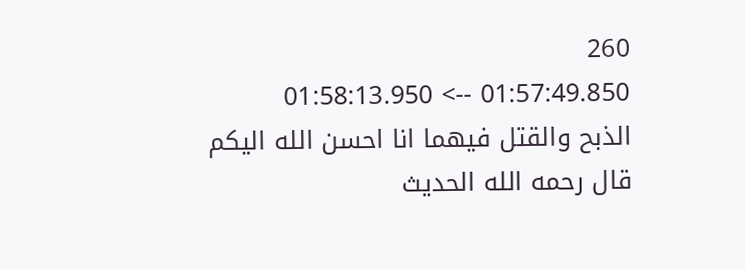260
01:57:49.850 --> 01:58:13.950
الذبح والقتل فيهما انا احسن الله اليكم قال رحمه الله الحديث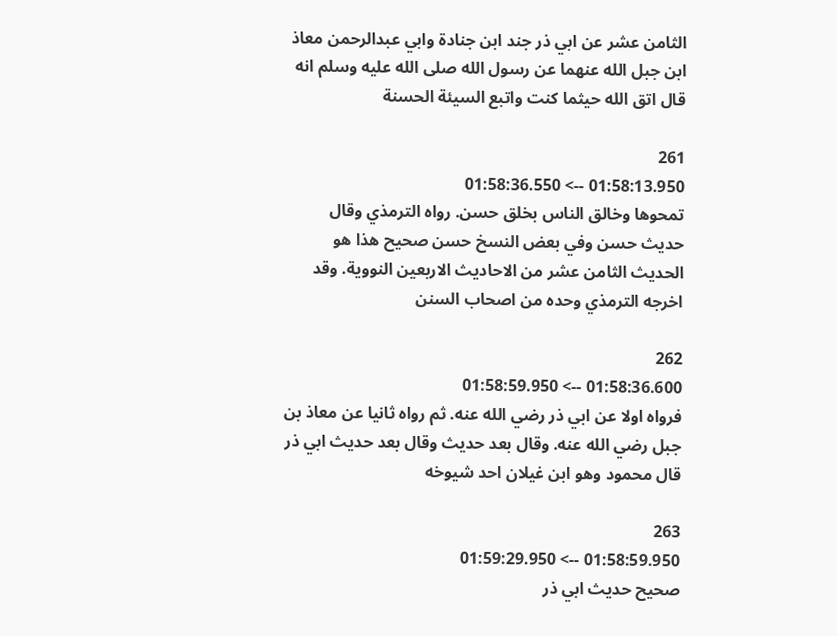الثامن عشر عن ابي ذر جند ابن جنادة وابي عبدالرحمن معاذ ابن جبل الله عنهما عن رسول الله صلى الله عليه وسلم انه قال اتق الله حيثما كنت واتبع السيئة الحسنة

261
01:58:13.950 --> 01:58:36.550
تمحوها وخالق الناس بخلق حسن. رواه الترمذي وقال حديث حسن وفي بعض النسخ حسن صحيح هذا هو الحديث الثامن عشر من الاحاديث الاربعين النووية. وقد اخرجه الترمذي وحده من اصحاب السنن

262
01:58:36.600 --> 01:58:59.950
فرواه اولا عن ابي ذر رضي الله عنه. ثم رواه ثانيا عن معاذ بن جبل رضي الله عنه. وقال بعد حديث وقال بعد حديث ابي ذر قال محمود وهو ابن غيلان احد شيوخه

263
01:58:59.950 --> 01:59:29.950
صحيح حديث ابي ذر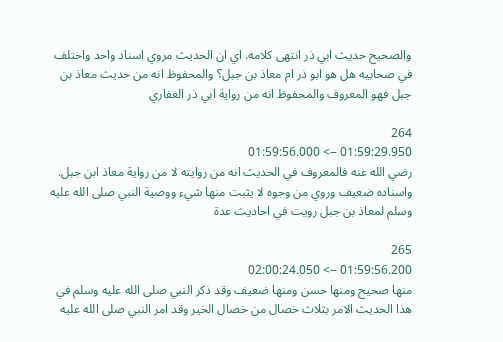والصحيح حديث ابي ذر انتهى كلامه. اي ان الحديث مروي اسناد واحد واختلف في صحابيه هل هو ابو ذر ام معاذ بن جبل؟ والمحفوظ انه من حديث معاذ بن جبل فهو المعروف والمحفوظ انه من رواية ابي ذر الغفاري

264
01:59:29.950 --> 01:59:56.000
رضي الله عنه فالمعروف في الحديث انه من روايته لا من رواية معاذ ابن جبل. واسناده ضعيف وروي من وجوه لا يثبت منها شيء ووصية النبي صلى الله عليه وسلم لمعاذ بن جبل رويت في احاديث عدة

265
01:59:56.200 --> 02:00:24.050
منها صحيح ومنها حسن ومنها ضعيف وقد ذكر النبي صلى الله عليه وسلم في هذا الحديث الامر بثلاث خصال من خصال الخير وقد امر النبي صلى الله عليه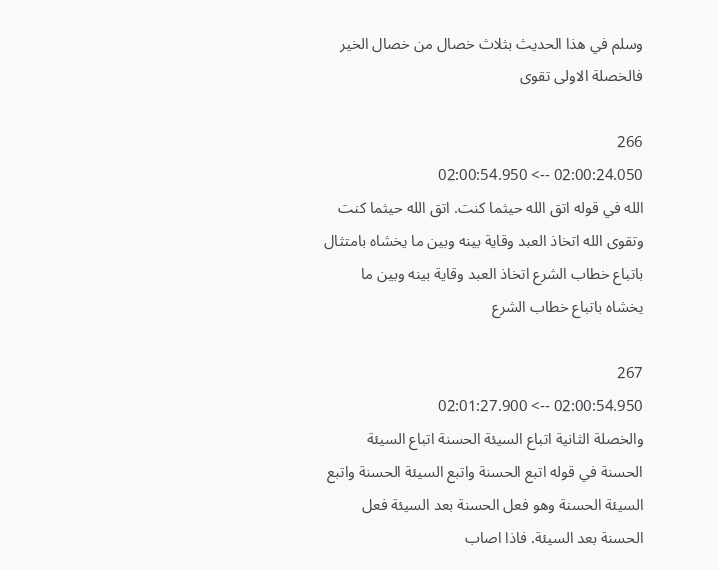وسلم في هذا الحديث بثلاث خصال من خصال الخير فالخصلة الاولى تقوى

266
02:00:24.050 --> 02:00:54.950
الله في قوله اتق الله حيثما كنت. اتق الله حيثما كنت وتقوى الله اتخاذ العبد وقاية بينه وبين ما يخشاه بامتثال باتباع خطاب الشرع اتخاذ العبد وقاية بينه وبين ما يخشاه باتباع خطاب الشرع

267
02:00:54.950 --> 02:01:27.900
والخصلة الثانية اتباع السيئة الحسنة اتباع السيئة الحسنة في قوله اتبع الحسنة واتبع السيئة الحسنة واتبع السيئة الحسنة وهو فعل الحسنة بعد السيئة فعل الحسنة بعد السيئة. فاذا اصاب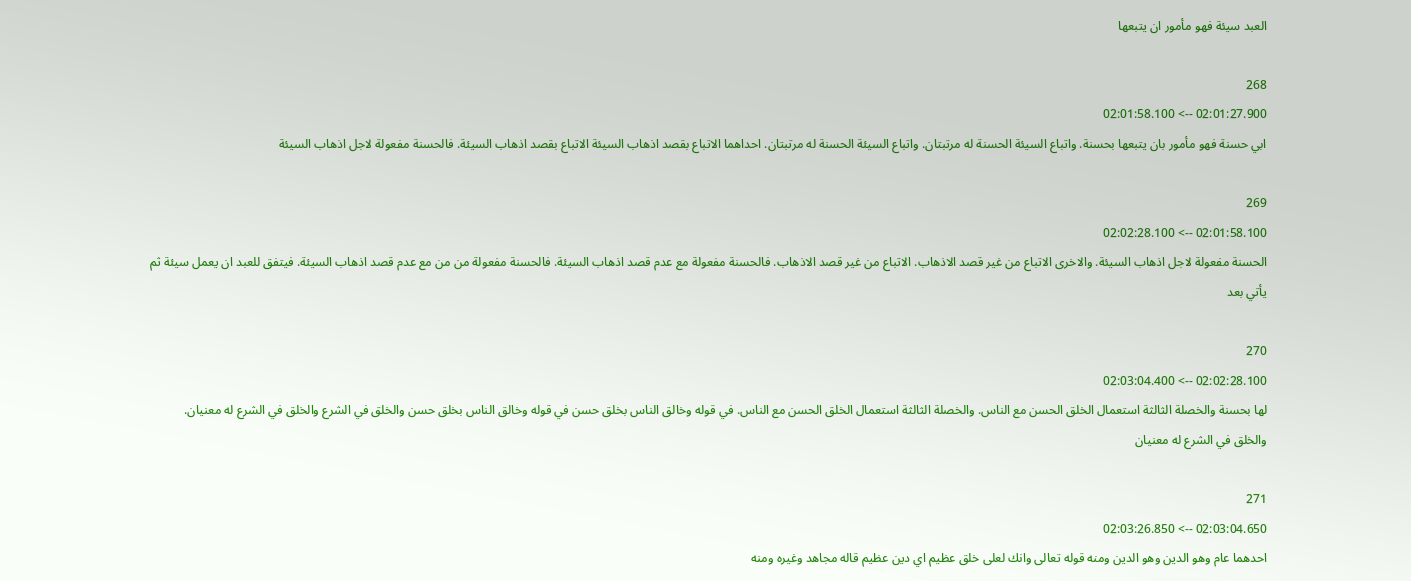العبد سيئة فهو مأمور ان يتبعها

268
02:01:27.900 --> 02:01:58.100
ابي حسنة فهو مأمور بان يتبعها بحسنة. واتباع السيئة الحسنة له مرتبتان. واتباع السيئة الحسنة له مرتبتان. احداهما الاتباع بقصد اذهاب السيئة الاتباع بقصد اذهاب السيئة. فالحسنة مفعولة لاجل اذهاب السيئة

269
02:01:58.100 --> 02:02:28.100
الحسنة مفعولة لاجل اذهاب السيئة. والاخرى الاتباع من غير قصد الاذهاب. الاتباع من غير قصد الاذهاب. فالحسنة مفعولة مع عدم قصد اذهاب السيئة. فالحسنة مفعولة من من مع عدم قصد اذهاب السيئة. فيتفق للعبد ان يعمل سيئة ثم يأتي بعد

270
02:02:28.100 --> 02:03:04.400
لها بحسنة والخصلة الثالثة استعمال الخلق الحسن مع الناس. والخصلة الثالثة استعمال الخلق الحسن مع الناس. في قوله وخالق الناس بخلق حسن في قوله وخالق الناس بخلق حسن والخلق في الشرع والخلق في الشرع له معنيان. والخلق في الشرع له معنيان

271
02:03:04.650 --> 02:03:26.850
احدهما عام وهو الدين وهو الدين ومنه قوله تعالى وانك لعلى خلق عظيم اي دين عظيم قاله مجاهد وغيره ومنه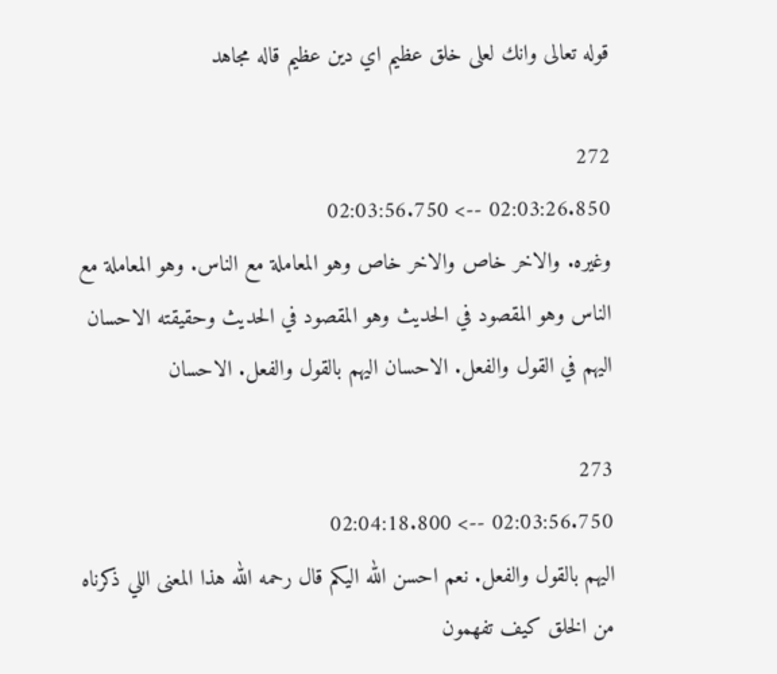قوله تعالى وانك لعلى خلق عظيم اي دين عظيم قاله مجاهد

272
02:03:26.850 --> 02:03:56.750
وغيره. والاخر خاص والاخر خاص وهو المعاملة مع الناس. وهو المعاملة مع الناس وهو المقصود في الحديث وهو المقصود في الحديث وحقيقته الاحسان اليهم في القول والفعل. الاحسان اليهم بالقول والفعل. الاحسان

273
02:03:56.750 --> 02:04:18.800
اليهم بالقول والفعل. نعم احسن الله اليكم قال رحمه الله هذا المعنى اللي ذكرناه من الخلق كيف تفهمون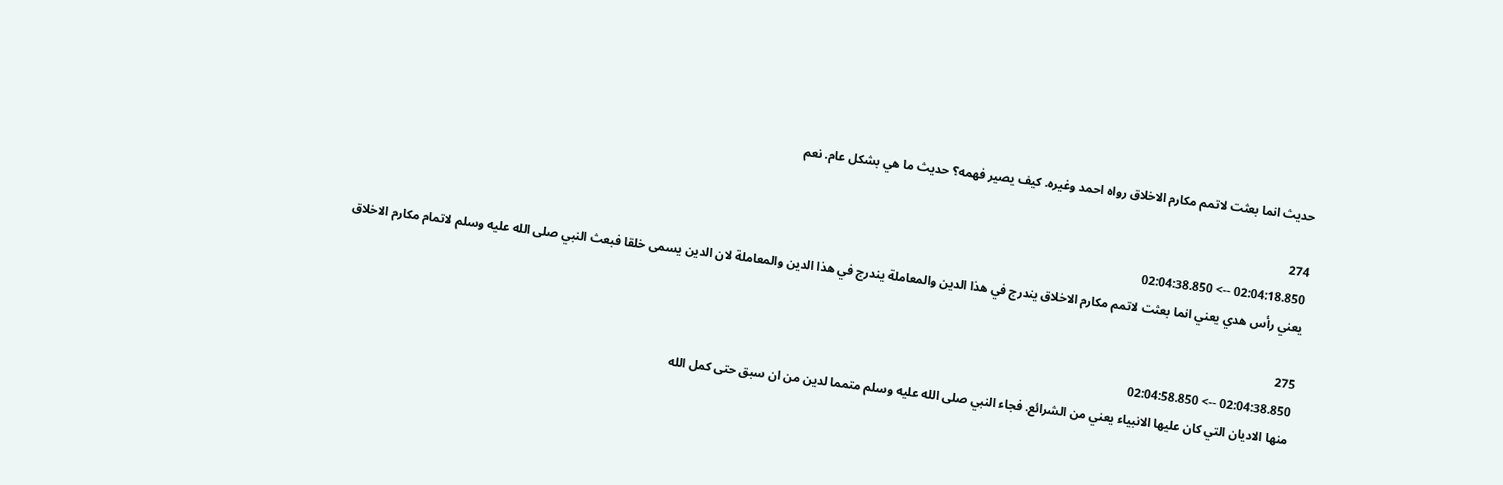حديث انما بعثت لاتمم مكارم الاخلاق رواه احمد وغيره. كيف يصير فهمه؟ حديث ما هي بشكل عام. نعم

274
02:04:18.850 --> 02:04:38.850
يعني رأس هدي يعني انما بعثت لاتمم مكارم الاخلاق يندرج في هذا الدين والمعاملة يندرج في هذا الدين والمعاملة لان الدين يسمى خلقا فبعث النبي صلى الله عليه وسلم لاتمام مكارم الاخلاق

275
02:04:38.850 --> 02:04:58.850
منها الاديان التي كان عليها الانبياء يعني من الشرائع. فجاء النبي صلى الله عليه وسلم متمما لدين من ان سبق حتى كمل الله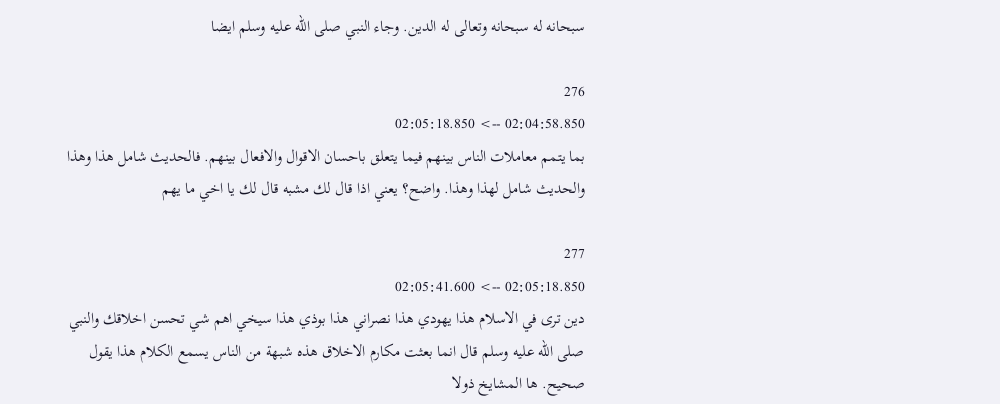سبحانه له سبحانه وتعالى له الدين. وجاء النبي صلى الله عليه وسلم ايضا

276
02:04:58.850 --> 02:05:18.850
بما يتمم معاملات الناس بينهم فيما يتعلق باحسان الاقوال والافعال بينهم. فالحديث شامل هذا وهذا والحديث شامل لهذا وهذا. واضح؟ يعني اذا قال لك مشبه قال لك يا اخي ما يهم

277
02:05:18.850 --> 02:05:41.600
دين ترى في الاسلام هذا يهودي هذا نصراني هذا بوذي هذا سيخي اهم شي تحسن اخلاقك والنبي صلى الله عليه وسلم قال انما بعثت مكارم الاخلاق هذه شبهة من الناس يسمع الكلام هذا يقول صحيح. ها المشايخ ذولا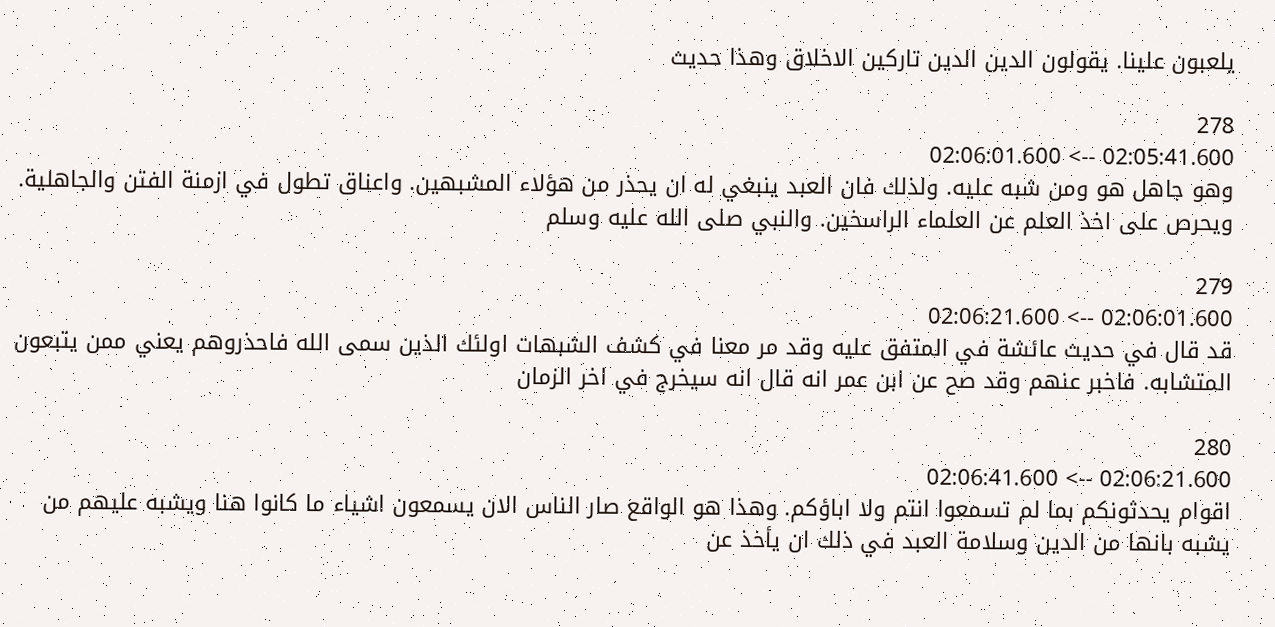يلعبون علينا. يقولون الدين الدين تاركين الاخلاق وهذا حديث

278
02:05:41.600 --> 02:06:01.600
وهو جاهل هو ومن شبه عليه. ولذلك فان العبد ينبغي له ان يحذر من هؤلاء المشبهين. واعناق تطول في ازمنة الفتن والجاهلية. ويحرص على اخذ العلم عن العلماء الراسخين. والنبي صلى الله عليه وسلم

279
02:06:01.600 --> 02:06:21.600
قد قال في حديث عائشة في المتفق عليه وقد مر معنا في كشف الشبهات اولئك الذين سمى الله فاحذروهم يعني ممن يتبعون المتشابه. فاخبر عنهم وقد صح عن ابن عمر انه قال انه سيخرج في اخر الزمان

280
02:06:21.600 --> 02:06:41.600
اقوام يحدثونكم بما لم تسمعوا انتم ولا اباؤكم. وهذا هو الواقع صار الناس الان يسمعون اشياء ما كانوا هنا ويشبه عليهم من يشبه بانها من الدين وسلامة العبد في ذلك ان يأخذ عن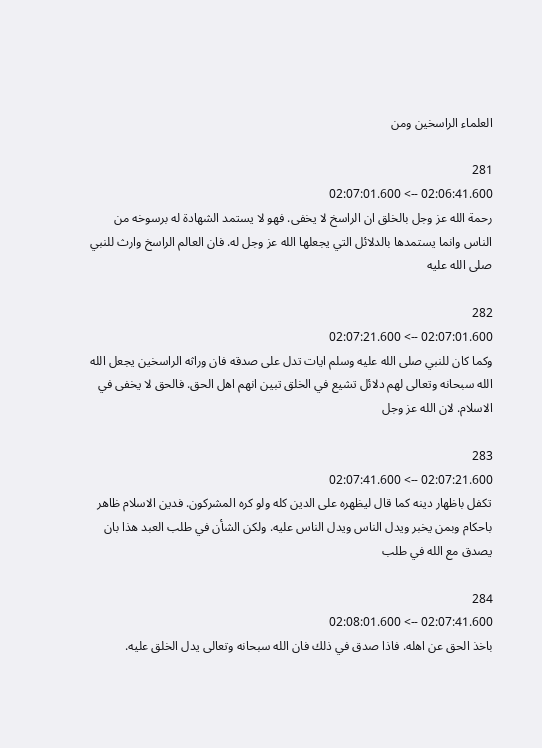العلماء الراسخين ومن

281
02:06:41.600 --> 02:07:01.600
رحمة الله عز وجل بالخلق ان الراسخ لا يخفى. فهو لا يستمد الشهادة له برسوخه من الناس وانما يستمدها بالدلائل التي يجعلها الله عز وجل له. فان العالم الراسخ وارث للنبي صلى الله عليه

282
02:07:01.600 --> 02:07:21.600
وكما كان للنبي صلى الله عليه وسلم ايات تدل على صدقه فان وراثه الراسخين يجعل الله الله سبحانه وتعالى لهم دلائل تشيع في الخلق تبين انهم اهل الحق. فالحق لا يخفى في الاسلام. لان الله عز وجل

283
02:07:21.600 --> 02:07:41.600
تكفل باظهار دينه كما قال ليظهره على الدين كله ولو كره المشركون. فدين الاسلام ظاهر باحكام وبمن يخبر ويدل الناس ويدل الناس عليه. ولكن الشأن في طلب العبد هذا بان يصدق مع الله في طلب

284
02:07:41.600 --> 02:08:01.600
باخذ الحق عن اهله. فاذا صدق في ذلك فان الله سبحانه وتعالى يدل الخلق عليه.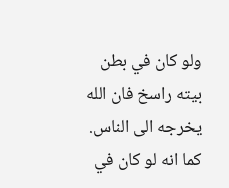ولو كان في بطن بيته راسخ فان الله يخرجه الى الناس. كما انه لو كان في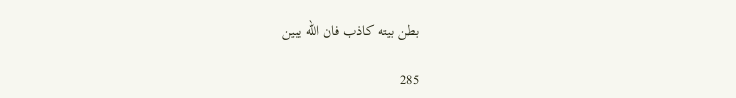بطن بيته كاذب فان الله يبين

285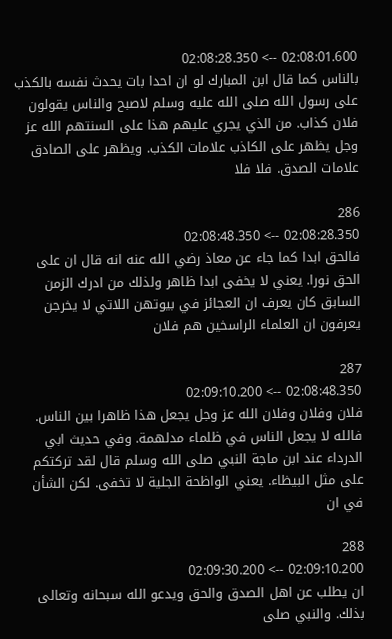02:08:01.600 --> 02:08:28.350
بالناس كما قال ابن المبارك لو ان احدا بات يحدث نفسه بالكذب على رسول الله صلى الله عليه وسلم لاصبح والناس يقولون فلان كذاب. من الذي يجري عليهم هذا على السنتهم الله عز وجل يظهر على الكاذب علامات الكذب. ويظهر على الصادق علامات الصدق. فلا فلا

286
02:08:28.350 --> 02:08:48.350
فالحق ابدا كما جاء عن معاذ رضي الله عنه انه قال ان على الحق نورا. يعني لا يخفى ابدا ظاهر ولذلك من ادرك الزمن السابق كان يعرف ان العجائز في بيوتهن اللاتي لا يخرجن يعرفون ان العلماء الراسخين هم فلان

287
02:08:48.350 --> 02:09:10.200
فلان وفلان وفلان الله عز وجل يجعل هذا ظاهرا بين الناس. فالله لا يجعل الناس في ظلماء مدلهمة. وفي حديث ابي الدرداء عند ابن ماجة النبي صلى الله وسلم قال لقد تركتكم على مثل البيظاء. يعني الواظحة الجلية لا تخفى. لكن الشأن في ان

288
02:09:10.200 --> 02:09:30.200
ان يطلب عن اهل الصدق والحق ويدعو الله سبحانه وتعالى بذلك. والنبي صلى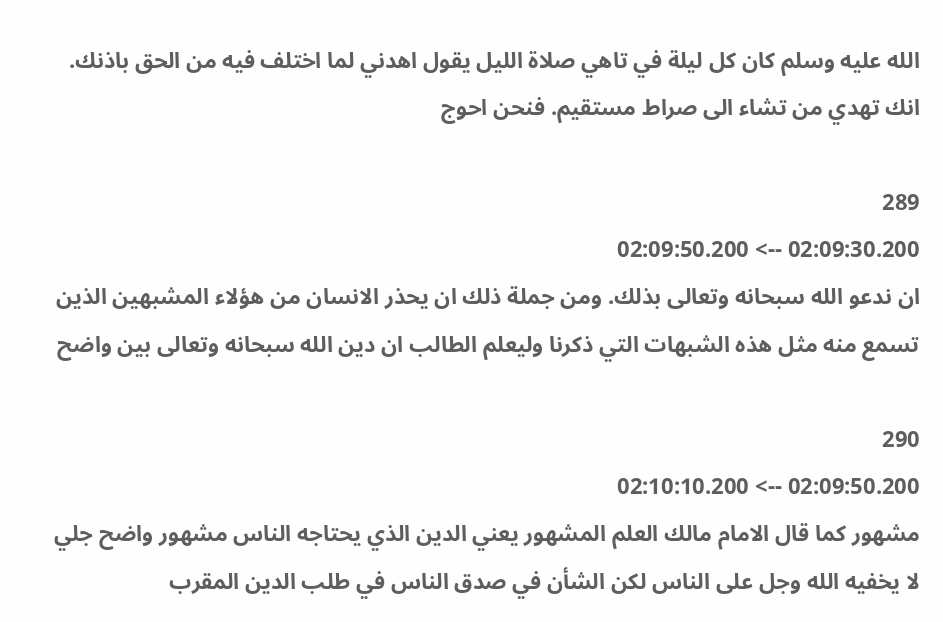الله عليه وسلم كان كل ليلة في تاهي صلاة الليل يقول اهدني لما اختلف فيه من الحق باذنك. انك تهدي من تشاء الى صراط مستقيم. فنحن احوج

289
02:09:30.200 --> 02:09:50.200
ان ندعو الله سبحانه وتعالى بذلك. ومن جملة ذلك ان يحذر الانسان من هؤلاء المشبهين الذين تسمع منه مثل هذه الشبهات التي ذكرنا وليعلم الطالب ان دين الله سبحانه وتعالى بين واضح

290
02:09:50.200 --> 02:10:10.200
مشهور كما قال الامام مالك العلم المشهور يعني الدين الذي يحتاجه الناس مشهور واضح جلي لا يخفيه الله وجل على الناس لكن الشأن في صدق الناس في طلب الدين المقرب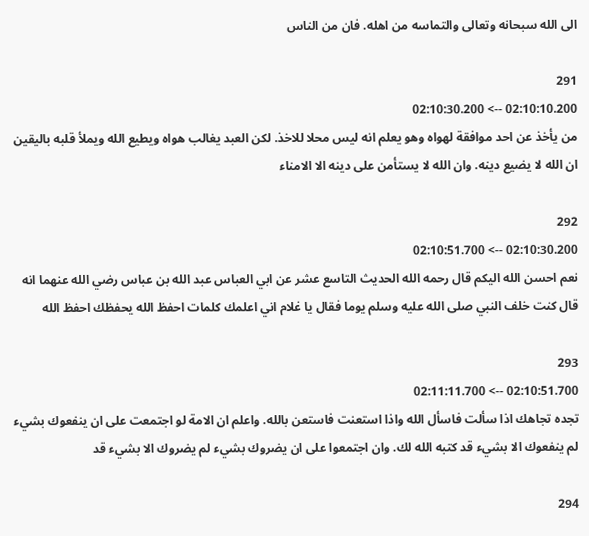الى الله سبحانه وتعالى والتماسه من اهله. فان من الناس

291
02:10:10.200 --> 02:10:30.200
من يأخذ عن احد موافقة لهواه وهو يعلم انه ليس محلا للاخذ. لكن العبد يغالب هواه ويطيع الله ويملأ قلبه باليقين ان الله لا يضيع دينه. وان الله لا يستأمن على دينه الا الامناء

292
02:10:30.200 --> 02:10:51.700
نعم احسن الله اليكم قال رحمه الله الحديث التاسع عشر عن ابي العباس عبد الله بن عباس رضي الله عنهما انه قال كنت خلف النبي صلى الله عليه وسلم يوما فقال يا غلام اني اعلمك كلمات احفظ الله يحفظك احفظ الله

293
02:10:51.700 --> 02:11:11.700
تجده تجاهك اذا سألت فاسأل الله واذا استعنت فاستعن بالله. واعلم ان الامة لو اجتمعت على ان ينفعوك بشيء لم ينفعوك الا بشيء قد كتبه الله لك. وان اجتمعوا على ان يضروك بشيء لم يضروك الا بشيء قد

294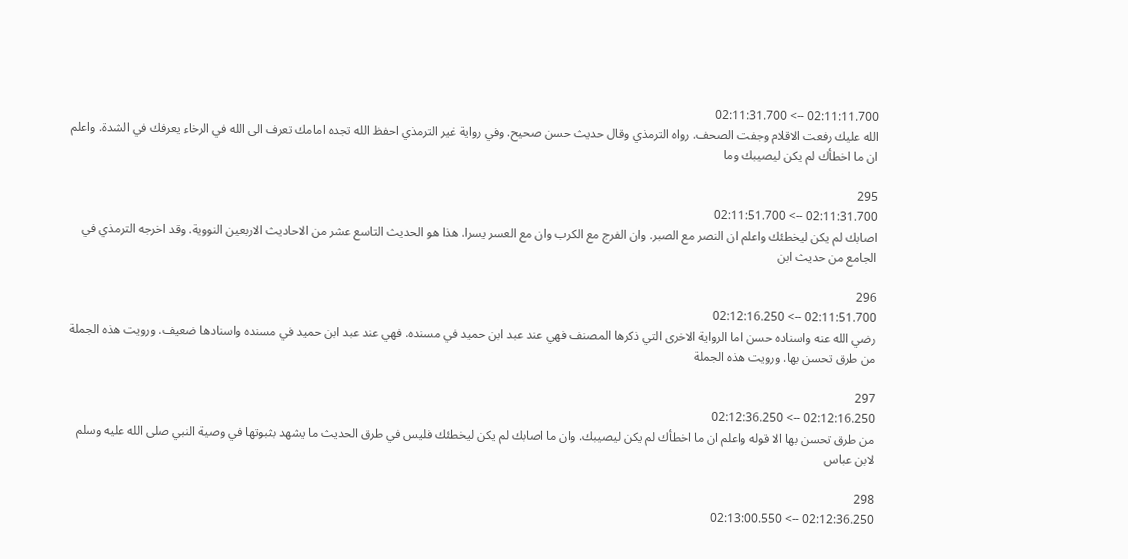02:11:11.700 --> 02:11:31.700
الله عليك رفعت الاقلام وجفت الصحف. رواه الترمذي وقال حديث حسن صحيح. وفي رواية غير الترمذي احفظ الله تجده امامك تعرف الى الله في الرخاء يعرفك في الشدة. واعلم ان ما اخطأك لم يكن ليصيبك وما

295
02:11:31.700 --> 02:11:51.700
اصابك لم يكن ليخطئك واعلم ان النصر مع الصبر. وان الفرج مع الكرب وان مع العسر يسرا. هذا هو الحديث التاسع عشر من الاحاديث الاربعين النووية. وقد اخرجه الترمذي في الجامع من حديث ابن

296
02:11:51.700 --> 02:12:16.250
رضي الله عنه واسناده حسن اما الرواية الاخرى التي ذكرها المصنف فهي عند عبد ابن حميد في مسنده. فهي عند عبد ابن حميد في مسنده واسنادها ضعيف. ورويت هذه الجملة من طرق تحسن بها. ورويت هذه الجملة

297
02:12:16.250 --> 02:12:36.250
من طرق تحسن بها الا قوله واعلم ان ما اخطأك لم يكن ليصيبك. وان ما اصابك لم يكن ليخطئك فليس في طرق الحديث ما يشهد بثبوتها في وصية النبي صلى الله عليه وسلم لابن عباس

298
02:12:36.250 --> 02:13:00.550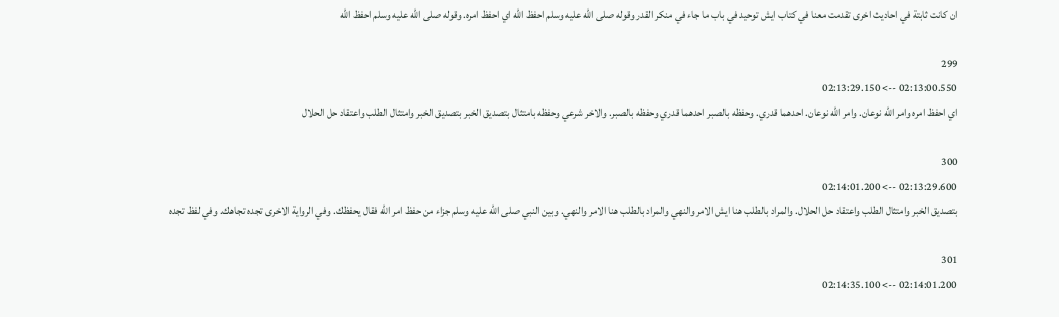ان كانت ثابتة في احاديث اخرى تقدمت معنا في كتاب ايش توحيد في باب ما جاء في منكر القدر وقوله صلى الله عليه وسلم احفظ الله اي احفظ امره. وقوله صلى الله عليه وسلم احفظ الله

299
02:13:00.550 --> 02:13:29.150
اي احفظ امره وامر الله نوعان. وامر الله نوعان. احدهما قدري. وحفظه بالصبر احدهما قدري وحفظه بالصبر. والاخر شرعي وحفظه بامتثال بتصديق الخبر بتصديق الخبر وامتثال الطلب واعتقاد حل الحلال

300
02:13:29.600 --> 02:14:01.200
بتصديق الخبر وامتثال الطلب واعتقاد حل الحلال. والمراد بالطلب هنا ايش الامر والنهي والمراد بالطلب هنا الامر والنهي. وبين النبي صلى الله عليه وسلم جزاء من حفظ امر الله فقال يحفظك. وفي الرواية الاخرى تجده تجاهك. وفي لفظ تجده

301
02:14:01.200 --> 02:14:35.100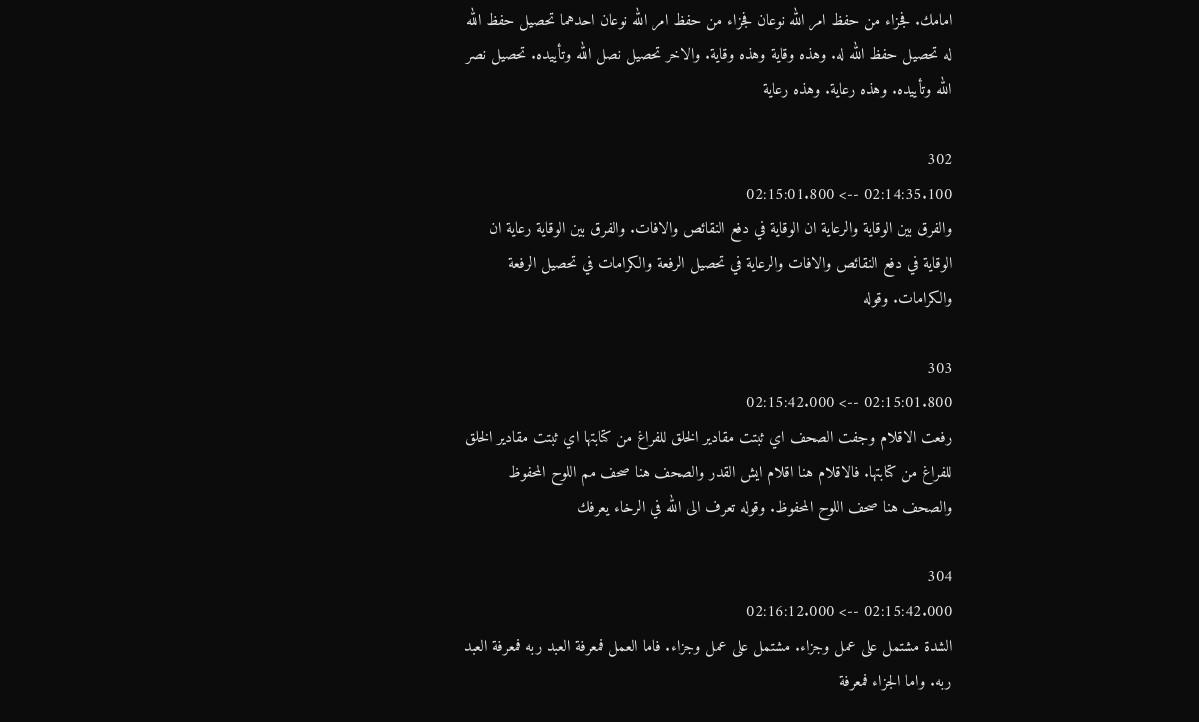امامك. فجزاء من حفظ امر الله نوعان فجزاء من حفظ امر الله نوعان احدهما تحصيل حفظ الله له تحصيل حفظ الله له. وهذه وقاية وهذه وقاية. والاخر تحصيل نصل الله وتأييده. تحصيل نصر الله وتأييده. وهذه رعاية. وهذه رعاية

302
02:14:35.100 --> 02:15:01.800
والفرق بين الوقاية والرعاية ان الوقاية في دفع النقائص والافات. والفرق بين الوقاية رعاية ان الوقاية في دفع النقائص والافات والرعاية في تحصيل الرفعة والكرامات في تحصيل الرفعة والكرامات. وقوله

303
02:15:01.800 --> 02:15:42.000
رفعت الاقلام وجفت الصحف اي ثبتت مقادير الخلق للفراغ من كتابتها اي ثبتت مقادير الخلق للفراغ من كتابتها. فالاقلام هنا اقلام ايش القدر والصحف هنا صحف مم اللوح المحفوظ والصحف هنا صحف اللوح المحفوظ. وقوله تعرف الى الله في الرخاء يعرفك

304
02:15:42.000 --> 02:16:12.000
الشدة مشتمل على عمل وجزاء. مشتمل على عمل وجزاء. فاما العمل فمعرفة العبد ربه فمعرفة العبد ربه. واما الجزاء فمعرفة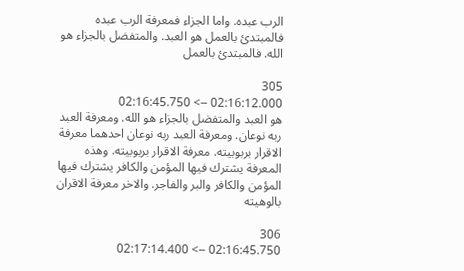الرب عبده. واما الجزاء فمعرفة الرب عبده فالمبتدئ بالعمل هو العبد. والمتفضل بالجزاء هو الله. فالمبتدئ بالعمل

305
02:16:12.000 --> 02:16:45.750
هو العبد والمتفضل بالجزاء هو الله. ومعرفة العبد ربه نوعان. ومعرفة العبد ربه نوعان احدهما معرفة الاقرار بربوبيته. معرفة الاقرار بربوبيته. وهذه المعرفة يشترك فيها المؤمن والكافر يشترك فيها المؤمن والكافر والبر والفاجر. والاخر معرفة الاقران بالوهيته

306
02:16:45.750 --> 02:17:14.400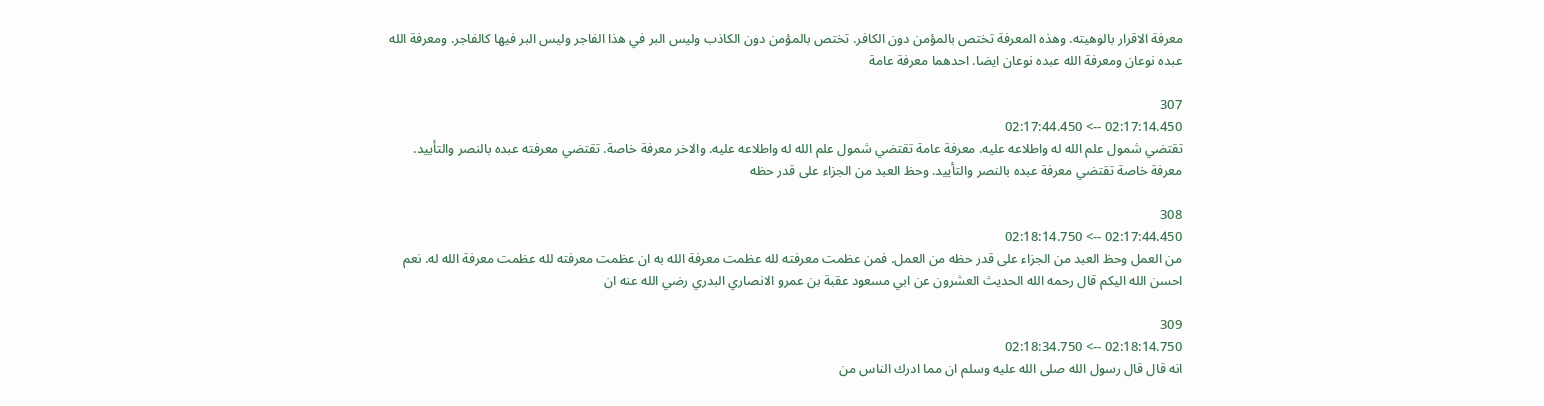معرفة الاقرار بالوهيته. وهذه المعرفة تختص بالمؤمن دون الكافر. تختص بالمؤمن دون الكاذب وليس البر في هذا الفاجر وليس البر فيها كالفاجر. ومعرفة الله عبده نوعان ومعرفة الله عبده نوعان ايضا. احدهما معرفة عامة

307
02:17:14.450 --> 02:17:44.450
تقتضي شمول علم الله له واطلاعه عليه. معرفة عامة تقتضي شمول علم الله له واطلاعه عليه. والاخر معرفة خاصة. تقتضي معرفته عبده بالنصر والتأييد. معرفة خاصة تقتضي معرفة عبده بالنصر والتأييد. وحظ العبد من الجزاء على قدر حظه

308
02:17:44.450 --> 02:18:14.750
من العمل وحظ العبد من الجزاء على قدر حظه من العمل. فمن عظمت معرفته لله عظمت معرفة الله به ان عظمت معرفته لله عظمت معرفة الله له. نعم احسن الله اليكم قال رحمه الله الحديث العشرون عن ابي مسعود عقبة بن عمرو الانصاري البدري رضي الله عنه ان

309
02:18:14.750 --> 02:18:34.750
انه قال قال رسول الله صلى الله عليه وسلم ان مما ادرك الناس من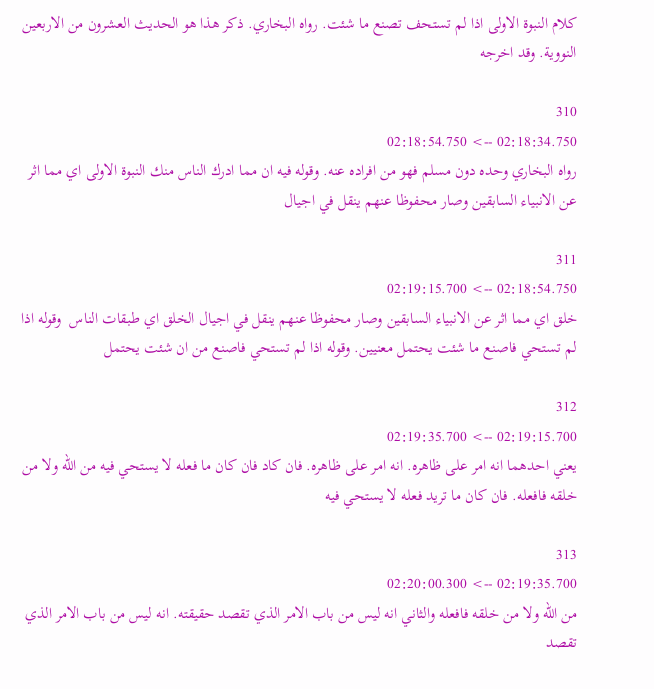كلام النبوة الاولى اذا لم تستحف تصنع ما شئت. رواه البخاري. ذكر هذا هو الحديث العشرون من الاربعين النووية. وقد اخرجه

310
02:18:34.750 --> 02:18:54.750
رواه البخاري وحده دون مسلم فهو من افراده عنه. وقوله فيه ان مما ادرك الناس منك النبوة الاولى اي مما اثر عن الانبياء السابقين وصار محفوظا عنهم ينقل في اجيال

311
02:18:54.750 --> 02:19:15.700
خلق اي مما اثر عن الانبياء السابقين وصار محفوظا عنهم ينقل في اجيال الخلق اي طبقات الناس  وقوله اذا لم تستحي فاصنع ما شئت يحتمل معنيين. وقوله اذا لم تستحي فاصنع من ان شئت يحتمل

312
02:19:15.700 --> 02:19:35.700
يعني احدهما انه امر على ظاهره. انه امر على ظاهره. فان كاد فان كان ما فعله لا يستحي فيه من الله ولا من خلقه فافعله. فان كان ما تريد فعله لا يستحي فيه

313
02:19:35.700 --> 02:20:00.300
من الله ولا من خلقه فافعله والثاني انه ليس من باب الامر الذي تقصد حقيقته. انه ليس من باب الامر الذي تقصد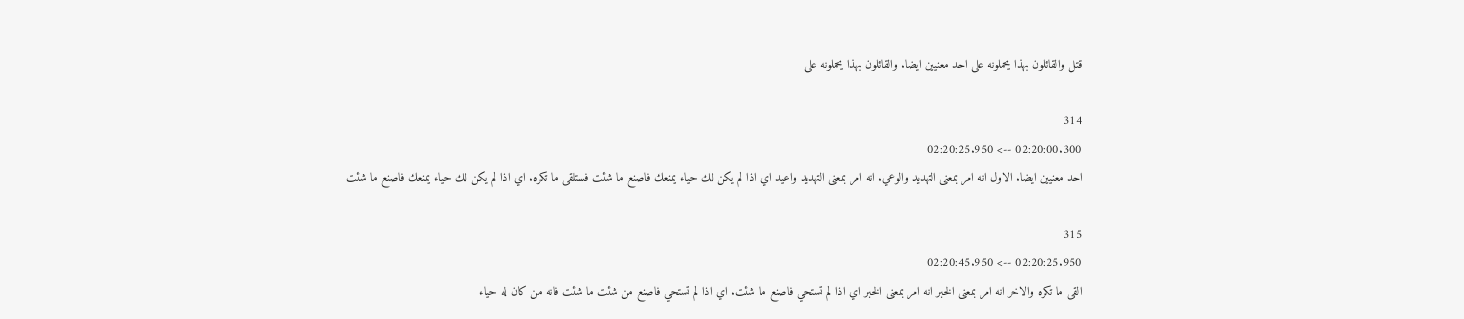قتل والقائلون بهذا يحملونه على احد معنيين ايضا. والقائلون بهذا يحملونه على

314
02:20:00.300 --> 02:20:25.950
احد معنيين ايضا. الاول انه امر بمعنى التهديد والوعي. انه امر بمعنى التهديد واعيد اي اذا لم يكن لك حياء يمنعك فاصنع ما شئت فستلقى ما تكره. اي اذا لم يكن لك حياء يمنعك فاصنع ما شئت

315
02:20:25.950 --> 02:20:45.950
القى ما تكره والاخر انه امر بمعنى الخبر انه امر بمعنى الخبر اي اذا لم تستحي فاصنع ما شئت. اي اذا لم تستحي فاصنع من شئت ما شئت فانه من كان له حياء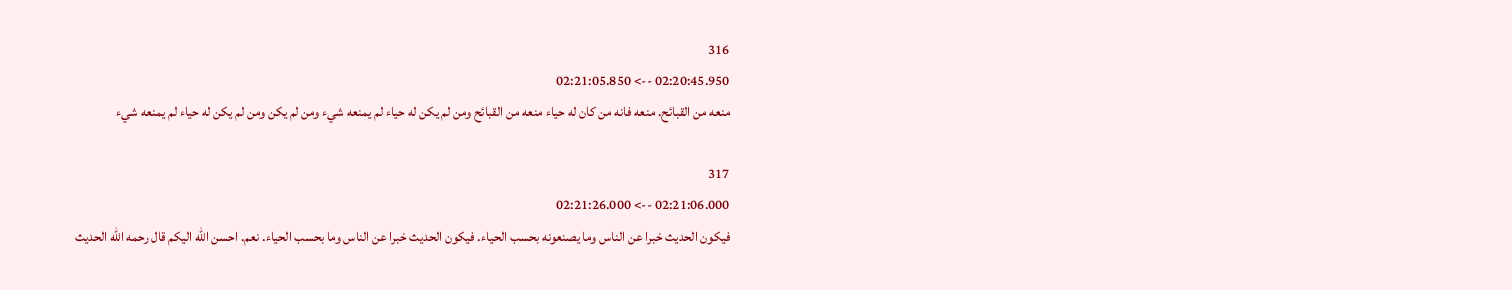316
02:20:45.950 --> 02:21:05.850
منعه من القبائح. منعه فانه من كان له حياء منعه من القبائح ومن لم يكن له حياء لم يمنعه شيء ومن لم يكن ومن لم يكن له حياء لم يمنعه شيء

317
02:21:06.000 --> 02:21:26.000
فيكون الحديث خبرا عن الناس وما يصنعونه بحسب الحياء. فيكون الحديث خبرا عن الناس وما بحسب الحياء. نعم. احسن الله اليكم قال رحمه الله الحديث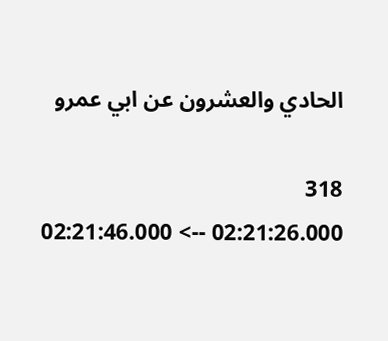الحادي والعشرون عن ابي عمرو

318
02:21:26.000 --> 02:21:46.000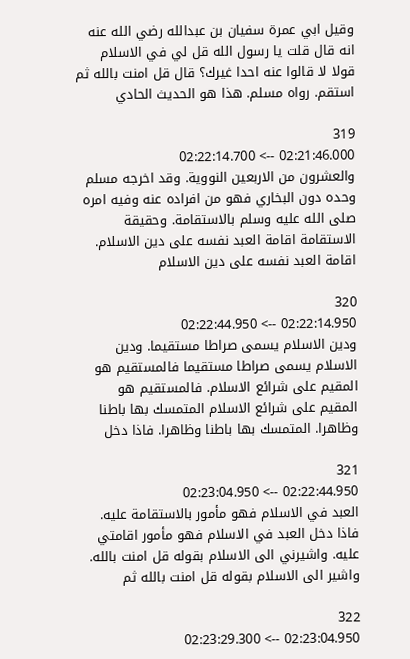وقيل ابي عمرة سفيان بن عبدالله رضي الله عنه انه قال قلت يا رسول الله قل لي في الاسلام قولا لا قالوا عنه احدا غيرك؟ قال قل امنت بالله ثم استقم. رواه مسلم. هذا هو الحديث الحادي

319
02:21:46.000 --> 02:22:14.700
والعشرون من الاربعين النووية. وقد اخرجه مسلم وحده دون البخاري فهو من افراده عنه وفيه امره صلى الله عليه وسلم بالاستقامة. وحقيقة الاستقامة اقامة العبد نفسه على دين الاسلام. اقامة العبد نفسه على دين الاسلام

320
02:22:14.950 --> 02:22:44.950
ودين الاسلام يسمى صراطا مستقيما. ودين الاسلام يسمى صراطا مستقيما فالمستقيم هو المقيم على شرائع الاسلام. فالمستقيم هو المقيم على شرائع الاسلام المتمسك بها باطنا وظاهرا. المتمسك بها باطنا وظاهرا. فاذا دخل

321
02:22:44.950 --> 02:23:04.950
العبد في الاسلام فهو مأمور بالاستقامة عليه. فاذا دخل العبد في الاسلام فهو مأمور اقامتي عليه. واشيرني الى الاسلام بقوله قل امنت بالله. واشير الى الاسلام بقوله قل امنت بالله ثم

322
02:23:04.950 --> 02:23:29.300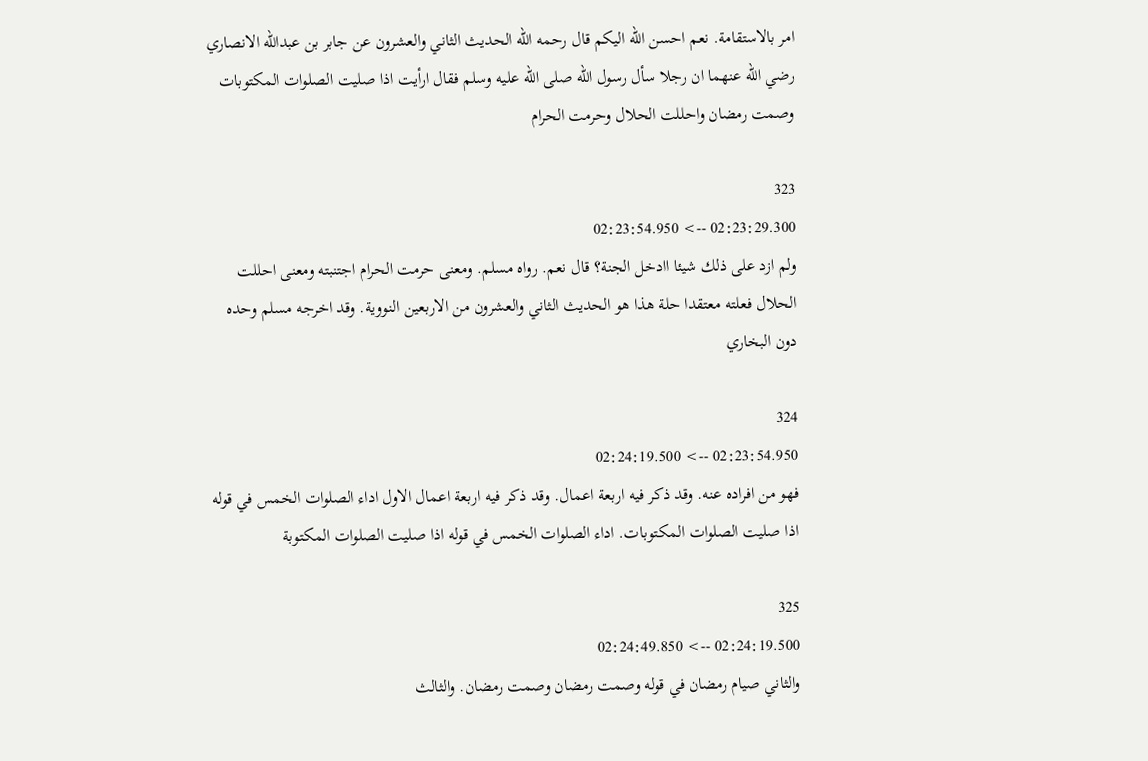امر بالاستقامة. نعم احسن الله اليكم قال رحمه الله الحديث الثاني والعشرون عن جابر بن عبدالله الانصاري رضي الله عنهما ان رجلا سأل رسول الله صلى الله عليه وسلم فقال ارأيت اذا صليت الصلوات المكتوبات وصمت رمضان واحللت الحلال وحرمت الحرام

323
02:23:29.300 --> 02:23:54.950
ولم ازد على ذلك شيئا اادخل الجنة؟ قال نعم. رواه مسلم. ومعنى حرمت الحرام اجتنبته ومعنى احللت الحلال فعلته معتقدا حلة هذا هو الحديث الثاني والعشرون من الاربعين النووية. وقد اخرجه مسلم وحده دون البخاري

324
02:23:54.950 --> 02:24:19.500
فهو من افراده عنه. وقد ذكر فيه اربعة اعمال. وقد ذكر فيه اربعة اعمال الاول اداء الصلوات الخمس في قوله اذا صليت الصلوات المكتوبات. اداء الصلوات الخمس في قوله اذا صليت الصلوات المكتوبة

325
02:24:19.500 --> 02:24:49.850
والثاني صيام رمضان في قوله وصمت رمضان وصمت رمضان. والثالث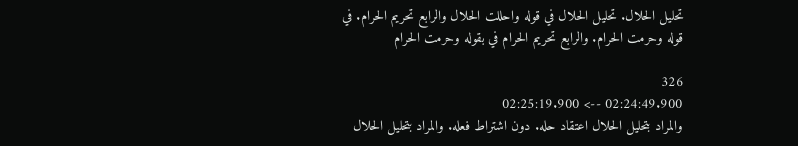تحليل الحلال. تحليل الحلال في قوله واحللت الحلال والرابع تحريم الحرام. في قوله وحرمت الحرام. والرابع تحريم الحرام في بقوله وحرمت الحرام

326
02:24:49.900 --> 02:25:19.900
والمراد بتحليل الحلال اعتقاد حله. دون اشتراط فعله. والمراد بتحليل الحلال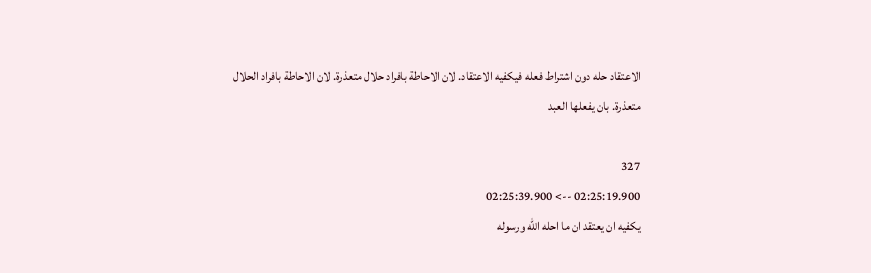الاعتقاد حله دون اشتراط فعله فيكفيه الاعتقاد. لان الاحاطة بافراد حلال متعذرة. لان الاحاطة بافراد الحلال متعذرة. بان يفعلها العبد

327
02:25:19.900 --> 02:25:39.900
يكفيه ان يعتقد ان ما احله الله ورسوله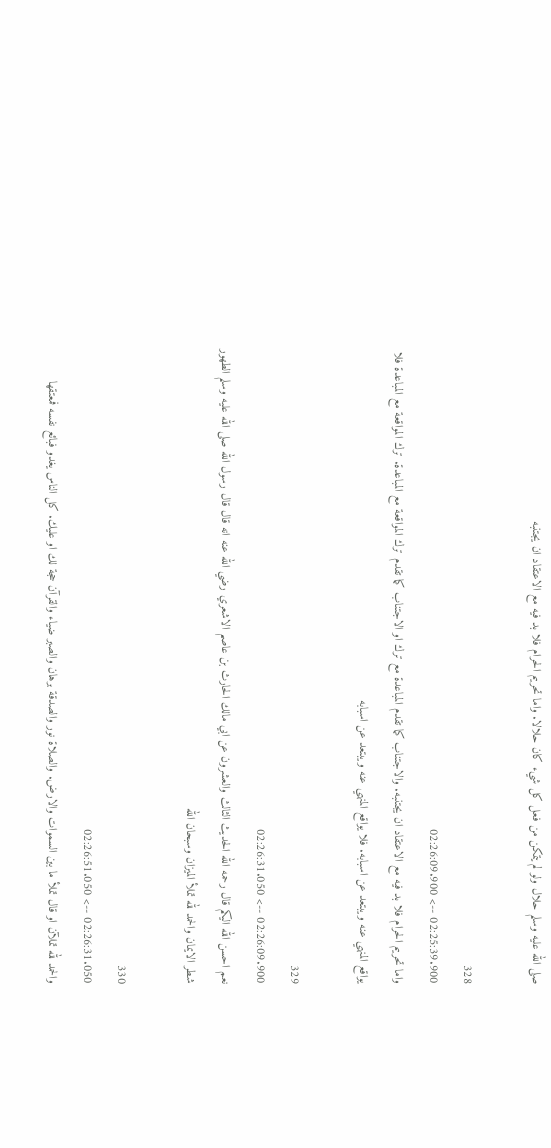صلى الله عليه وسلم حلال ولو لم يتمكن من فعل كل شيء كان حلالا. واما تحريم الحرام فلا بد فيه مع الاعتقاد ان يجتنبه

328
02:25:39.900 --> 02:26:09.900
واما تحريم الحرام فلا بد فيه مع الاعتقاد ان يجتنبه. والاجتناب كما تقدم المباعدة مع ترك او الاجتناب كما تقدم ترك المواقعة مع المباعدة. ترك المواقعة مع المباعدة فلا يواقع المنهي عنه ويبتعد عن اسبابه. فلا يواقع المنهي عنه ويبتعد عن اسبابه

329
02:26:09.900 --> 02:26:31.050
نعم احسن الله اليكم قال رحمه الله الحديث الثالث والعشرون عن ابي مالك الحارث بن عاصم الاشعري رضي الله عنه انه قال قال رسول الله صلى الله عليه وسلم الطهور شطر الايمان والحمد لله تملأ الميزان وسبحان الله

330
02:26:31.050 --> 02:26:51.050
والحمد لله تملآن او قال تملأ ما بين السموات والارض. والصلاة نور والصدقة برهان والصبر ضياء والقرآن حجة لك او عليك. كل الناس يغدو فبائع نفسه فمعتقها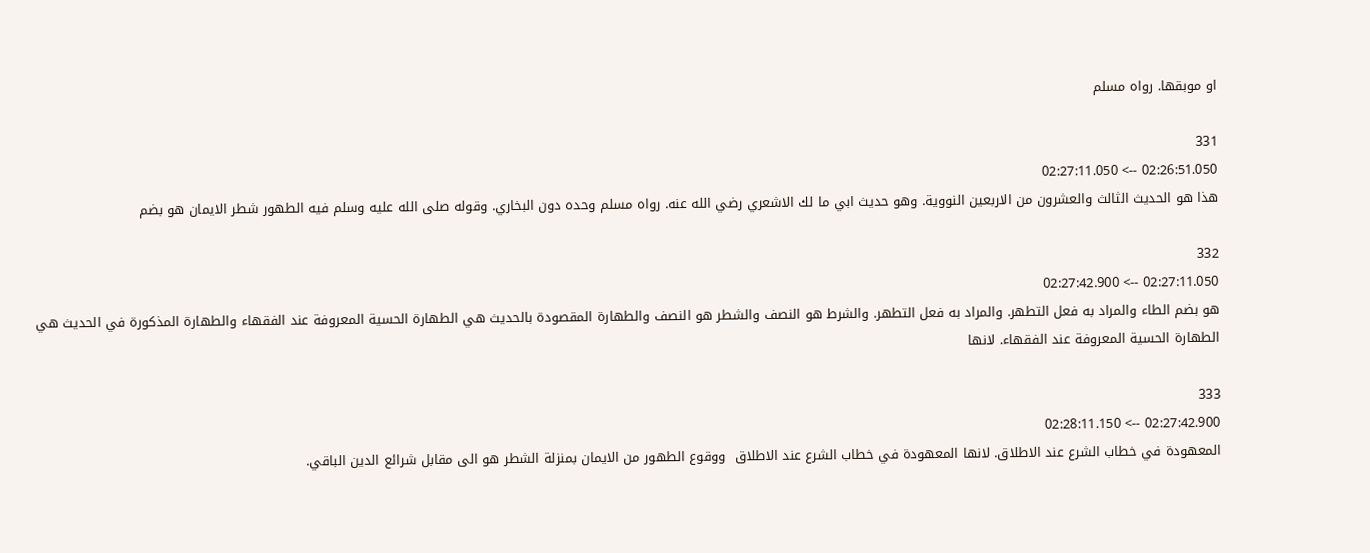او موبقها. رواه مسلم

331
02:26:51.050 --> 02:27:11.050
هذا هو الحديث الثالث والعشرون من الاربعين النووية. وهو حديث ابي ما لك الاشعري رضي الله عنه. رواه مسلم وحده دون البخاري. وقوله صلى الله عليه وسلم فيه الطهور شطر الايمان هو بضم

332
02:27:11.050 --> 02:27:42.900
هو بضم الطاء والمراد به فعل التطهر. والمراد به فعل التطهر. والشرط هو النصف والشطر هو النصف والطهارة المقصودة بالحديث هي الطهارة الحسية المعروفة عند الفقهاء والطهارة المذكورة في الحديث هي الطهارة الحسية المعروفة عند الفقهاء. لانها

333
02:27:42.900 --> 02:28:11.150
المعهودة في خطاب الشرع عند الاطلاق. لانها المعهودة في خطاب الشرع عند الاطلاق  ووقوع الطهور من الايمان بمنزلة الشطر هو الى مقابل شرائع الدين الباقي.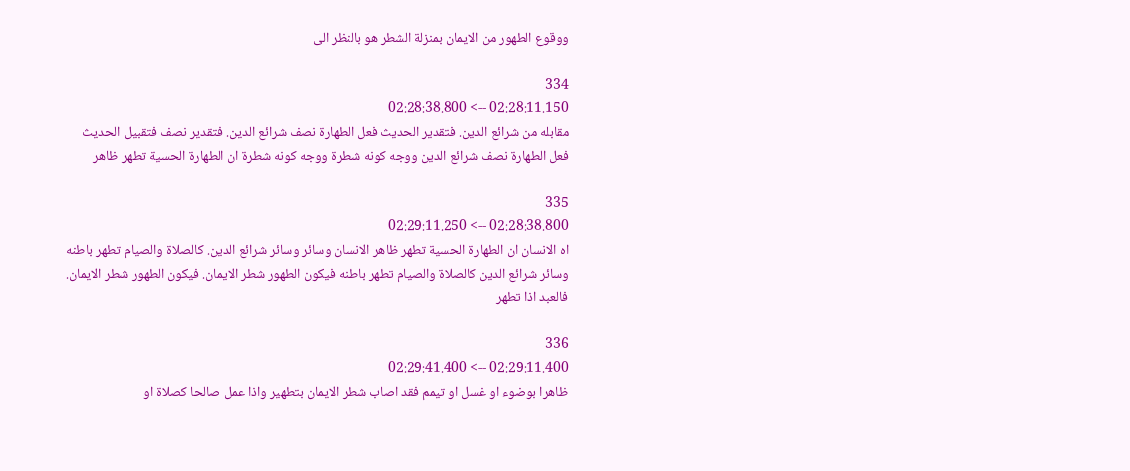ووقوع الطهور من الايمان بمنزلة الشطر هو بالنظر الى

334
02:28:11.150 --> 02:28:38.800
مقابله من شرائع الدين. فتقدير الحديث فعل الطهارة نصف شرائع الدين. فتقدير نصف فتقبيل الحديث فعل الطهارة نصف شرائع الدين ووجه كونه شطرة ووجه كونه شطرة ان الطهارة الحسية تطهر ظاهر

335
02:28:38.800 --> 02:29:11.250
اه الانسان ان الطهارة الحسية تطهر ظاهر الانسان وسائر وسائر شرائع الدين. كالصلاة والصيام تطهر باطنه وسائر شرائع الدين كالصلاة والصيام تطهر باطنه فيكون الطهور شطر الايمان. فيكون الطهور شطر الايمان. فالعبد اذا تطهر

336
02:29:11.400 --> 02:29:41.400
ظاهرا بوضوء او غسل او تيمم فقد اصاب شطر الايمان بتطهير واذا عمل صالحا كصلاة او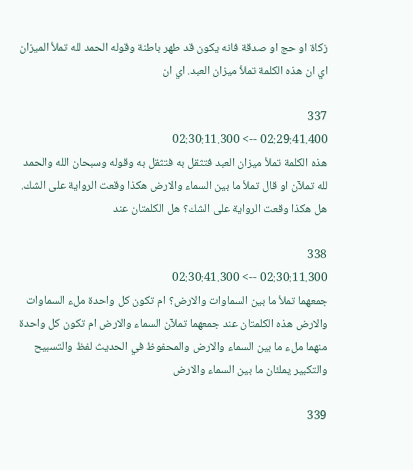زكاة او حج او صدقة فانه يكون قد طهر باطنة وقوله الحمد لله تملأ الميزان اي ان هذه الكلمة تملأ ميزان العبد. اي ان

337
02:29:41.400 --> 02:30:11.300
هذه الكلمة تملأ ميزان العبد فتثقل به فتثقل به وقوله وسبحان الله والحمد لله تملآن او قال تملأ ما بين السماء والارض هكذا وقعت الرواية على الشك. هل هكذا وقعت الرواية على الشك؟ هل الكلمتان عند

338
02:30:11.300 --> 02:30:41.300
جمعهما تملأ ما بين السماوات والارض؟ ام تكون كل واحدة ملء السماوات والارض هذه الكلمتان عند جمعهما تملآن السماء والارض ام تكون كل واحدة منهما ملء ما بين السماء والارض والمحفوظ في الحديث لفظ والتسبيح والتكبير يملئان ما بين السماء والارض

339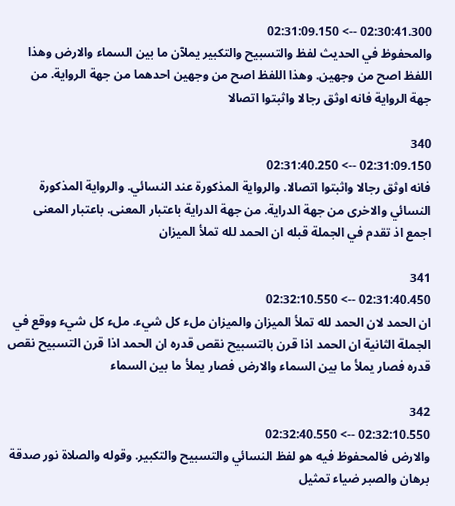02:30:41.300 --> 02:31:09.150
والمحفوظ في الحديث لفظ والتسبيح والتكبير يملآن ما بين السماء والارض وهذا اللفظ اصح من وجهين. وهذا اللفظ اصح من وجهين احدهما من جهة الرواية. من جهة الرواية فانه اوثق رجالا واثبتوا اتصالا

340
02:31:09.150 --> 02:31:40.250
فانه اوثق رجالا واثبتوا اتصالا. والرواية المذكورة عند النسائي. والرواية المذكورة النسائي والاخرى من جهة الدراية. من جهة الدراية باعتبار المعنى. باعتبار المعنى اجمع اذ تقدم في الجملة قبله ان الحمد لله تملأ الميزان

341
02:31:40.450 --> 02:32:10.550
ان الحمد لان الحمد لله تملأ الميزان والميزان ملء كل شيء. ملء كل شيء ووقع في الجملة الثانية ان الحمد اذا قرن بالتسبيح نقص قدره ان الحمد اذا قرن التسبيح نقص قدره فصار يملأ ما بين السماء والارض فصار يملأ ما بين السماء

342
02:32:10.550 --> 02:32:40.550
والارض فالمحفوظ فيه هو لفظ النسائي والتسبيح والتكبير. وقوله والصلاة نور صدقة برهان والصبر ضياء تمثيل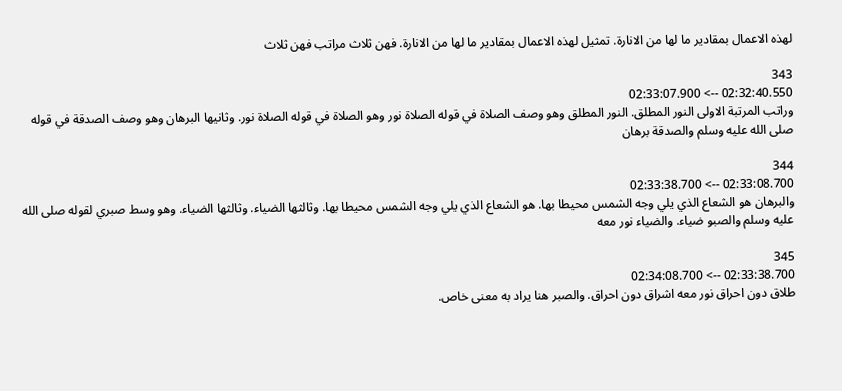لهذه الاعمال بمقادير ما لها من الانارة. تمثيل لهذه الاعمال بمقادير ما لها من الانارة. فهن ثلاث مراتب فهن ثلاث

343
02:32:40.550 --> 02:33:07.900
وراتب المرتبة الاولى النور المطلق. النور المطلق وهو وصف الصلاة في قوله الصلاة نور وهو الصلاة في قوله الصلاة نور. وثانيها البرهان وهو وصف الصدقة في قوله صلى الله عليه وسلم والصدقة برهان

344
02:33:08.700 --> 02:33:38.700
والبرهان هو الشعاع الذي يلي وجه الشمس محيطا بها. هو الشعاع الذي يلي وجه الشمس محيطا بها. وثالثها الضياء. وثالثها الضياء. وهو وسط صبري لقوله صلى الله عليه وسلم والصبو ضياء. والضياء نور معه

345
02:33:38.700 --> 02:34:08.700
طلاق دون احراق نور معه اشراق دون احراق. والصبر هنا يراد به معنى خاص.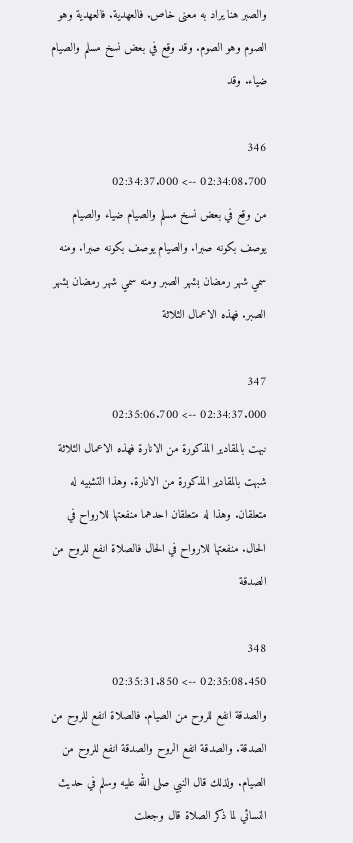والصبر هنا يراد به معنى خاص. فالعهدية. فالعهدية وهو الصوم وهو الصوم. وقد وقع في بعض نسخ مسلم والصيام ضياء. وقد

346
02:34:08.700 --> 02:34:37.000
من وقع في بعض نسخ مسلم والصيام ضياء والصيام يوصف بكونه صبرا. والصيام يوصف بكونه صبرا. ومنه سمي شهر رمضان بشهر الصبر ومنه سمي شهر رمضان بشهر الصبر. فهذه الاعمال الثلاثة

347
02:34:37.000 --> 02:35:06.700
نبهت بالمقادير المذكورة من الانارة فهذه الاعمال الثلاثة شبهت بالمقادير المذكورة من الانارة. وهذا التشبيه له متعلقان. وهذا له متعلقان احدهما منفعتها للارواح في الحال. منفعتها للارواح في الحال فالصلاة انفع للروح من الصدقة

348
02:35:08.450 --> 02:35:31.850
والصدقة انفع للروح من الصيام. فالصلاة انفع للروح من الصدقة. والصدقة انفع الروح والصدقة انفع للروح من الصيام. ولذلك قال النبي صلى الله عليه وسلم في حديث النسائي لما ذكر الصلاة قال وجعلت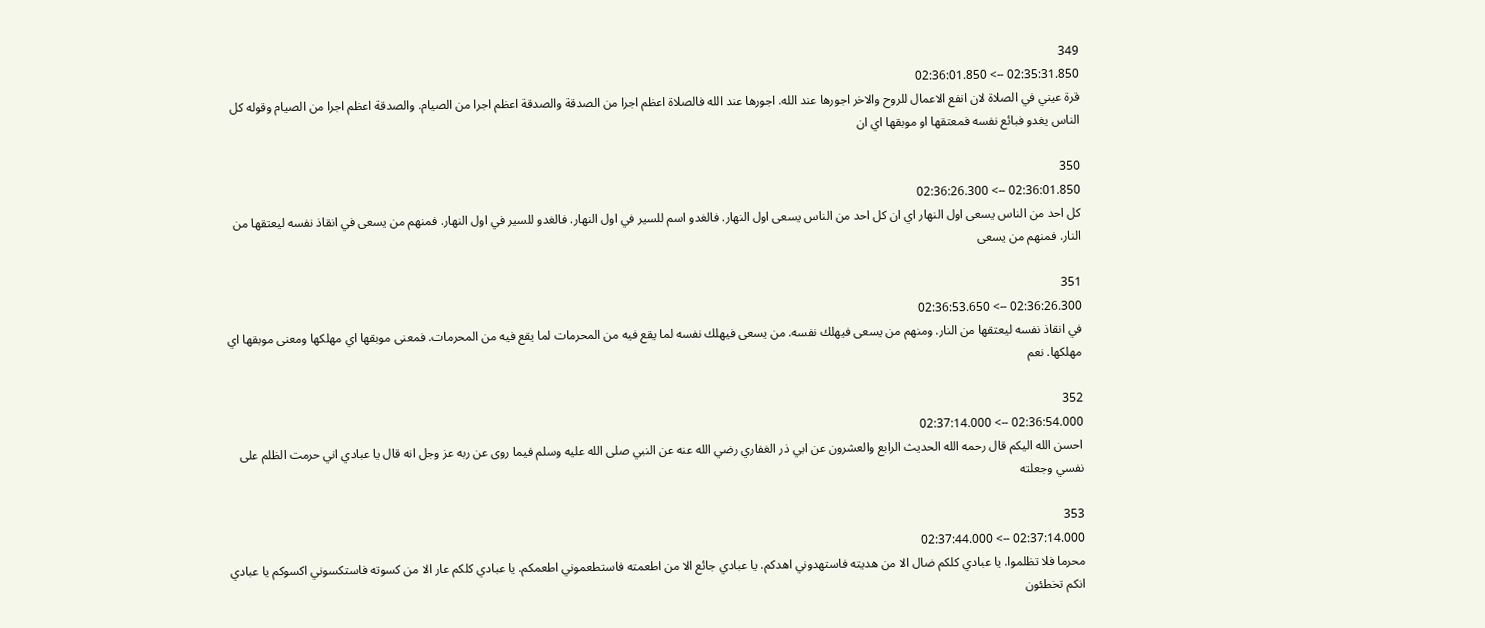349
02:35:31.850 --> 02:36:01.850
قرة عيني في الصلاة لان انفع الاعمال للروح والاخر اجورها عند الله. اجورها عند الله فالصلاة اعظم اجرا من الصدقة والصدقة اعظم اجرا من الصيام. والصدقة اعظم اجرا من الصيام وقوله كل الناس يغدو فبائع نفسه فمعتقها او موبقها اي ان

350
02:36:01.850 --> 02:36:26.300
كل احد من الناس يسعى اول النهار اي ان كل احد من الناس يسعى اول النهار. فالغدو اسم للسير في اول النهار. فالغدو للسير في اول النهار. فمنهم من يسعى في انقاذ نفسه ليعتقها من النار. فمنهم من يسعى

351
02:36:26.300 --> 02:36:53.650
في انقاذ نفسه ليعتقها من النار. ومنهم من يسعى فيهلك نفسه. من يسعى فيهلك نفسه لما يقع فيه من المحرمات لما يقع فيه من المحرمات. فمعنى موبقها اي مهلكها ومعنى موبقها اي مهلكها. نعم

352
02:36:54.000 --> 02:37:14.000
احسن الله اليكم قال رحمه الله الحديث الرابع والعشرون عن ابي ذر الغفاري رضي الله عنه عن النبي صلى الله عليه وسلم فيما روى عن ربه عز وجل انه قال يا عبادي اني حرمت الظلم على نفسي وجعلته

353
02:37:14.000 --> 02:37:44.000
محرما فلا تظلموا. يا عبادي كلكم ضال الا من هديته فاستهدوني اهدكم. يا عبادي جائع الا من اطعمته فاستطعموني اطعمكم. يا عبادي كلكم عار الا من كسوته فاستكسوني اكسوكم يا عبادي انكم تخطئون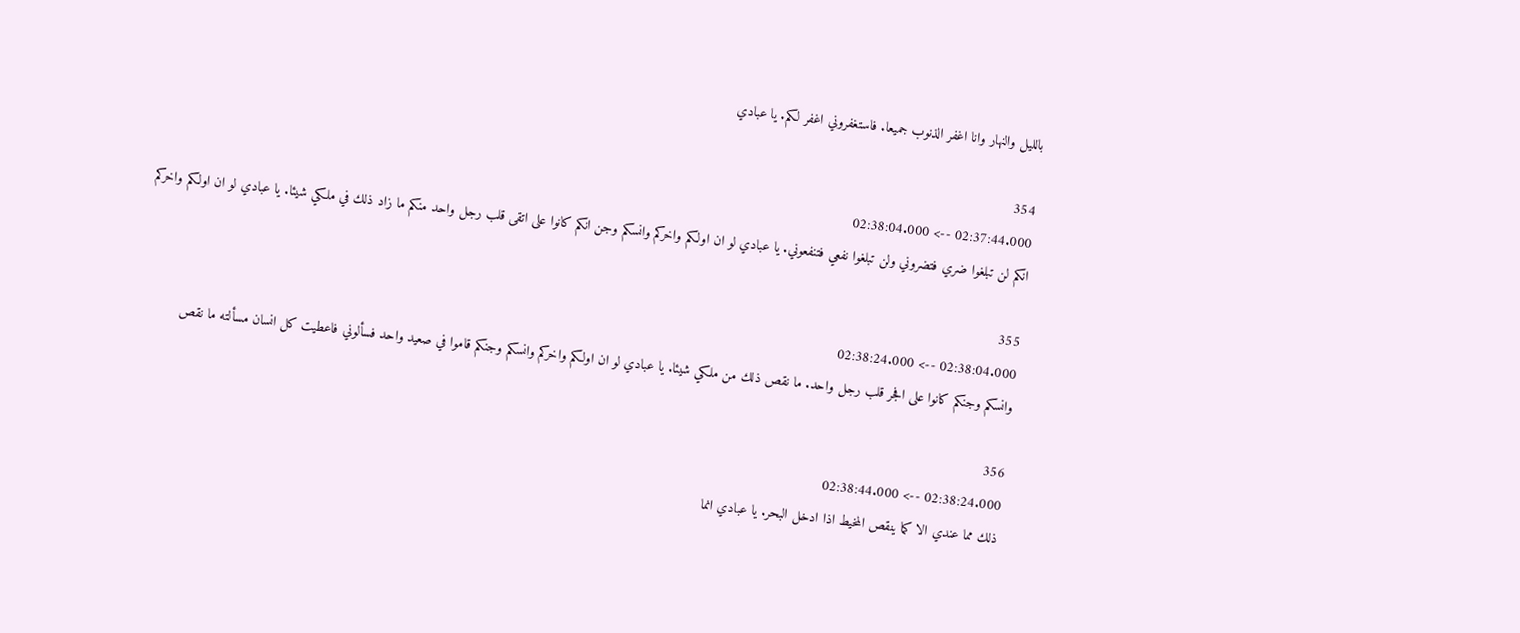بالليل والنهار وانا اغفر الذنوب جميعا. فاستغفروني اغفر لكم. يا عبادي

354
02:37:44.000 --> 02:38:04.000
انكم لن تبلغوا ضري فتضروني ولن تبلغوا نفعي فتنفعوني. يا عبادي لو ان اولكم واخركم وانسكم وجن انكم كانوا على اتقى قلب رجل واحد منكم ما زاد ذلك في ملكي شيئا. يا عبادي لو ان اولكم واخركم

355
02:38:04.000 --> 02:38:24.000
وانسكم وجنكم كانوا على افجر قلب رجل واحد. ما نقص ذلك من ملكي شيئا. يا عبادي لو ان اولكم واخركم وانسكم وجنكم قاموا في صعيد واحد فسألوني فاعطيت كل انسان مسألته ما نقص

356
02:38:24.000 --> 02:38:44.000
ذلك مما عندي الا كما ينقص المخيط اذا ادخل البحر. يا عبادي انما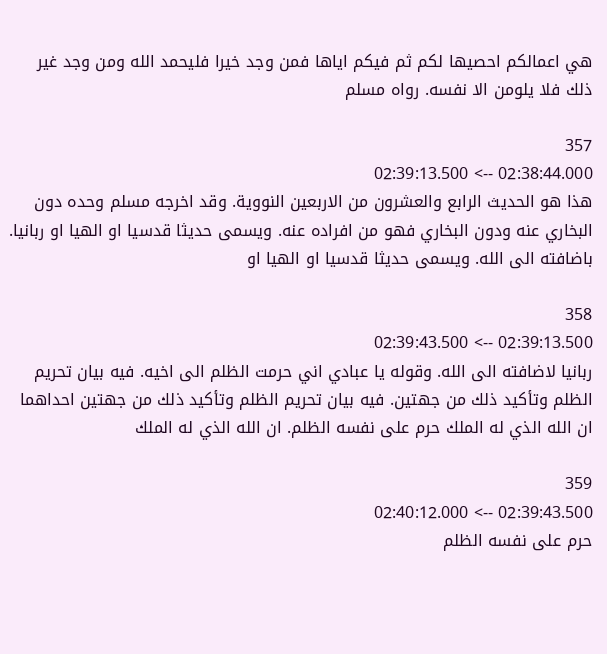هي اعمالكم احصيها لكم ثم فيكم اياها فمن وجد خيرا فليحمد الله ومن وجد غير ذلك فلا يلومن الا نفسه. رواه مسلم

357
02:38:44.000 --> 02:39:13.500
هذا هو الحديث الرابع والعشرون من الاربعين النووية. وقد اخرجه مسلم وحده دون البخاري عنه ودون البخاري فهو من افراده عنه. ويسمى حديثا قدسيا او الهيا او ربانيا. باضافته الى الله. ويسمى حديثا قدسيا او الهيا او

358
02:39:13.500 --> 02:39:43.500
ربانيا لاضافته الى الله. وقوله يا عبادي اني حرمت الظلم الى اخيه. فيه بيان تحريم الظلم وتأكيد ذلك من جهتين. فيه بيان تحريم الظلم وتأكيد ذلك من جهتين احداهما ان الله الذي له الملك حرم على نفسه الظلم. ان الله الذي له الملك

359
02:39:43.500 --> 02:40:12.000
حرم على نفسه الظلم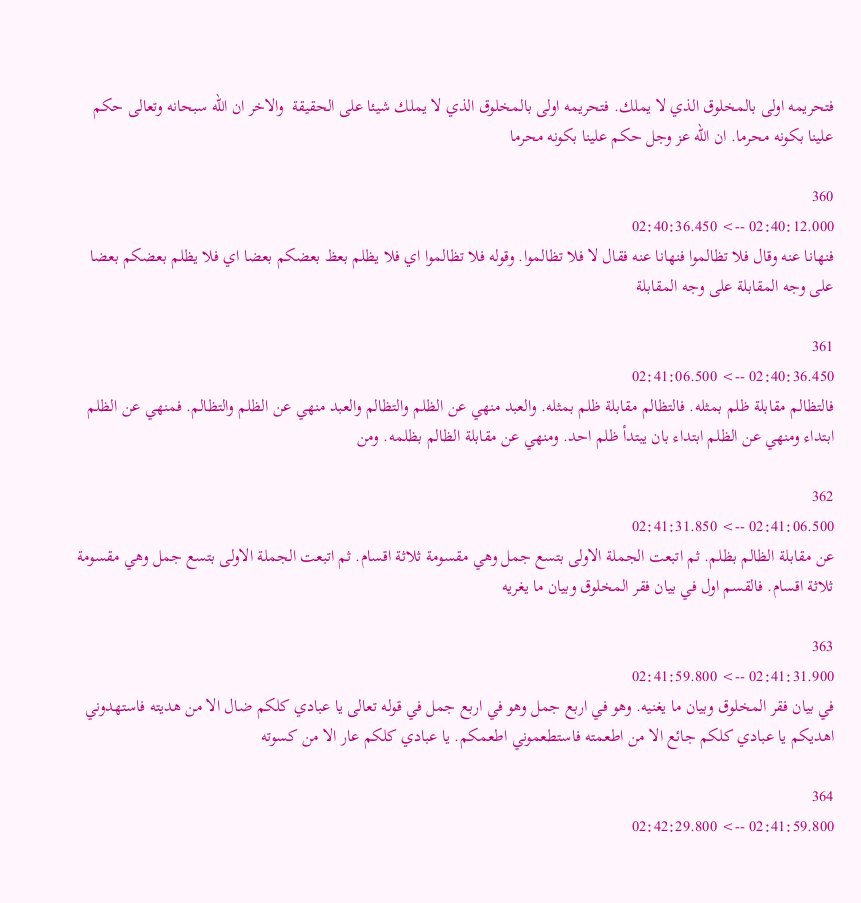فتحريمه اولى بالمخلوق الذي لا يملك. فتحريمه اولى بالمخلوق الذي لا يملك شيئا على الحقيقة  والاخر ان الله سبحانه وتعالى حكم علينا بكونه محرما. ان الله عز وجل حكم علينا بكونه محرما

360
02:40:12.000 --> 02:40:36.450
فنهانا عنه وقال فلا تظالموا فنهانا عنه فقال لا فلا تظالموا. وقوله فلا تظالموا اي فلا يظلم بعظ بعضكم بعضا اي فلا يظلم بعضكم بعضا على وجه المقابلة على وجه المقابلة

361
02:40:36.450 --> 02:41:06.500
فالتظالم مقابلة ظلم بمثله. فالتظالم مقابلة ظلم بمثله. والعبد منهي عن الظلم والتظالم والعبد منهي عن الظلم والتظالم. فمنهي عن الظلم ابتداء ومنهي عن الظلم ابتداء بان يبتدأ ظلم احد. ومنهي عن مقابلة الظالم بظلمه. ومن

362
02:41:06.500 --> 02:41:31.850
عن مقابلة الظالم بظلم. ثم اتبعت الجملة الاولى بتسع جمل وهي مقسومة ثلاثة اقسام. ثم اتبعت الجملة الاولى بتسع جمل وهي مقسومة ثلاثة اقسام. فالقسم اول في بيان فقر المخلوق وبيان ما يغريه

363
02:41:31.900 --> 02:41:59.800
في بيان فقر المخلوق وبيان ما يغنيه. وهو في اربع جمل وهو في اربع جمل في قوله تعالى يا عبادي كلكم ضال الا من هديته فاستهدوني اهديكم يا عبادي كلكم جائع الا من اطعمته فاستطعموني اطعمكم. يا عبادي كلكم عار الا من كسوته

364
02:41:59.800 --> 02:42:29.800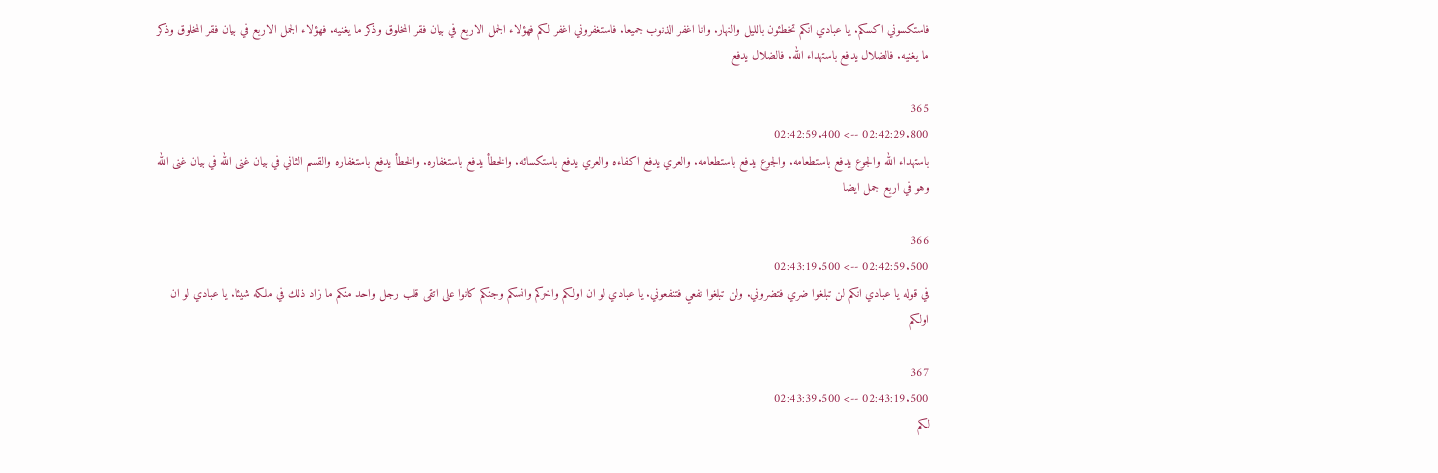فاستكسوني اكسكم. يا عبادي انكم تخطئون بالليل والنهار. وانا اغفر الذنوب جميعا. فاستغفروني اغفر لكم فهؤلاء الجمل الاربع في بيان فقر المخلوق وذكر ما يغنيه. فهؤلاء الجمل الاربع في بيان فقر المخلوق وذكر ما يغنيه. فالضلال يدفع باستهداء الله. فالضلال يدفع

365
02:42:29.800 --> 02:42:59.400
باستهداء الله والجوع يدفع باستطعامه. والجوع يدفع باستطعامه. والعري يدفع اكفاءه والعري يدفع باستكسائه. والخطأ يدفع باستغفاره. والخطأ يدفع باستغفاره والقسم الثاني في بيان غنى الله في بيان غنى الله وهو في اربع جمل ايضا

366
02:42:59.500 --> 02:43:19.500
في قوله يا عبادي انكم لن تبلغوا ضري فتضروني. ولن تبلغوا نفعي فتنفعوني. يا عبادي لو ان اولكم واخركم وانسكم وجنكم كانوا على اتقى قلب رجل واحد منكم ما زاد ذلك في ملكه شيئا. يا عبادي لو ان اولكم

367
02:43:19.500 --> 02:43:39.500
لكم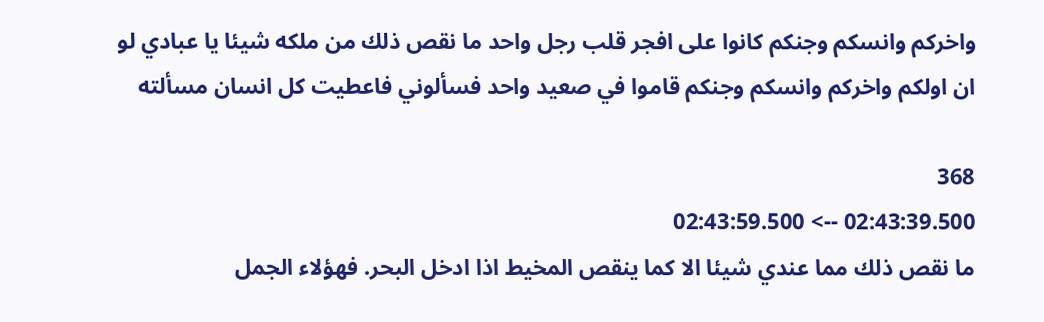واخركم وانسكم وجنكم كانوا على افجر قلب رجل واحد ما نقص ذلك من ملكه شيئا يا عبادي لو ان اولكم واخركم وانسكم وجنكم قاموا في صعيد واحد فسألوني فاعطيت كل انسان مسألته

368
02:43:39.500 --> 02:43:59.500
ما نقص ذلك مما عندي شيئا الا كما ينقص المخيط اذا ادخل البحر. فهؤلاء الجمل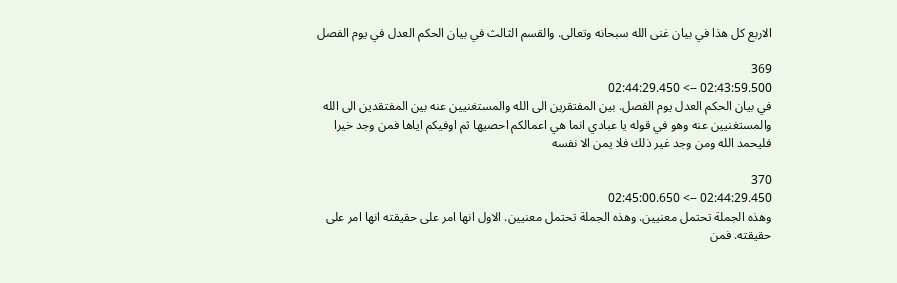الاربع كل هذا في بيان غنى الله سبحانه وتعالى. والقسم الثالث في بيان الحكم العدل في يوم الفصل

369
02:43:59.500 --> 02:44:29.450
في بيان الحكم العدل يوم الفصل. بين المفتقرين الى الله والمستغنيين عنه بين المفتقدين الى الله والمستغنيين عنه وهو في قوله يا عبادي انما هي اعمالكم احصيها ثم اوفيكم اياها فمن وجد خيرا فليحمد الله ومن وجد غير ذلك فلا يمن الا نفسه

370
02:44:29.450 --> 02:45:00.650
وهذه الجملة تحتمل معنيين. وهذه الجملة تحتمل معنيين. الاول انها امر على حقيقته انها امر على حقيقته. فمن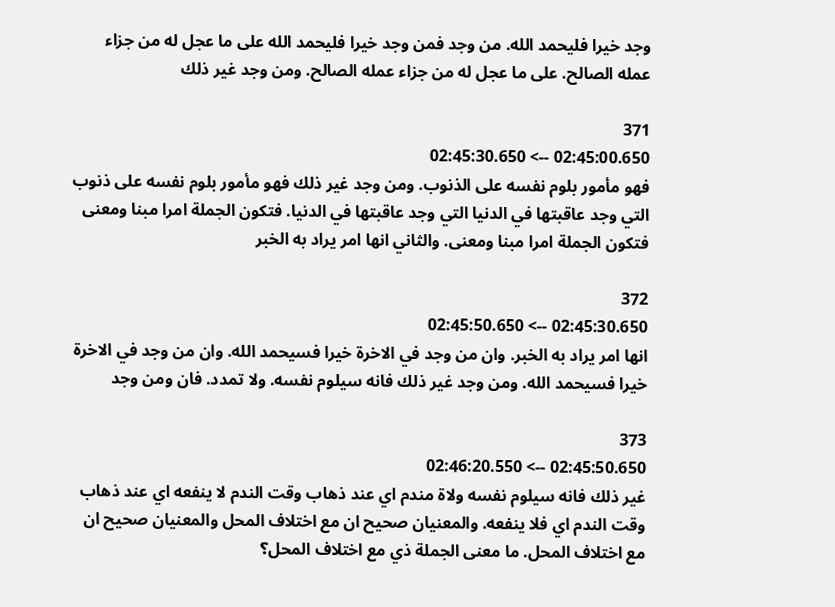وجد خيرا فليحمد الله. من وجد فمن وجد خيرا فليحمد الله على ما عجل له من جزاء عمله الصالح. على ما عجل له من جزاء عمله الصالح. ومن وجد غير ذلك

371
02:45:00.650 --> 02:45:30.650
فهو مأمور بلوم نفسه على الذنوب. ومن وجد غير ذلك فهو مأمور بلوم نفسه على ذنوب التي وجد عاقبتها في الدنيا التي وجد عاقبتها في الدنيا. فتكون الجملة امرا مبنا ومعنى فتكون الجملة امرا مبنا ومعنى. والثاني انها امر يراد به الخبر

372
02:45:30.650 --> 02:45:50.650
انها امر يراد به الخبر. وان من وجد في الاخرة خيرا فسيحمد الله. وان من وجد في الاخرة خيرا فسيحمد الله. ومن وجد غير ذلك فانه سيلوم نفسه. ولا تمدد. فان ومن وجد

373
02:45:50.650 --> 02:46:20.550
غير ذلك فانه سيلوم نفسه ولاة مندم اي عند ذهاب وقت الندم لا ينفعه اي عند ذهاب وقت الندم اي فلا ينفعه. والمعنيان صحيح ان مع اختلاف المحل والمعنيان صحيح ان مع اختلاف المحل. ما معنى الجملة ذي مع اختلاف المحل؟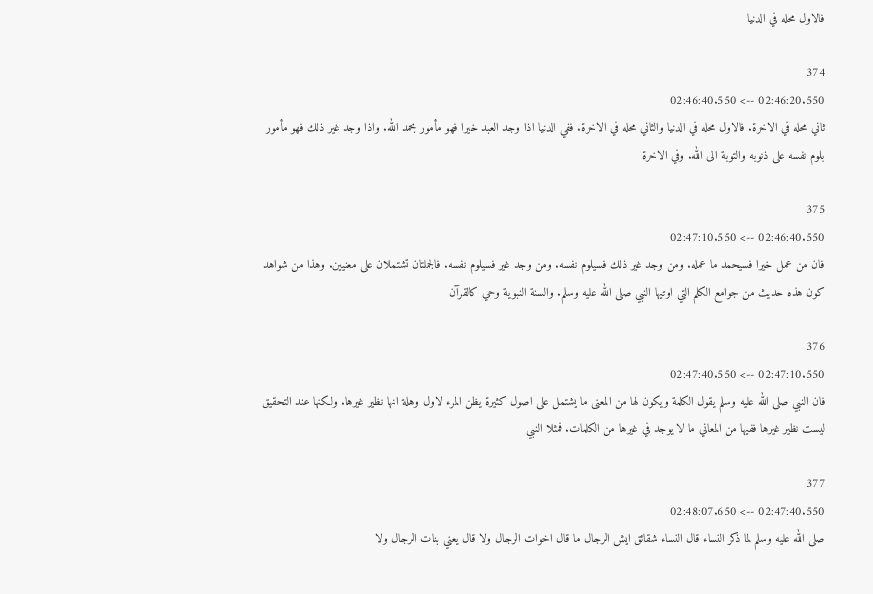فالاول محله في الدنيا

374
02:46:20.550 --> 02:46:40.550
ثاني محله في الاخرة. فالاول محله في الدنيا والثاني محله في الاخرة. ففي الدنيا اذا وجد العبد خيرا فهو مأمور بحمد الله. واذا وجد غير ذلك فهو مأمور بلوم نفسه على ذنوبه والتوبة الى الله. وفي الاخرة

375
02:46:40.550 --> 02:47:10.550
فان من عمل خيرا فسيحمد ما عمله. ومن وجد غير ذلك فسيلوم نفسه. ومن وجد غير فسيلوم نفسه. فالجملتان تشتملان على معنيين. وهذا من شواهد كون هذه حديث من جوامع الكلم التي اوتيها النبي صلى الله عليه وسلم. والسنة النبوية وحي كالقرآن

376
02:47:10.550 --> 02:47:40.550
فان النبي صلى الله عليه وسلم يقول الكلمة ويكون لها من المعنى ما يشتمل على اصول كثيرة يظن المرء لاول وهلة انها نظير غيرها. ولكنها عند التحقيق ليست نظير غيرها ففيها من المعاني ما لا يوجد في غيرها من الكلمات. فمثلا النبي

377
02:47:40.550 --> 02:48:07.650
صلى الله عليه وسلم لما ذكر النساء قال النساء شقائق ايش الرجال ما قال اخوات الرجال ولا قال يعني بنات الرجال ولا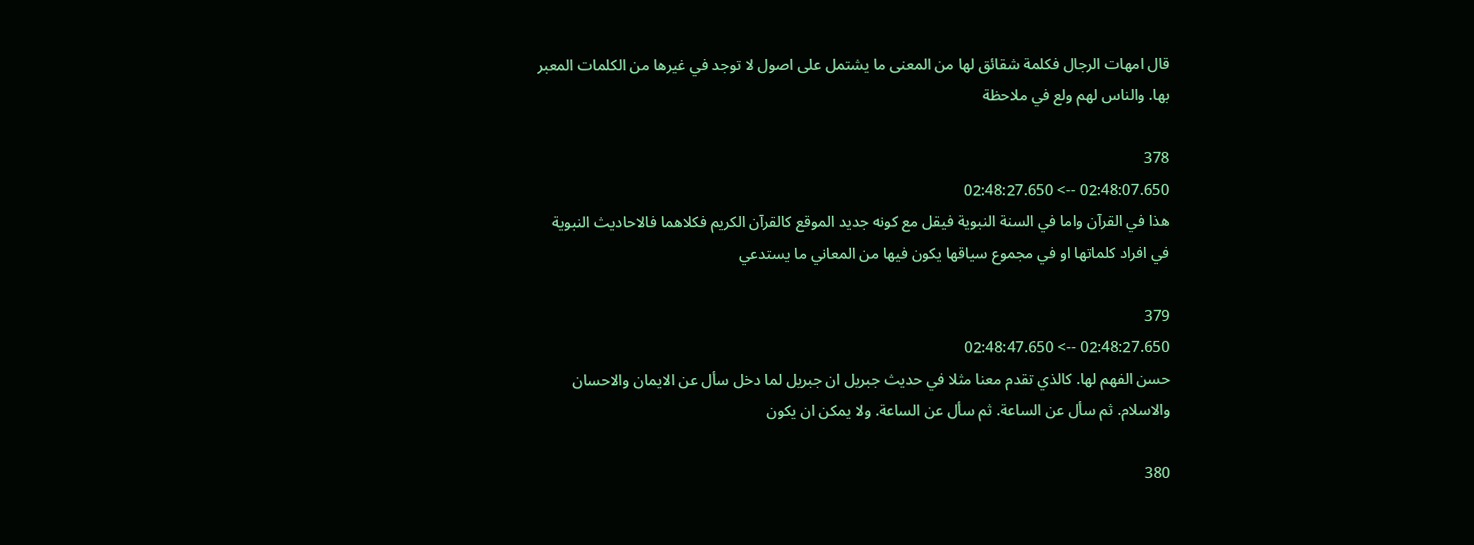قال امهات الرجال فكلمة شقائق لها من المعنى ما يشتمل على اصول لا توجد في غيرها من الكلمات المعبر بها. والناس لهم ولع في ملاحظة

378
02:48:07.650 --> 02:48:27.650
هذا في القرآن واما في السنة النبوية فيقل مع كونه جديد الموقع كالقرآن الكريم فكلاهما فالاحاديث النبوية في افراد كلماتها او في مجموع سياقها يكون فيها من المعاني ما يستدعي

379
02:48:27.650 --> 02:48:47.650
حسن الفهم لها. كالذي تقدم معنا مثلا في حديث جبريل ان جبريل لما دخل سأل عن الايمان والاحسان والاسلام. ثم سأل عن الساعة. ثم سأل عن الساعة. ولا يمكن ان يكون

380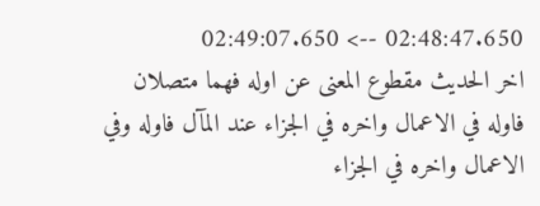02:48:47.650 --> 02:49:07.650
اخر الحديث مقطوع المعنى عن اوله فهما متصلان فاوله في الاعمال واخره في الجزاء عند المآل فاوله وفي الاعمال واخره في الجزاء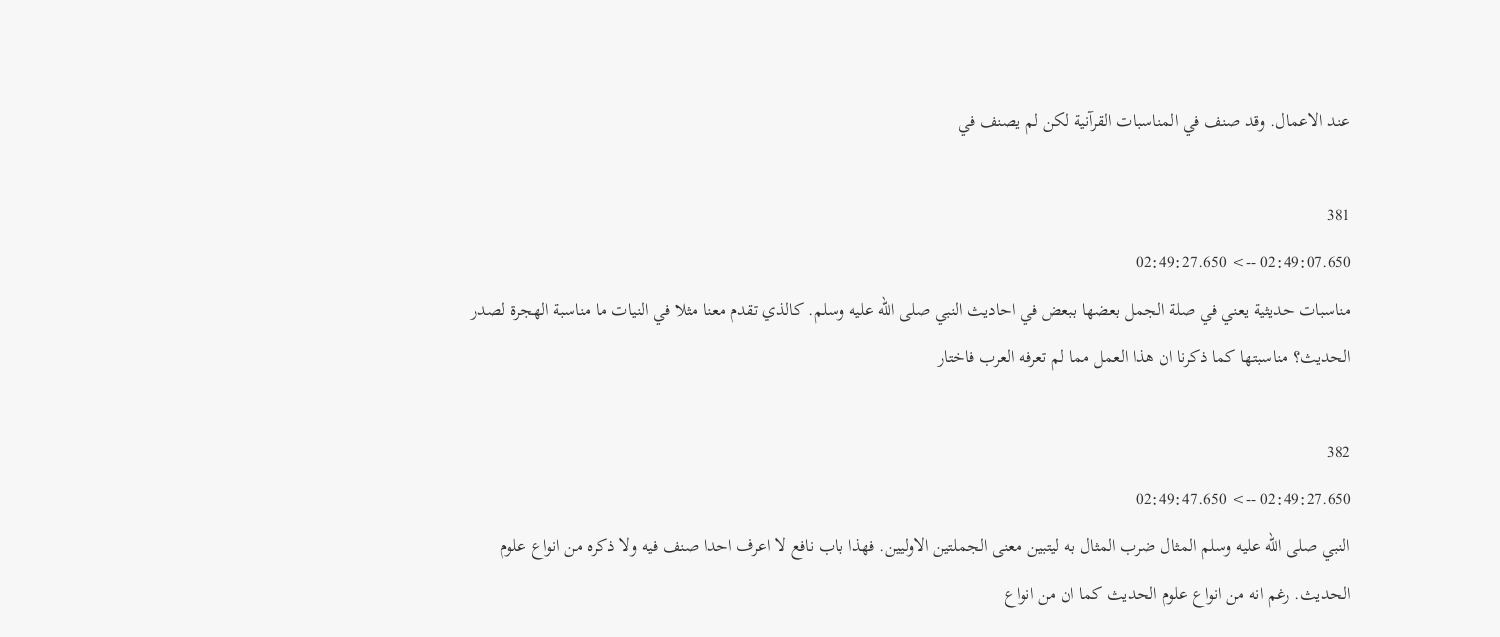عند الاعمال. وقد صنف في المناسبات القرآنية لكن لم يصنف في

381
02:49:07.650 --> 02:49:27.650
مناسبات حديثية يعني في صلة الجمل بعضها ببعض في احاديث النبي صلى الله عليه وسلم. كالذي تقدم معنا مثلا في النيات ما مناسبة الهجرة لصدر الحديث؟ مناسبتها كما ذكرنا ان هذا العمل مما لم تعرفه العرب فاختار

382
02:49:27.650 --> 02:49:47.650
النبي صلى الله عليه وسلم المثال ضرب المثال به ليتبين معنى الجملتين الاوليين. فهذا باب نافع لا اعرف احدا صنف فيه ولا ذكره من انواع علوم الحديث. رغم انه من انواع علوم الحديث كما ان من انواع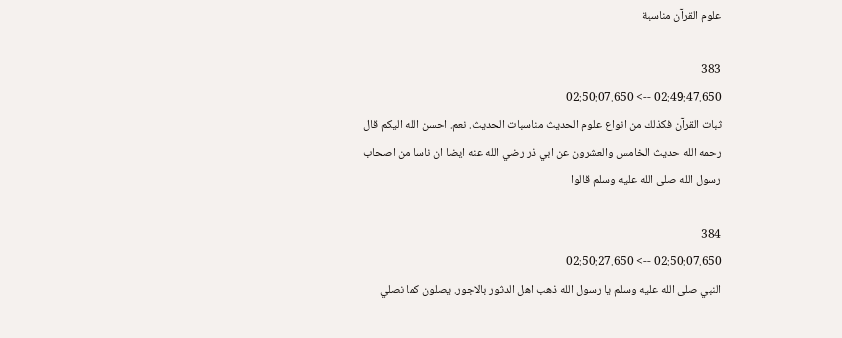علوم القرآن مناسبة

383
02:49:47.650 --> 02:50:07.650
ثبات القرآن فكذلك من انواع علوم الحديث مناسبات الحديث. نعم. احسن الله اليكم قال رحمه الله حديث الخامس والعشرون عن ابي ذر رضي الله عنه ايضا ان ناسا من اصحاب رسول الله صلى الله عليه وسلم قالوا

384
02:50:07.650 --> 02:50:27.650
النبي صلى الله عليه وسلم يا رسول الله ذهب اهل الدثور بالاجور. يصلون كما نصلي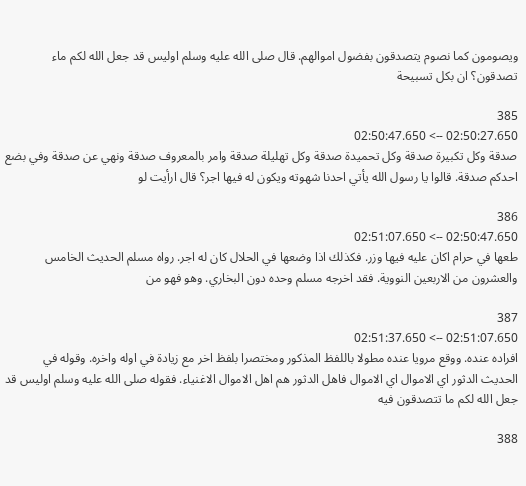ويصومون كما نصوم يتصدقون بفضول اموالهم. قال صلى الله عليه وسلم اوليس قد جعل الله لكم ماء تصدقون؟ ان بكل تسبيحة

385
02:50:27.650 --> 02:50:47.650
صدقة وكل تكبيرة صدقة وكل تحميدة صدقة وكل تهليلة صدقة وامر بالمعروف صدقة ونهي عن صدقة وفي بضع احدكم صدقة. قالوا يا رسول الله يأتي احدنا شهوته ويكون له فيها اجر؟ قال ارأيت لو

386
02:50:47.650 --> 02:51:07.650
طعها في حرام اكان عليه فيها وزر. فكذلك اذا وضعها في الحلال كان له اجر. رواه مسلم الحديث الخامس والعشرون من الاربعين النووية. فقد اخرجه مسلم وحده دون البخاري. وهو فهو من

387
02:51:07.650 --> 02:51:37.650
افراده عنده. ووقع مرويا عنده مطولا باللفظ المذكور ومختصرا بلفظ اخر مع زيادة في اوله واخره. وقوله في الحديث الدثور اي الاموال اي الاموال فاهل الدثور هم اهل الاموال الاغنياء. فقوله صلى الله عليه وسلم اوليس قد جعل الله لكم ما تتصدقون فيه

388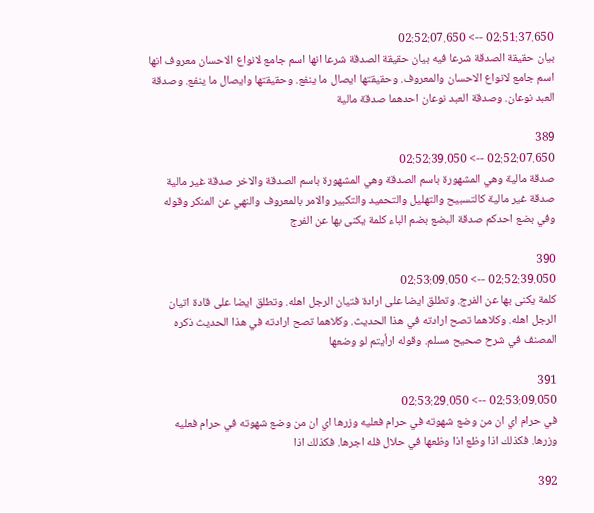02:51:37.650 --> 02:52:07.650
بيان حقيقة الصدقة شرعا فيه بيان حقيقة الصدقة شرعا انها اسم جامع لانواع الاحسان معروف انها اسم جامع لانواع الاحسان والمعروف. وحقيقتها ايصال ما ينفع. وحقيقتها وايصال ما ينفع. وصدقة العبد نوعان. وصدقة العبد نوعان احدهما صدقة مالية

389
02:52:07.650 --> 02:52:39.050
صدقة مالية وهي المشهورة باسم الصدقة وهي المشهورة باسم الصدقة والاخر صدقة غير مالية صدقة غير مالية كالتسبيح والتهليل والتحميد والتكبير والامر بالمعروف والنهي عن المنكر وقوله وفي بضع احدكم صدقة البضع بضم الباء كلمة يكنى بها عن الفرج

390
02:52:39.050 --> 02:53:09.050
كلمة يكنى بها عن الفرج. وتطلق ايضا على ارادة فتيان الرجل اهله. وتطلق ايضا على قادة اتيان الرجل اهله. وكلاهما تصح ارادته في هذا الحديث. وكلاهما تصح ارادته في هذا الحديث ذكره المصنف في شرح صحيح مسلم. وقوله ارأيتم لو وضعها

391
02:53:09.050 --> 02:53:29.050
في حرام اي ان من وضع شهوته في حرام فعليه وزرها اي ان من وضع شهوته في حرام فعليه وزرها. فكذلك اذا وظع اذا وظعها في حلال فله اجرها. فكذلك اذا

392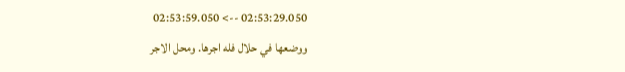02:53:29.050 --> 02:53:59.050
ووضعها في حلال فله اجرها. ومحل الاجر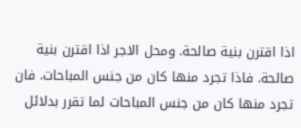اذا اقترن بنية صالحة. ومحل الاجر اذا اقترن بنية صالحة. فاذا تجرد منها كان من جنس المباحات. فان تجرد منها كان من جنس المباحات لما تقرر بدلائل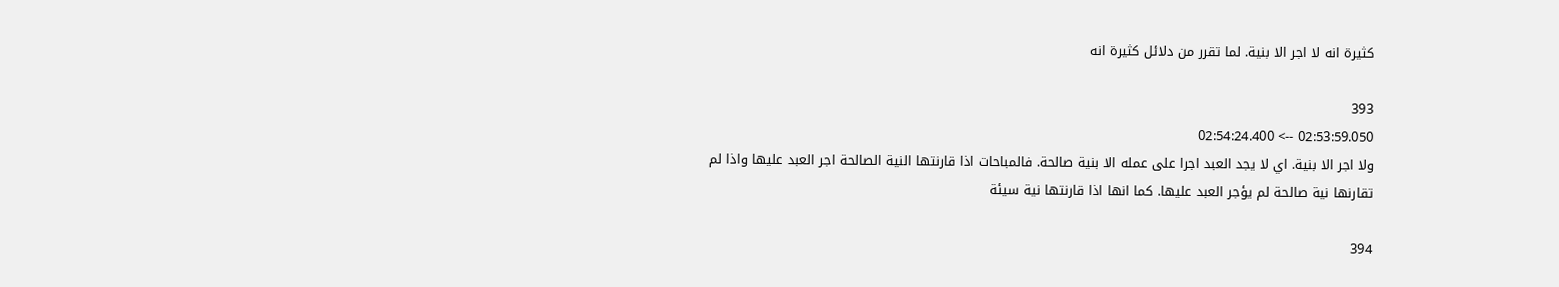كثيرة انه لا اجر الا بنية. لما تقرر من دلائل كثيرة انه

393
02:53:59.050 --> 02:54:24.400
ولا اجر الا بنية. اي لا يجد العبد اجرا على عمله الا بنية صالحة. فالمباحات اذا قارنتها النية الصالحة اجر العبد عليها واذا لم تقارنها نية صالحة لم يؤجر العبد عليها. كما انها اذا قارنتها نية سيئة

394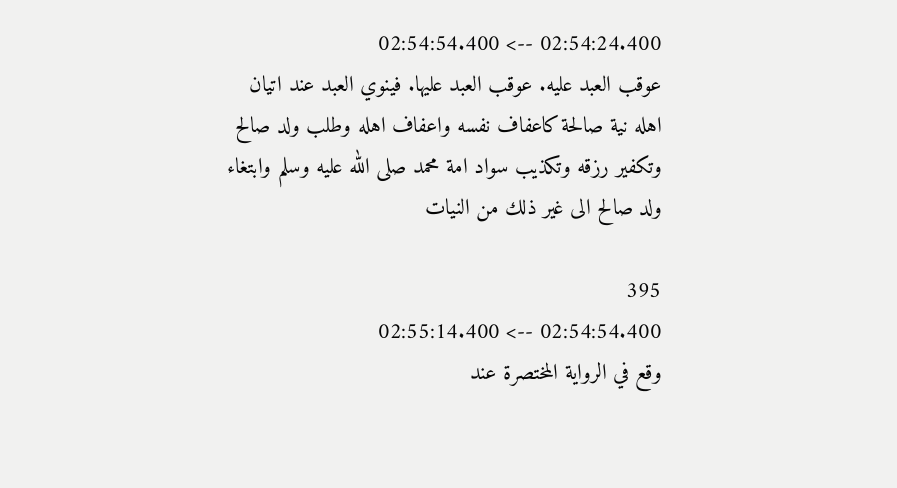02:54:24.400 --> 02:54:54.400
عوقب العبد عليه. عوقب العبد عليها. فينوي العبد عند اتيان اهله نية صالحة كاعفاف نفسه واعفاف اهله وطلب ولد صالح وتكفير رزقه وتكذيب سواد امة محمد صلى الله عليه وسلم وابتغاء ولد صالح الى غير ذلك من النيات

395
02:54:54.400 --> 02:55:14.400
وقع في الرواية المختصرة عند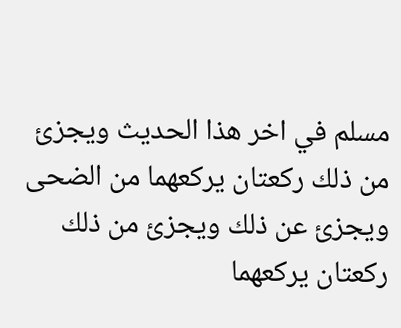مسلم في اخر هذا الحديث ويجزئ من ذلك ركعتان يركعهما من الضحى ويجزئ عن ذلك ويجزئ من ذلك ركعتان يركعهما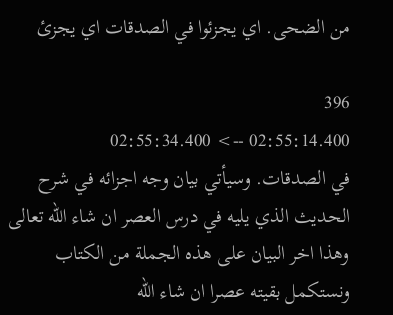من الضحى. اي يجزئوا في الصدقات اي يجزئ

396
02:55:14.400 --> 02:55:34.400
في الصدقات. وسيأتي بيان وجه اجزائه في شرح الحديث الذي يليه في درس العصر ان شاء الله تعالى وهذا اخر البيان على هذه الجملة من الكتاب ونستكمل بقيته عصرا ان شاء الله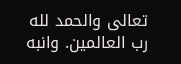تعالى والحمد لله رب العالمين. وانبه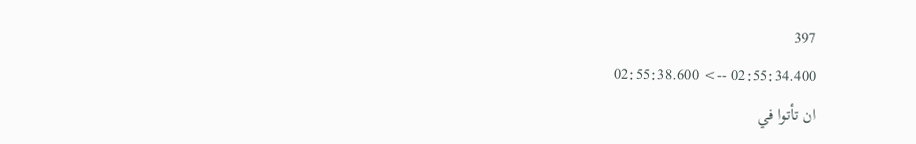397
02:55:34.400 --> 02:55:38.600
ان تأتوا في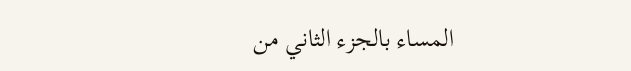المساء بالجزء الثاني من